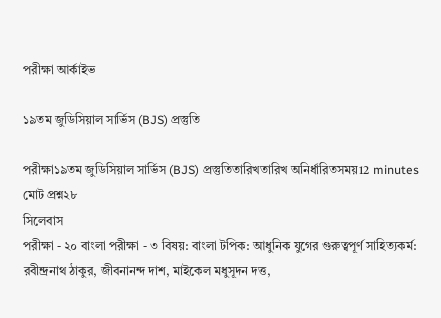পরীক্ষা আর্কাইভ

১৯তম জুডিসিয়াল সার্ভিস (BJS) প্রস্তুতি

পরীক্ষা১৯তম জুডিসিয়াল সার্ভিস (BJS) প্রস্তুতিতারিখতারিখ অনির্ধারিতসময়12 minutes
মোট প্রশ্ন২৮
সিলেবাস
পরীক্ষা - ২০ বাংলা পরীক্ষা - ৩ বিষয়: বাংলা টপিক: আধুনিক যুগের গুরুত্বপূর্ণ সাহিত্যকর্ম: রবীন্দ্রনাথ ঠাকুর, জীবনানন্দ দাশ, মাইকেল মধুসূদন দত্ত,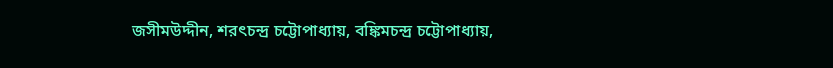জসীমউদ্দীন, শরৎচন্দ্র চট্টোপাধ্যায়, বঙ্কিমচন্দ্র চট্টোপাধ্যায়,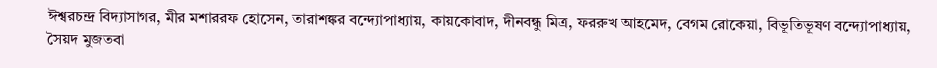ঈশ্বরচন্দ্র বিদ্যাসাগর, মীর মশাররফ হোসেন, তারাশঙ্কর বন্দ্যোপাধ্যায়, কায়কোবাদ, দীনবন্ধু মিত্র, ফররুখ আহমেদ, বেগম রোকেয়া, বিভূতিভূষণ বন্দ্যোপাধ্যায়, সৈয়দ মুজতবা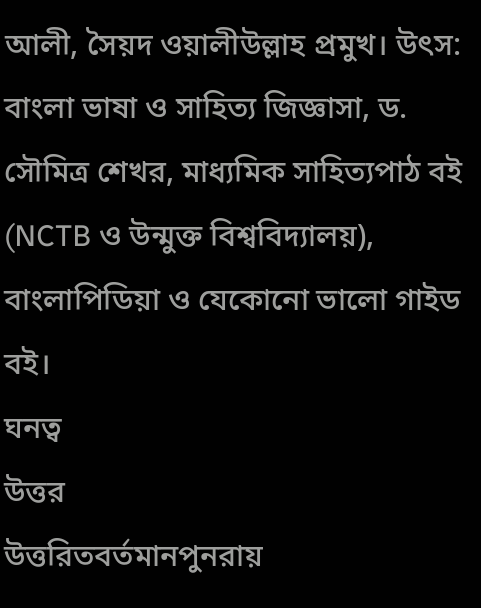আলী, সৈয়দ ওয়ালীউল্লাহ প্রমুখ। উৎস: বাংলা ভাষা ও সাহিত্য জিজ্ঞাসা, ড. সৌমিত্র শেখর, মাধ্যমিক সাহিত্যপাঠ বই (NCTB ও উন্মুক্ত বিশ্ববিদ্যালয়), বাংলাপিডিয়া ও যেকোনো ভালো গাইড বই।
ঘনত্ব
উত্তর
উত্তরিতবর্তমানপুনরায়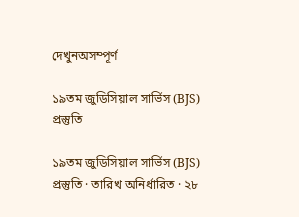দেখুনঅসম্পূর্ণ

১৯তম জুডিসিয়াল সার্ভিস (BJS) প্রস্তুতি

১৯তম জুডিসিয়াল সার্ভিস (BJS) প্রস্তুতি · তারিখ অনির্ধারিত · ২৮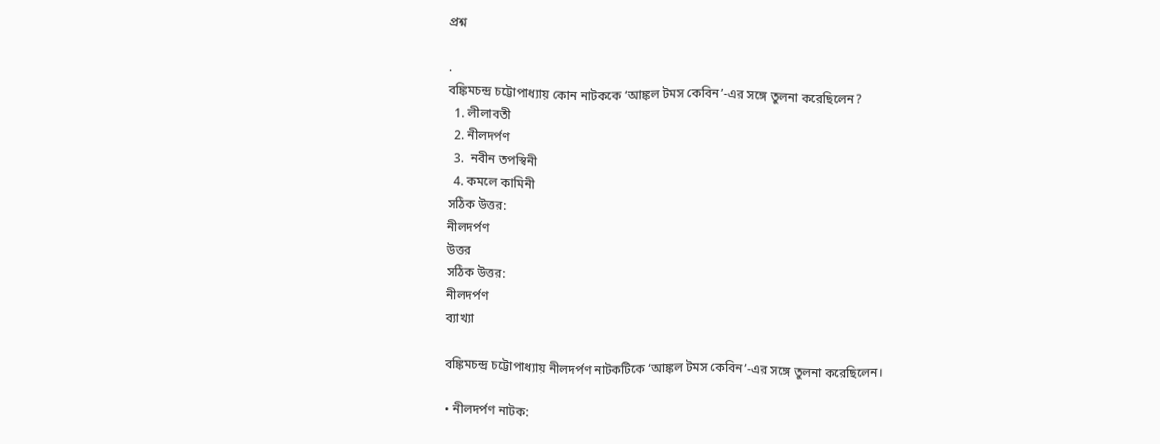প্রশ্ন

.
বঙ্কিমচন্দ্র চট্টোপাধ্যায় কোন নাটককে ‘আঙ্কল টমস কেবিন’-এর সঙ্গে তুলনা করেছিলেন?
  1. লীলাবতী
  2. নীলদর্পণ
  3.  নবীন তপস্বিনী
  4. কমলে কামিনী
সঠিক উত্তর:
নীলদর্পণ
উত্তর
সঠিক উত্তর:
নীলদর্পণ
ব্যাখ্যা

বঙ্কিমচন্দ্র চট্টোপাধ্যায় নীলদর্পণ নাটকটিকে ‘আঙ্কল টমস কেবিন’-এর সঙ্গে তুলনা করেছিলেন।

• নীলদর্পণ নাটক: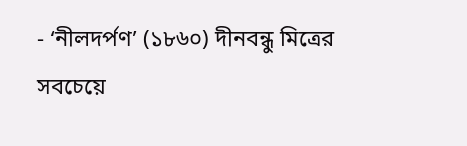- ‘নীলদর্পণ’ (১৮৬০) দীনবন্ধু মিত্রের সবচেয়ে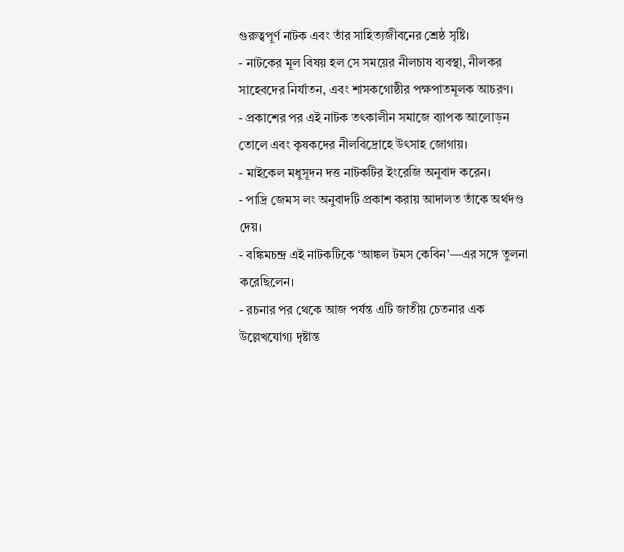গুরুত্বপূর্ণ নাটক এবং তাঁর সাহিত্যজীবনের শ্রেষ্ঠ সৃষ্টি।
- নাটকের মূল বিষয় হল সে সময়ের নীলচাষ ব্যবস্থা, নীলকর সাহেবদের নির্যাতন, এবং শাসকগোষ্ঠীর পক্ষপাতমূলক আচরণ।
- প্রকাশের পর এই নাটক তৎকালীন সমাজে ব্যাপক আলোড়ন তোলে এবং কৃষকদের নীলবিদ্রোহে উৎসাহ জোগায়।
- মাইকেল মধুসূদন দত্ত নাটকটির ইংরেজি অনুবাদ করেন।
- পাদ্রি জেমস লং অনুবাদটি প্রকাশ করায় আদালত তাঁকে অর্থদণ্ড দেয়।
- বঙ্কিমচন্দ্র এই নাটকটিকে ‘আঙ্কল টমস কেবিন’—এর সঙ্গে তুলনা করেছিলেন।
- রচনার পর থেকে আজ পর্যন্ত এটি জাতীয় চেতনার এক উল্লেখযোগ্য দৃষ্টান্ত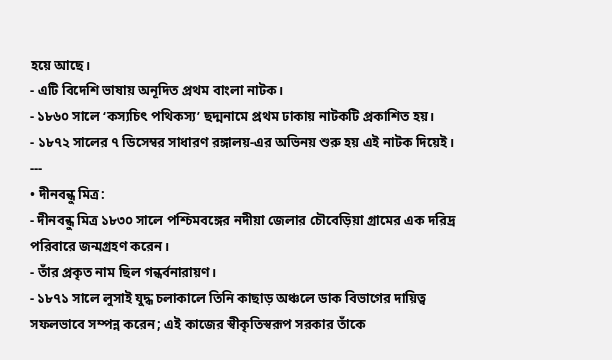হয়ে আছে।
- এটি বিদেশি ভাষায় অনূদিত প্রথম বাংলা নাটক।
- ১৮৬০ সালে ‘কস্যচিৎ পথিকস্য’ ছদ্মনামে প্রথম ঢাকায় নাটকটি প্রকাশিত হয়।
- ১৮৭২ সালের ৭ ডিসেম্বর সাধারণ রঙ্গালয়-এর অভিনয় শুরু হয় এই নাটক দিয়েই।
---
• দীনবন্ধু মিত্র:
- দীনবন্ধু মিত্র ১৮৩০ সালে পশ্চিমবঙ্গের নদীয়া জেলার চৌবেড়িয়া গ্রামের এক দরিদ্র পরিবারে জন্মগ্রহণ করেন।
- তাঁর প্রকৃত নাম ছিল গন্ধর্বনারায়ণ।
- ১৮৭১ সালে লুসাই যুদ্ধ চলাকালে তিনি কাছাড় অঞ্চলে ডাক বিভাগের দায়িত্ব সফলভাবে সম্পন্ন করেন; এই কাজের স্বীকৃতিস্বরূপ সরকার তাঁকে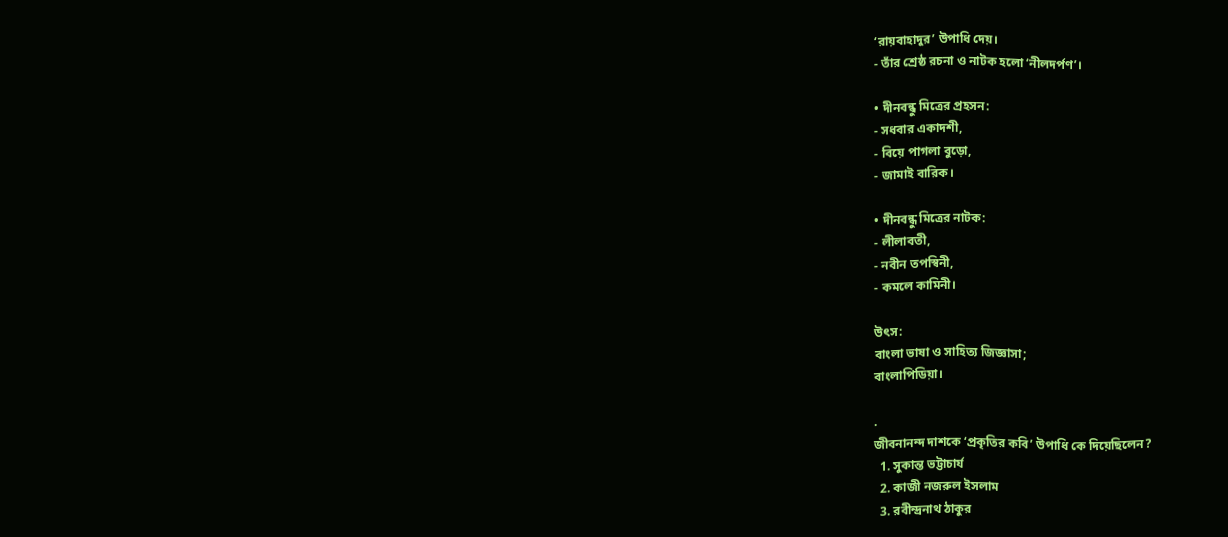‘রায়বাহাদুর’ উপাধি দেয়।
- তাঁর শ্রেষ্ঠ রচনা ও নাটক হলো ‘নীলদর্পণ’।

• দীনবন্ধু মিত্রের প্রহসন:
- সধবার একাদশী,
- বিয়ে পাগলা বুড়ো,
- জামাই বারিক।

• দীনবন্ধু মিত্রের নাটক:
- লীলাবতী,
- নবীন তপস্বিনী,
- কমলে কামিনী।

উৎস:
বাংলা ভাষা ও সাহিত্য জিজ্ঞাসা;
বাংলাপিডিয়া।

.
জীবনানন্দ দাশকে ‘প্রকৃতির কবি’ উপাধি কে দিয়েছিলেন?
  1. সুকান্ত ভট্টাচার্য
  2. কাজী নজরুল ইসলাম
  3. রবীন্দ্রনাথ ঠাকুর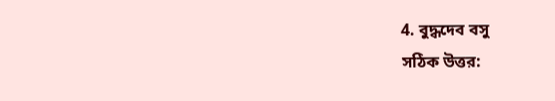4. বুদ্ধদেব বসু
সঠিক উত্তর: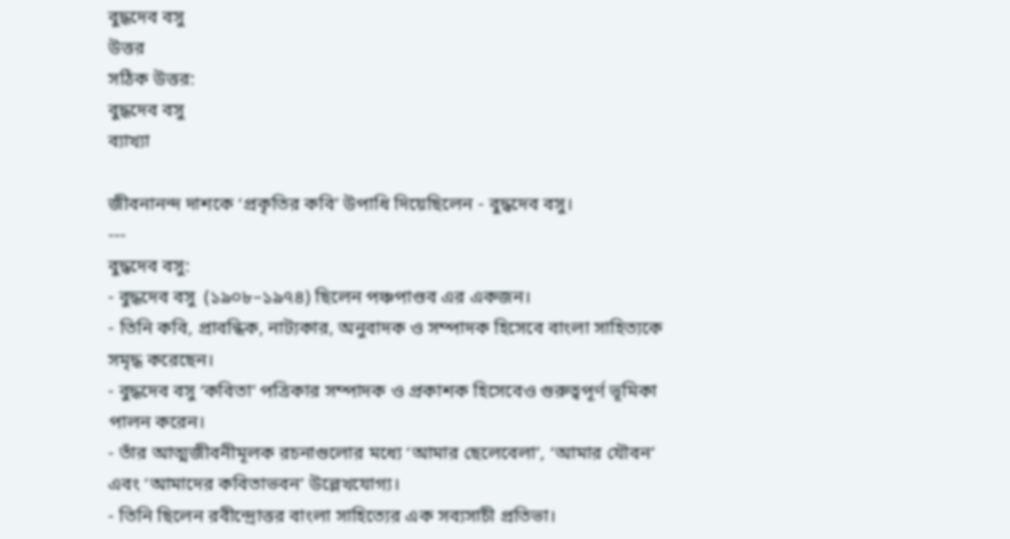বুদ্ধদেব বসু
উত্তর
সঠিক উত্তর:
বুদ্ধদেব বসু
ব্যাখ্যা

জীবনানন্দ দাশকে ‘প্রকৃতির কবি’ উপাধি দিয়েছিলেন - বুদ্ধদেব বসু।
---
বুদ্ধদেব বসু:
- বুদ্ধদেব বসু  (১৯০৮–১৯৭৪) ছিলেন পঞ্চপাণ্ডব এর একজন।
- তিনি কবি, প্রাবন্ধিক, নাট্যকার, অনুবাদক ও সম্পাদক হিসেবে বাংলা সাহিত্যকে সমৃদ্ধ করেছেন।
- বুদ্ধদেব বসু ‘কবিতা’ পত্রিকার সম্পাদক ও প্রকাশক হিসেবেও গুরুত্বপূর্ণ ভূমিকা পালন করেন।
- তাঁর আত্মজীবনীমূলক রচনাগুলোর মধ্যে ‘আমার ছেলেবেলা’, ‘আমার যৌবন’ এবং ‘আমাদের কবিতাভবন’ উল্লেখযোগ্য।
- তিনি ছিলেন রবীন্দ্রোত্তর বাংলা সাহিত্যের এক সব্যসাচী প্রতিভা।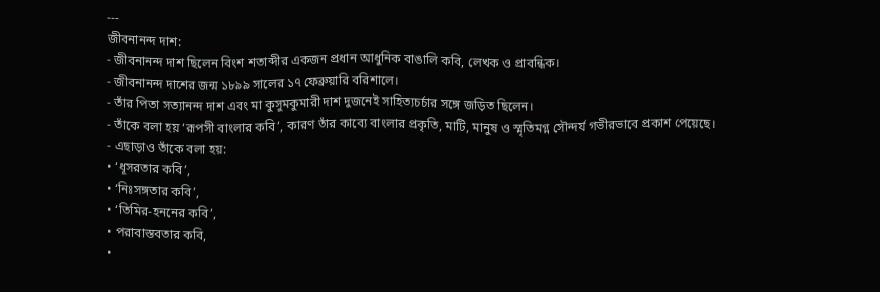---
জীবনানন্দ দাশ:
- জীবনানন্দ দাশ ছিলেন বিংশ শতাব্দীর একজন প্রধান আধুনিক বাঙালি কবি, লেখক ও প্রাবন্ধিক।
- জীবনানন্দ দাশের জন্ম ১৮৯৯ সালের ১৭ ফেব্রুয়ারি বরিশালে।
- তাঁর পিতা সত্যানন্দ দাশ এবং মা কুসুমকুমারী দাশ দুজনেই সাহিত্যচর্চার সঙ্গে জড়িত ছিলেন।
- তাঁকে বলা হয় ‘রূপসী বাংলার কবি’, কারণ তাঁর কাব্যে বাংলার প্রকৃতি, মাটি, মানুষ ও স্মৃতিমগ্ন সৌন্দর্য গভীরভাবে প্রকাশ পেয়েছে।
- এছাড়াও তাঁকে বলা হয়:
• ‘ধূসরতার কবি’,
• ‘নিঃসঙ্গতার কবি’,
• ‘তিমির-হননের কবি’,
• পরাবাস্তবতার কবি,
•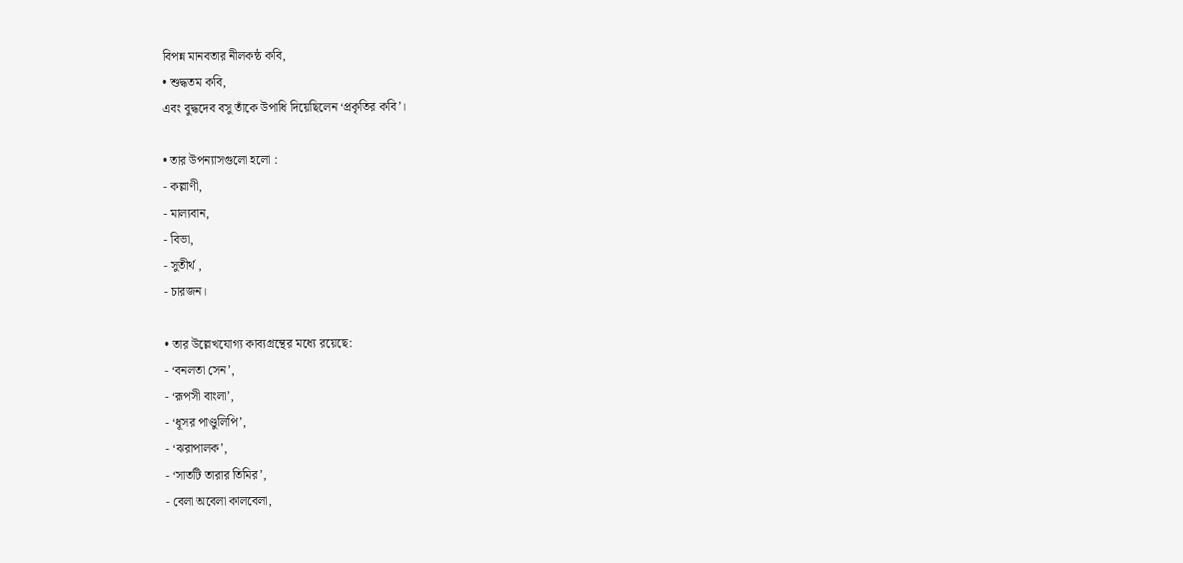বিপন্ন মানবতার নীলকন্ঠ কবি,
• শুদ্ধতম কবি,
এবং বুদ্ধদেব বসু তাঁকে উপাধি দিয়েছিলেন ‘প্রকৃতির কবি’।

• তার উপন্যাসগুলো হলো :
- কল্লাণী,
- মাল্যবান,
- বিভা,
- সুতীর্থ ,
- চারজন।

• তার উল্লেখযোগ্য কাব্যগ্রন্থের মধ্যে রয়েছে:
- ‘বনলতা সেন’,
- ‘রূপসী বাংলা’,
- ‘ধূসর পাণ্ডুলিপি’,
- ‘ঝরাপালক’,
- ‘সাতটি তারার তিমির’,
- বেলা অবেলা কালবেলা,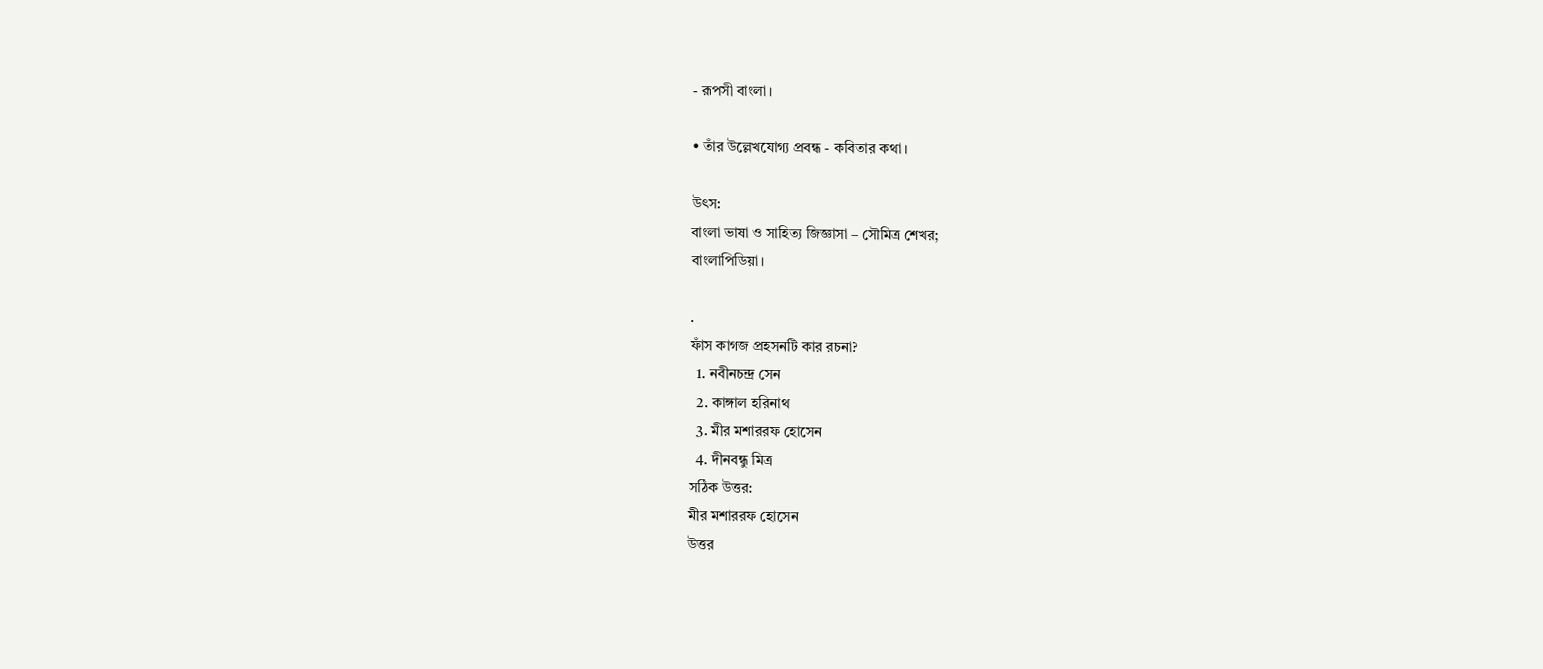- রূপসী বাংলা।

• তাঁর উল্লেখযোগ্য প্রবন্ধ - কবিতার কথা।

উৎস:
বাংলা ভাষা ও সাহিত্য জিজ্ঞাসা – সৌমিত্র শেখর;
বাংলাপিডিয়া।

.
ফাঁস কাগজ প্রহসনটি কার রচনা?
  1. নবীনচন্দ্র সেন
  2. কাঙ্গাল হরিনাথ
  3. মীর মশাররফ হোসেন
  4. দীনবন্ধু মিত্র
সঠিক উত্তর:
মীর মশাররফ হোসেন
উত্তর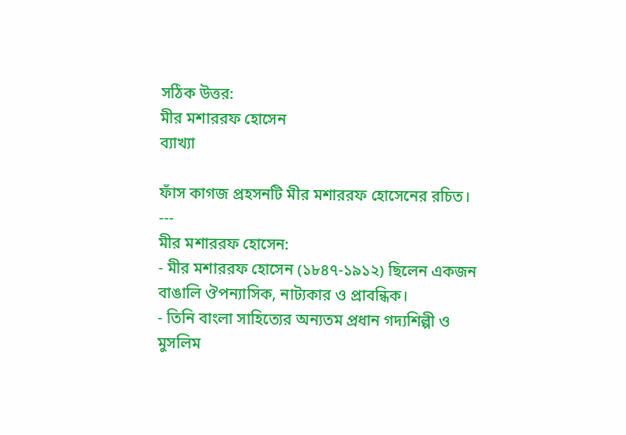সঠিক উত্তর:
মীর মশাররফ হোসেন
ব্যাখ্যা

ফাঁস কাগজ প্রহসনটি মীর মশাররফ হোসেনের রচিত।
---
মীর মশাররফ হোসেন:
- মীর মশাররফ হোসেন (১৮৪৭-১৯১২) ছিলেন একজন বাঙালি ঔপন্যাসিক, নাট্যকার ও প্রাবন্ধিক।
- তিনি বাংলা সাহিত্যের অন্যতম প্রধান গদ্যশিল্পী ও মুসলিম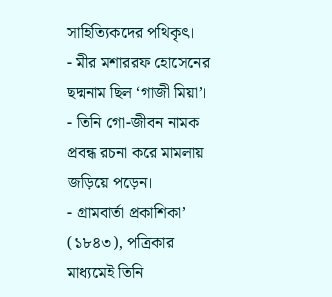সাহিত্যিকদের পথিকৃৎ।
- মীর মশাররফ হোসেনের ছদ্মনাম ছিল ‘গাজী মিয়া’।
- তিনি গো-জীবন নামক প্রবন্ধ রচনা করে মামলায় জড়িয়ে পড়েন।
- গ্রামবার্তা প্রকাশিকা’ (১৮৪৩), পত্রিকার মাধ্যমেই তিনি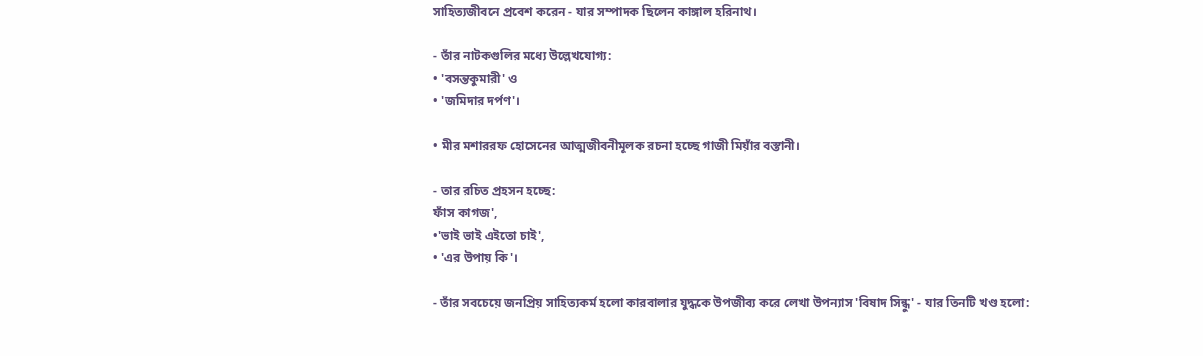সাহিত্যজীবনে প্রবেশ করেন - যার সম্পাদক ছিলেন কাঙ্গাল হরিনাথ।

- তাঁর নাটকগুলির মধ্যে উল্লেখযোগ্য:
• 'বসন্তকুমারী' ও
• 'জমিদার দর্পণ'।

• মীর মশাররফ হোসেনের আত্মজীবনীমূলক রচনা হচ্ছে গাজী মিয়াঁর বস্তানী।

- তার রচিত প্রহসন হচ্ছে:
ফাঁস কাগজ',
•'ভাই ভাই এইতো চাই',
• 'এর উপায় কি'।

- তাঁর সবচেয়ে জনপ্রিয় সাহিত্যকর্ম হলো কারবালার যুদ্ধকে উপজীব্য করে লেখা উপন্যাস 'বিষাদ সিন্ধু' - যার তিনটি খণ্ড হলো: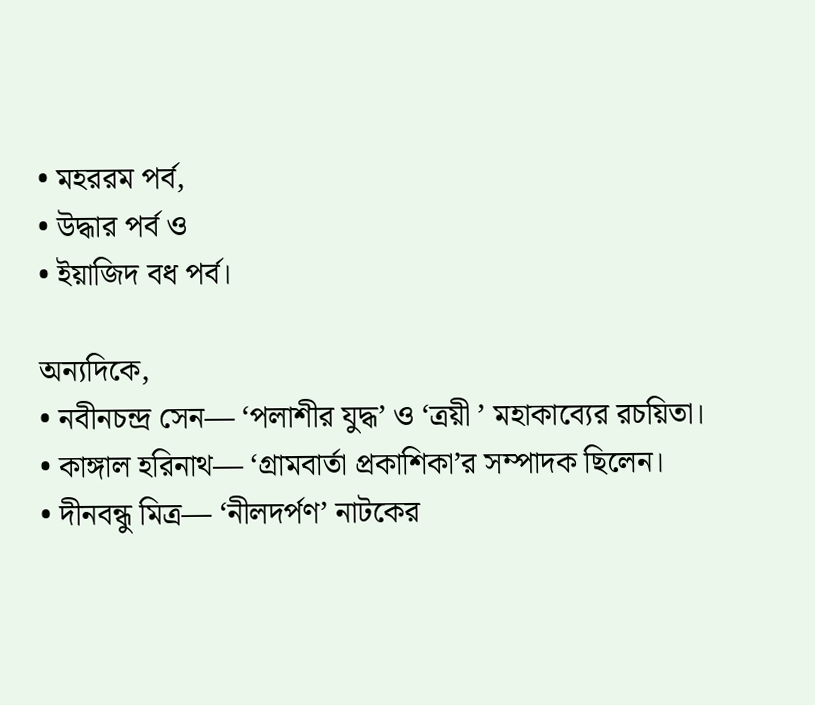• মহররম পর্ব,
• উদ্ধার পর্ব ও
• ইয়াজিদ বধ পর্ব।

অন্যদিকে,
• নবীনচন্দ্র সেন— ‘পলাশীর যুদ্ধ’ ও ‘ত্রয়ী ’ মহাকাব্যের রচয়িতা।
• কাঙ্গাল হরিনাথ— ‘গ্রামবার্তা প্রকাশিকা’র সম্পাদক ছিলেন।
• দীনবন্ধু মিত্র— ‘নীলদর্পণ’ নাটকের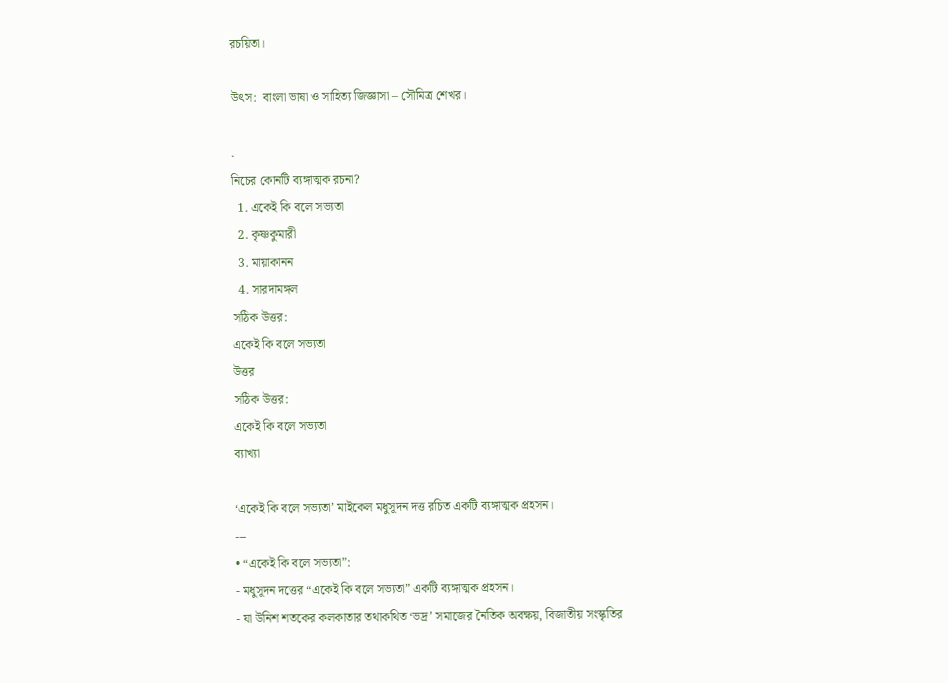রচয়িতা।

উৎস:  বাংলা ভাষা ও সাহিত্য জিজ্ঞাসা – সৌমিত্র শেখর।

.
নিচের কোনটি ব্যঙ্গাত্মক রচনা?
  1. একেই কি বলে সভ্যতা
  2. কৃষ্ণকুমারী
  3. মায়াকানন
  4. সারদামঙ্গল
সঠিক উত্তর:
একেই কি বলে সভ্যতা
উত্তর
সঠিক উত্তর:
একেই কি বলে সভ্যতা
ব্যাখ্যা

‘একেই কি বলে সভ্যতা’ মাইকেল মধুসূদন দত্ত রচিত একটি ব্যঙ্গাত্মক প্রহসন।
---
• “একেই কি বলে সভ্যতা”:
- মধুসূদন দত্তের “একেই কি বলে সভ্যতা” একটি ব্যঙ্গাত্মক প্রহসন।
- যা উনিশ শতকের কলকাতার তথাকথিত ‘ভদ্র’ সমাজের নৈতিক অবক্ষয়, বিজাতীয় সংস্কৃতির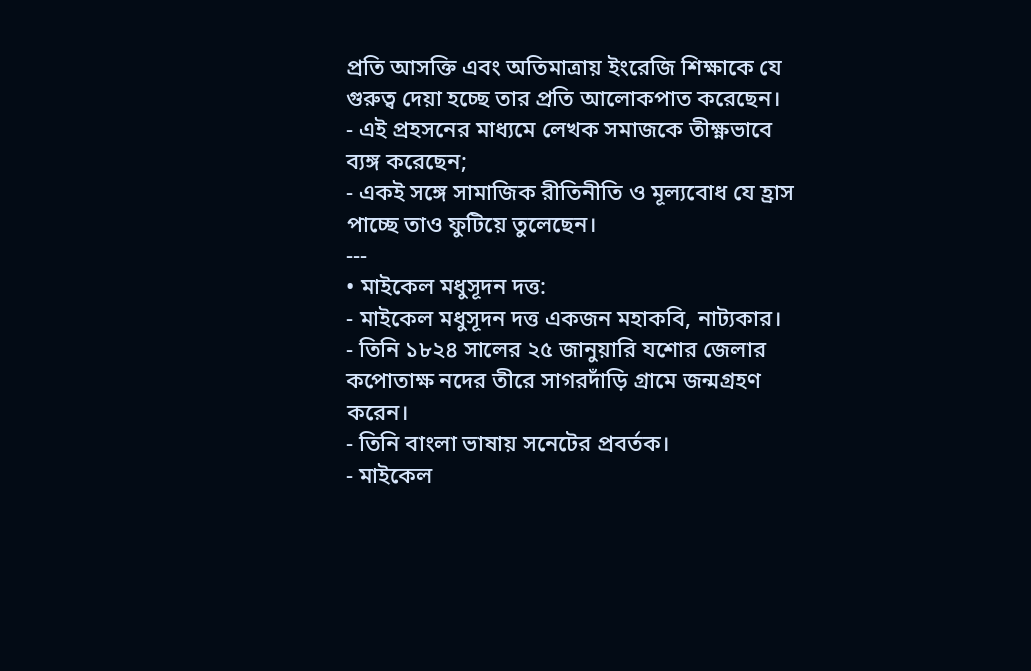প্রতি আসক্তি এবং অতিমাত্রায় ইংরেজি শিক্ষাকে যে গুরুত্ব দেয়া হচ্ছে তার প্রতি আলোকপাত করেছেন।
- এই প্রহসনের মাধ্যমে লেখক সমাজকে তীক্ষ্ণভাবে ব্যঙ্গ করেছেন;
- একই সঙ্গে সামাজিক রীতিনীতি ও মূল্যবোধ যে হ্রাস পাচ্ছে তাও ফুটিয়ে তুলেছেন।
---
• মাইকেল মধুসূদন দত্ত:
- মাইকেল মধুসূদন দত্ত একজন মহাকবি, নাট্যকার।
- তিনি ১৮২৪ সালের ২৫ জানুয়ারি যশোর জেলার কপোতাক্ষ নদের তীরে সাগরদাঁড়ি গ্রামে জন্মগ্রহণ করেন।
- তিনি বাংলা ভাষায় সনেটের প্রবর্তক।
- মাইকেল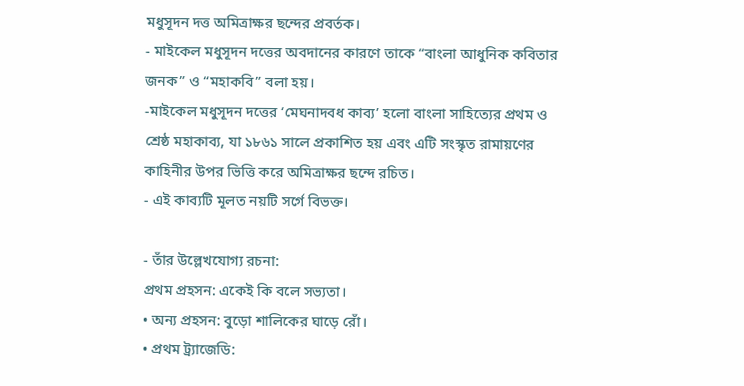মধুসূদন দত্ত অমিত্রাক্ষর ছন্দের প্রবর্তক।
- মাইকেল মধুসূদন দত্তের অবদানের কারণে তাকে “বাংলা আধুনিক কবিতার জনক” ও “মহাকবি” বলা হয়।
-মাইকেল মধুসূদন দত্তের ‘মেঘনাদবধ কাব্য’ হলো বাংলা সাহিত্যের প্রথম ও শ্রেষ্ঠ মহাকাব্য, যা ১৮৬১ সালে প্রকাশিত হয় এবং এটি সংস্কৃত রামায়ণের কাহিনীর উপর ভিত্তি করে অমিত্রাক্ষর ছন্দে রচিত।
- এই কাব্যটি মূলত নয়টি সর্গে বিভক্ত।

- তাঁর উল্লেখযোগ্য রচনা:
প্রথম প্রহসন: একেই কি বলে সভ্যতা।
• অন্য প্রহসন: বুড়ো শালিকের ঘাড়ে রোঁ।
• প্রথম ট্র্যাজেডি: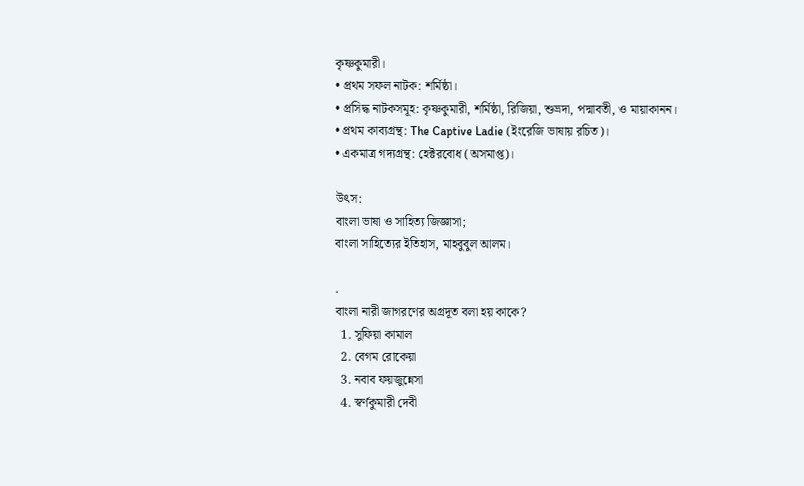কৃষ্ণকুমারী।
• প্রথম সফল নাটক: শর্মিষ্ঠা।
• প্রসিদ্ধ নাটকসমূহ: কৃষ্ণকুমারী, শর্মিষ্ঠা, রিজিয়া, শুভ্রদা, পদ্মাবতী, ও মায়াকানন।
• প্রথম কাব্যগ্রন্থ: The Captive Ladie (ইংরেজি ভাষায় রচিত)।
• একমাত্র গদ্যগ্রন্থ: হেক্টরবোধ (অসমাপ্ত)।

উৎস:
বাংলা ভাষা ও সাহিত্য জিজ্ঞাসা;
বাংলা সাহিত্যের ইতিহাস, মাহবুবুল আলম।

.
বাংলা নারী জাগরণের অগ্রদূত বলা হয় কাকে?
  1. সুফিয়া কামাল
  2. বেগম রোকেয়া
  3. নবাব ফয়জুন্নেসা
  4. স্বর্ণকুমারী দেবী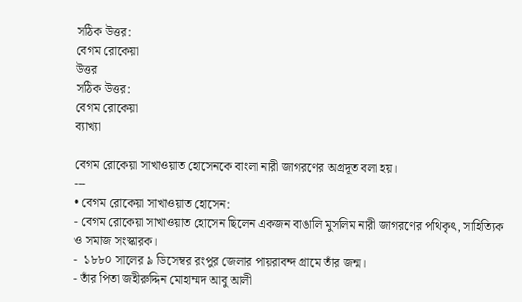সঠিক উত্তর:
বেগম রোকেয়া
উত্তর
সঠিক উত্তর:
বেগম রোকেয়া
ব্যাখ্যা

বেগম রোকেয়া সাখাওয়াত হোসেনকে বাংলা নারী জাগরণের অগ্রদূত বলা হয়।
---
• বেগম রোকেয়া সাখাওয়াত হোসেন:
- বেগম রোকেয়া সাখাওয়াত হোসেন ছিলেন একজন বাঙালি মুসলিম নারী জাগরণের পথিকৃৎ, সাহিত্যিক ও সমাজ সংস্কারক।
-  ১৮৮০ সালের ৯ ডিসেম্বর রংপুর জেলার পায়রাবন্দ গ্রামে তাঁর জন্ম।
- তাঁর পিতা জহীরুদ্দিন মোহাম্মদ আবু আলী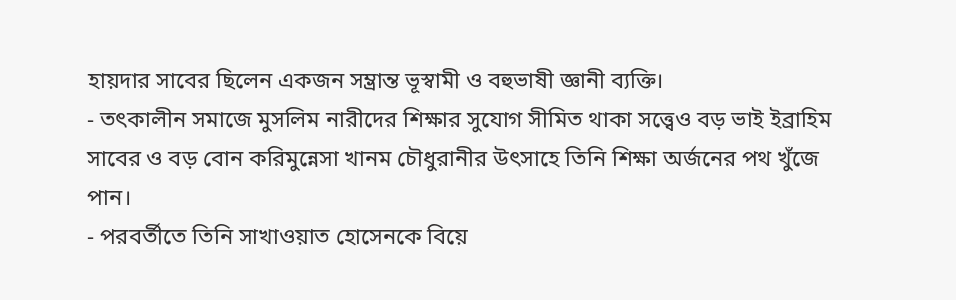হায়দার সাবের ছিলেন একজন সম্ভ্রান্ত ভূস্বামী ও বহুভাষী জ্ঞানী ব্যক্তি।
- তৎকালীন সমাজে মুসলিম নারীদের শিক্ষার সুযোগ সীমিত থাকা সত্ত্বেও বড় ভাই ইব্রাহিম সাবের ও বড় বোন করিমুন্নেসা খানম চৌধুরানীর উৎসাহে তিনি শিক্ষা অর্জনের পথ খুঁজে পান।
- পরবর্তীতে তিনি সাখাওয়াত হোসেনকে বিয়ে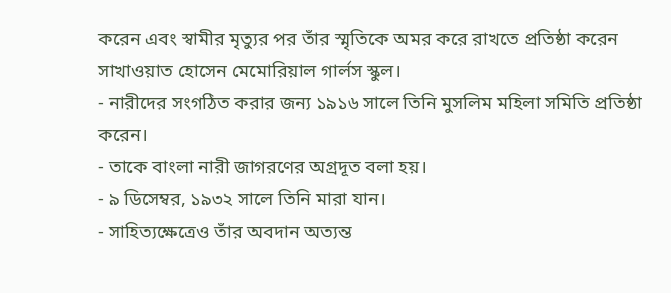করেন এবং স্বামীর মৃত্যুর পর তাঁর স্মৃতিকে অমর করে রাখতে প্রতিষ্ঠা করেন সাখাওয়াত হোসেন মেমোরিয়াল গার্লস স্কুল।
- নারীদের সংগঠিত করার জন্য ১৯১৬ সালে তিনি মুসলিম মহিলা সমিতি প্রতিষ্ঠা করেন।
- তাকে বাংলা নারী জাগরণের অগ্রদূত বলা হয়।
- ৯ ডিসেম্বর, ১৯৩২ সালে তিনি মারা যান।
- সাহিত্যক্ষেত্রেও তাঁর অবদান অত্যন্ত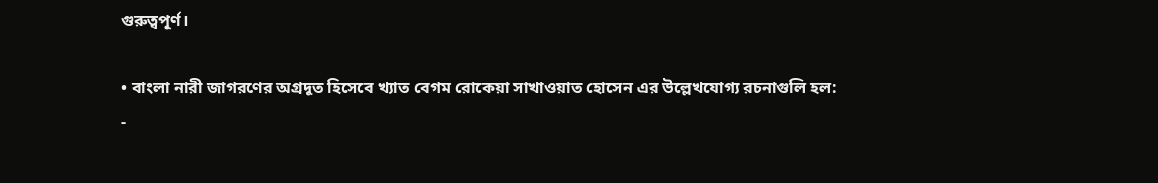গুরুত্বপূর্ণ।

• বাংলা নারী জাগরণের অগ্রদূত হিসেবে খ্যাত বেগম রোকেয়া সাখাওয়াত হোসেন এর উল্লেখযোগ্য রচনাগুলি হল:
-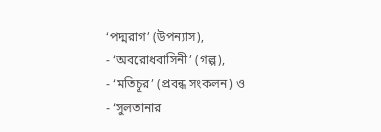‘পদ্মরাগ’ (উপন্যাস),
- ‘অবরোধবাসিনী’ (গল্প),
- ‘মতিচূর’ (প্রবন্ধ সংকলন) ও
- ‘সুলতানার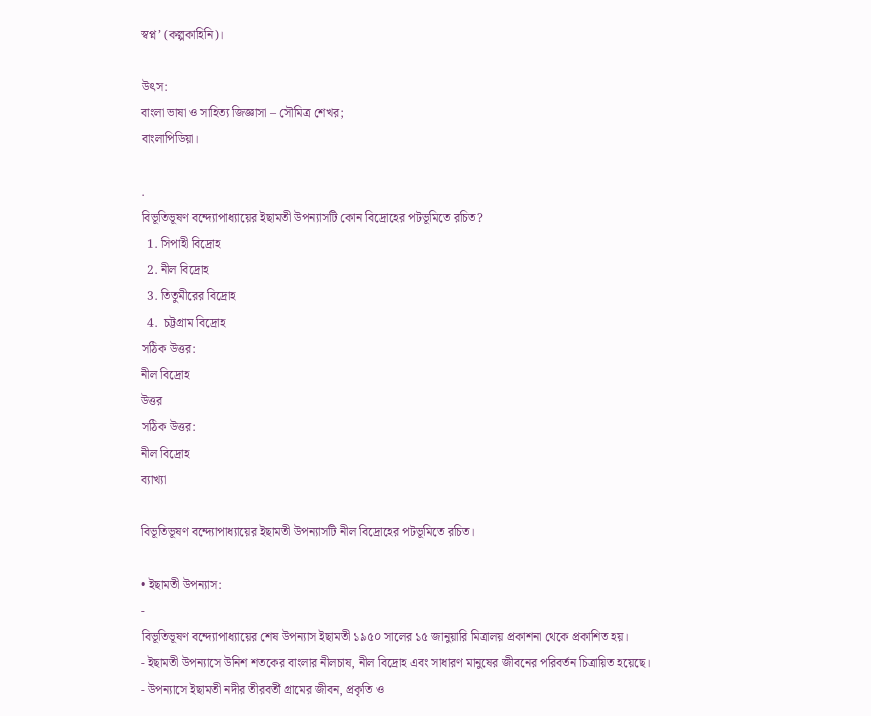স্বপ্ন’ (কল্পকাহিনি)।

উৎস:
বাংলা ভাষা ও সাহিত্য জিজ্ঞাসা – সৌমিত্র শেখর;
বাংলাপিডিয়া।

.
বিভূতিভূষণ বন্দ্যোপাধ্যায়ের ইছামতী উপন্যাসটি কোন বিদ্রোহের পটভূমিতে রচিত?
  1. সিপাহী বিদ্রোহ
  2. নীল বিদ্রোহ
  3. তিতুমীরের বিদ্রোহ
  4.  চট্টগ্রাম বিদ্রোহ
সঠিক উত্তর:
নীল বিদ্রোহ
উত্তর
সঠিক উত্তর:
নীল বিদ্রোহ
ব্যাখ্যা

বিভূতিভূষণ বন্দ্যোপাধ্যায়ের ইছামতী উপন্যাসটি নীল বিদ্রোহের পটভূমিতে রচিত।

• ইছামতী উপন্যাস:
-
বিভূতিভূষণ বন্দ্যোপাধ্যায়ের শেষ উপন্যাস ইছামতী ১৯৫০ সালের ১৫ জানুয়ারি মিত্রালয় প্রকাশনা থেকে প্রকাশিত হয়।
- ইছামতী উপন্যাসে উনিশ শতকের বাংলার নীলচাষ, নীল বিদ্রোহ এবং সাধারণ মানুষের জীবনের পরিবর্তন চিত্রায়িত হয়েছে।
- উপন্যাসে ইছামতী নদীর তীরবর্তী গ্রামের জীবন, প্রকৃতি ও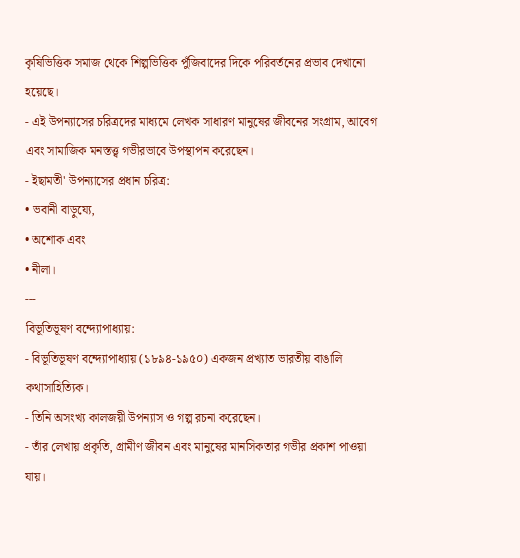কৃষিভিত্তিক সমাজ থেকে শিল্পভিত্তিক পুঁজিবাদের দিকে পরিবর্তনের প্রভাব দেখানো হয়েছে।
- এই উপন্যাসের চরিত্রদের মাধ্যমে লেখক সাধারণ মানুষের জীবনের সংগ্রাম, আবেগ এবং সামাজিক মনস্তত্ত্ব গভীরভাবে উপস্থাপন করেছেন।
- ইছামতী' উপন্যাসের প্রধান চরিত্র:
• ভবানী বাড়ুয্যে,
• অশোক এবং
• নীলা।
---
বিভূতিভূষণ বন্দ্যোপাধ্যায়:
- বিভূতিভূষণ বন্দ্যোপাধ্যায় (১৮৯৪-১৯৫০) একজন প্রখ্যাত ভারতীয় বাঙালি কথাসাহিত্যিক।
- তিনি অসংখ্য কালজয়ী উপন্যাস ও গল্প রচনা করেছেন।
- তাঁর লেখায় প্রকৃতি, গ্রামীণ জীবন এবং মানুষের মানসিকতার গভীর প্রকাশ পাওয়া যায়।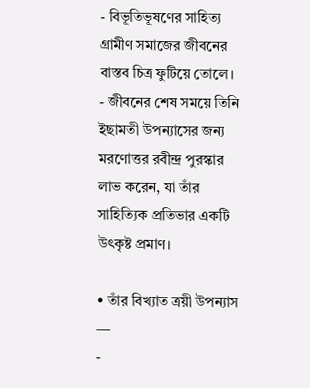- বিভূতিভূষণের সাহিত্য গ্রামীণ সমাজের জীবনের বাস্তব চিত্র ফুটিয়ে তোলে।
- জীবনের শেষ সময়ে তিনি ইছামতী উপন্যাসের জন্য মরণোত্তর রবীন্দ্র পুরস্কার লাভ করেন, যা তাঁর সাহিত্যিক প্রতিভার একটি উৎকৃষ্ট প্রমাণ।

• তাঁর বিখ্যাত ত্রয়ী উপন্যাস —
-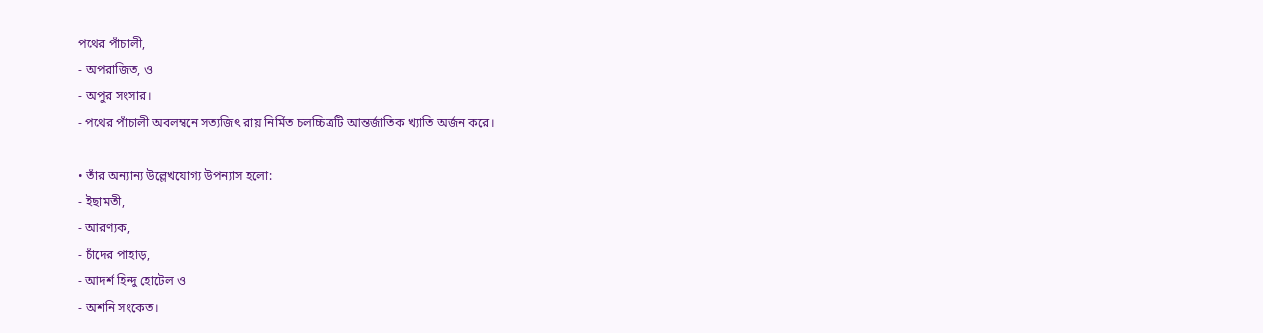পথের পাঁচালী,
- অপরাজিত, ও
- অপুর সংসার।
- পথের পাঁচালী অবলম্বনে সত্যজিৎ রায় নির্মিত চলচ্চিত্রটি আন্তর্জাতিক খ্যাতি অর্জন করে।

• তাঁর অন্যান্য উল্লেখযোগ্য উপন্যাস হলো:
- ইছামতী,
- আরণ্যক,
- চাঁদের পাহাড়,
- আদর্শ হিন্দু হোটেল ও
- অশনি সংকেত।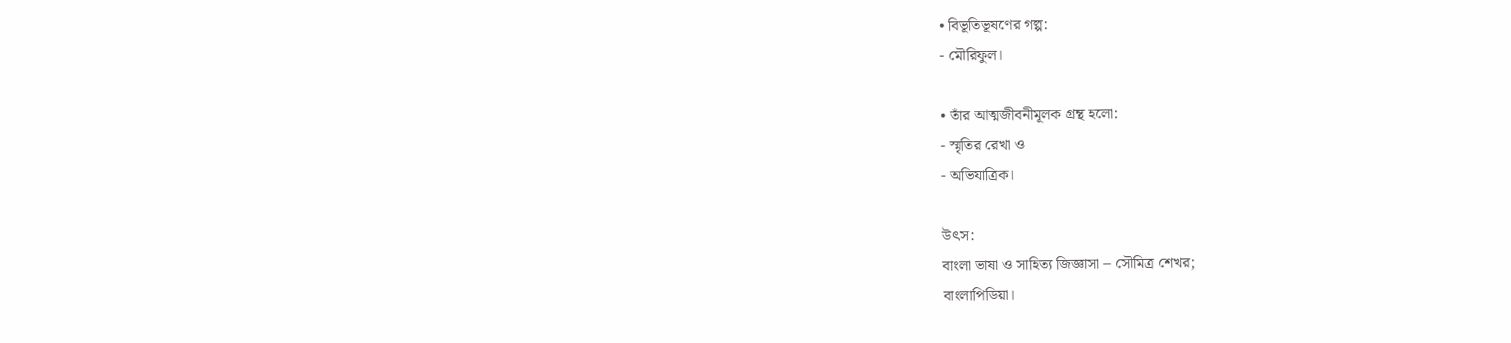• বিভূতিভূষণের গল্প:
- মৌরিফুল।

• তাঁর আত্মজীবনীমূলক গ্রন্থ হলো:
- স্মৃতির রেখা ও
- অভিযাত্রিক।

উৎস:
বাংলা ভাষা ও সাহিত্য জিজ্ঞাসা – সৌমিত্র শেখর;
বাংলাপিডিয়া।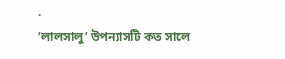.
‘লালসালু’ উপন্যাসটি কত সালে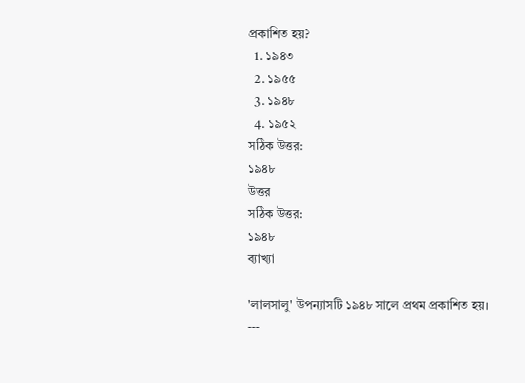প্রকাশিত হয়?
  1. ১৯৪৩
  2. ১৯৫৫
  3. ১৯৪৮
  4. ১৯৫২
সঠিক উত্তর:
১৯৪৮
উত্তর
সঠিক উত্তর:
১৯৪৮
ব্যাখ্যা

'লালসালু' উপন্যাসটি ১৯৪৮ সালে প্রথম প্রকাশিত হয়।
---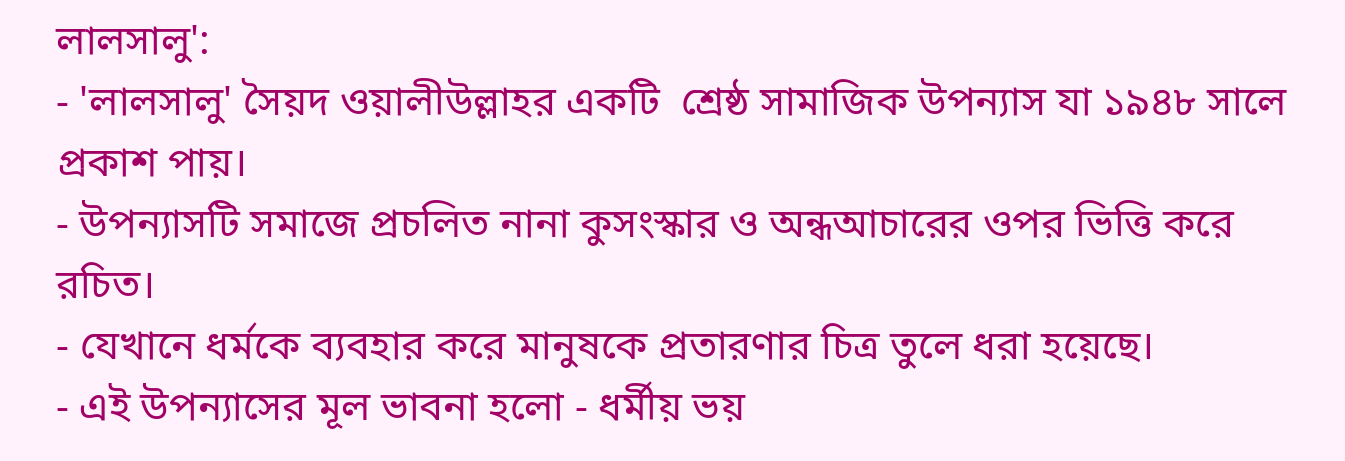লালসালু':
- 'লালসালু' সৈয়দ ওয়ালীউল্লাহর একটি  শ্রেষ্ঠ সামাজিক উপন্যাস যা ১৯৪৮ সালে প্রকাশ পায়।
- উপন্যাসটি সমাজে প্রচলিত নানা কুসংস্কার ও অন্ধআচারের ওপর ভিত্তি করে রচিত।
- যেখানে ধর্মকে ব্যবহার করে মানুষকে প্রতারণার চিত্র তুলে ধরা হয়েছে।
- এই উপন্যাসের মূল ভাবনা হলো - ধর্মীয় ভয়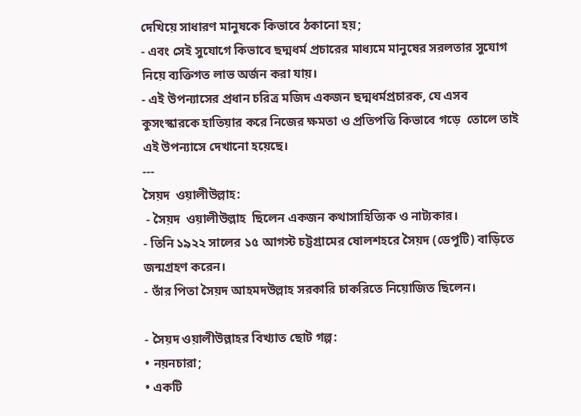দেখিয়ে সাধারণ মানুষকে কিভাবে ঠকানো হয়;
- এবং সেই সুযোগে কিভাবে ছদ্মধর্ম প্রচারের মাধ্যমে মানুষের সরলতার সুযোগ নিয়ে ব্যক্তিগত লাভ অর্জন করা যায়।
- এই উপন্যাসের প্রধান চরিত্র মজিদ একজন ছদ্মধর্মপ্রচারক, যে এসব কুসংস্কারকে হাতিয়ার করে নিজের ক্ষমতা ও প্রতিপত্তি কিভাবে গড়ে  তোলে তাই এই উপন্যাসে দেখানো হয়েছে।
---
সৈয়দ  ওয়ালীউল্লাহ:
 - সৈয়দ  ওয়ালীউল্লাহ  ছিলেন একজন কথাসাহিত্যিক ও নাট্যকার।
- তিনি ১৯২২ সালের ১৫ আগস্ট চট্টগ্রামের ষোলশহরে সৈয়দ (ডেপুটি) বাড়িতে জন্মগ্রহণ করেন।
- তাঁর পিতা সৈয়দ আহমদউল্লাহ সরকারি চাকরিতে নিয়োজিত ছিলেন।

- সৈয়দ ওয়ালীউল্লাহর বিখ্যাত ছোট গল্প:
• নয়নচারা;
• একটি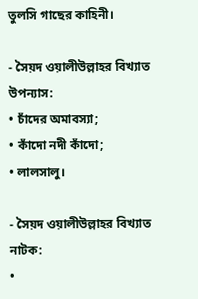তুলসি গাছের কাহিনী।

- সৈয়দ ওয়ালীউল্লাহর বিখ্যাত উপন্যাস:
• চাঁদের অমাবস্যা;
• কাঁদো নদী কাঁদো;
• লালসালু।

- সৈয়দ ওয়ালীউল্লাহর বিখ্যাত নাটক:
•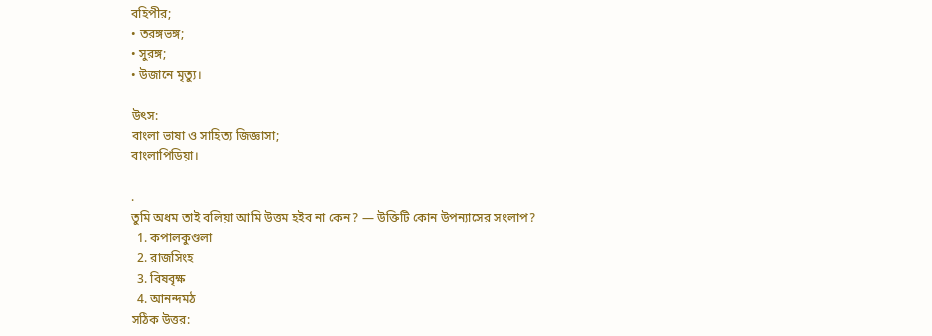বহিপীর;
• তরঙ্গভঙ্গ;
• সুরঙ্গ;
• উজানে মৃত্যু।

উৎস:
বাংলা ভাষা ও সাহিত্য জিজ্ঞাসা;
বাংলাপিডিয়া।

.
তুমি অধম তাই বলিয়া আমি উত্তম হইব না কেন? — উক্তিটি কোন উপন্যাসের সংলাপ?
  1. কপালকুণ্ডলা
  2. রাজসিংহ
  3. বিষবৃক্ষ
  4. আনন্দমঠ
সঠিক উত্তর: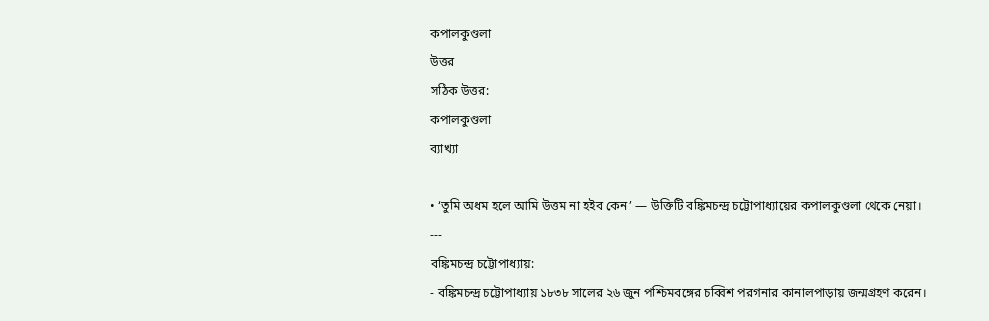কপালকুণ্ডলা
উত্তর
সঠিক উত্তর:
কপালকুণ্ডলা
ব্যাখ্যা

• ‘তুমি অধম হলে আমি উত্তম না হইব কেন’ — উক্তিটি বঙ্কিমচন্দ্র চট্টোপাধ্যায়ের কপালকুণ্ডলা থেকে নেয়া।
---
বঙ্কিমচন্দ্র চট্টোপাধ্যায়:
- বঙ্কিমচন্দ্র চট্টোপাধ্যায় ১৮৩৮ সালের ২৬ জুন পশ্চিমবঙ্গের চব্বিশ পরগনার কানালপাড়ায় জন্মগ্রহণ করেন।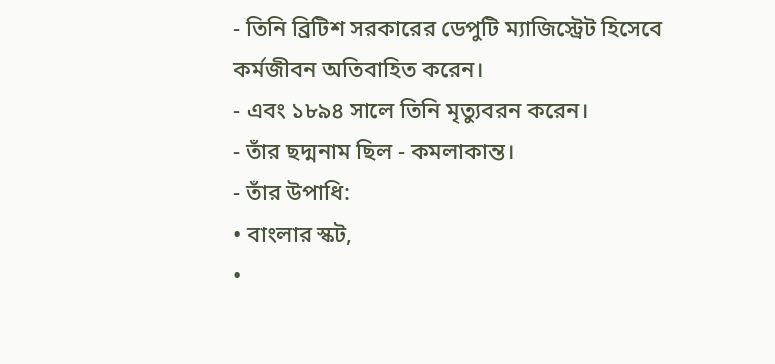- তিনি ব্রিটিশ সরকারের ডেপুটি ম্যাজিস্ট্রেট হিসেবে কর্মজীবন অতিবাহিত করেন।
- এবং ১৮৯৪ সালে তিনি মৃত্যুবরন করেন।
- তাঁর ছদ্মনাম ছিল - কমলাকান্ত।
- তাঁর উপাধি:
• বাংলার স্কট,
•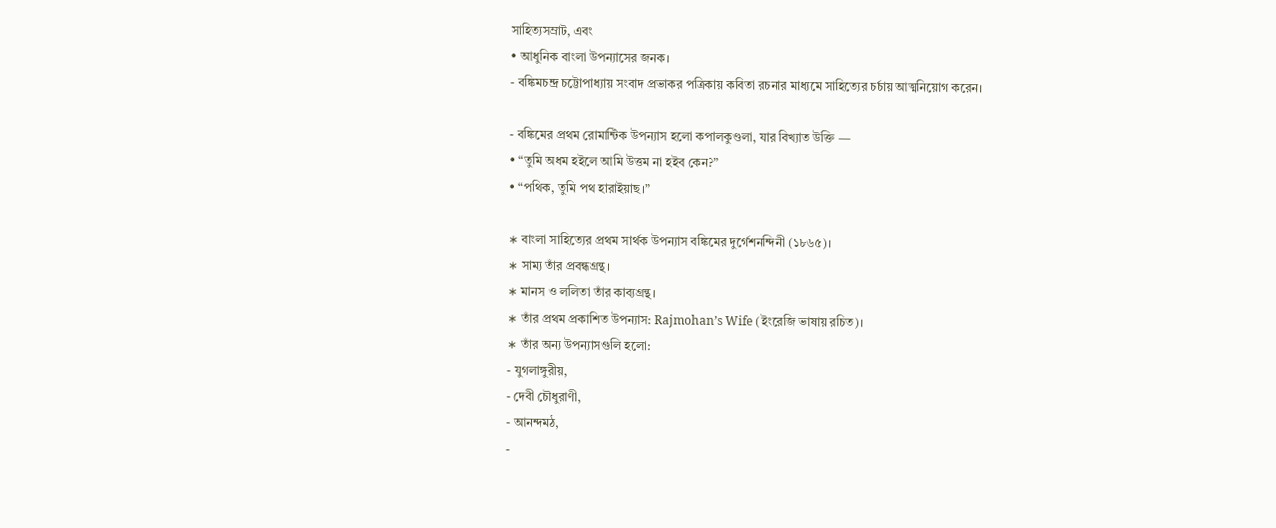সাহিত্যসম্রাট, এবং
• আধুনিক বাংলা উপন্যাসের জনক।
- বঙ্কিমচন্দ্র চট্টোপাধ্যায় সংবাদ প্রভাকর পত্রিকায় কবিতা রচনার মাধ্যমে সাহিত্যের চর্চায় আত্মনিয়োগ করেন।

- বঙ্কিমের প্রথম রোমান্টিক উপন্যাস হলো কপালকুণ্ডলা, যার বিখ্যাত উক্তি —
• “তুমি অধম হইলে আমি উত্তম না হইব কেন?”
• “পথিক, তুমি পথ হারাইয়াছ।”

∗ বাংলা সাহিত্যের প্রথম সার্থক উপন্যাস বঙ্কিমের দুর্গেশনন্দিনী (১৮৬৫)।
∗ সাম্য তাঁর প্রবন্ধগ্রন্থ।
∗ মানস ও ললিতা তাঁর কাব্যগ্রন্থ।
∗ তাঁর প্রথম প্রকাশিত উপন্যাস: Rajmohan’s Wife (ইংরেজি ভাষায় রচিত)।
∗ তাঁর অন্য উপন্যাসগুলি হলো:
- যুগলাঙ্গুরীয়,
- দেবী চৌধুরাণী,
- আনন্দমঠ,
-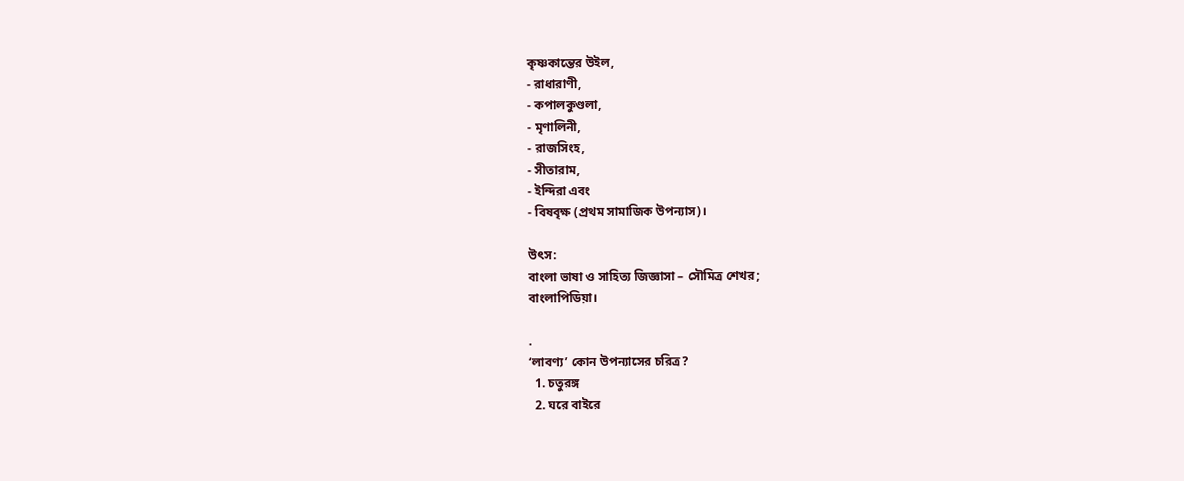কৃষ্ণকান্তের উইল,
- রাধারাণী,
- কপালকুণ্ডলা,
- মৃণালিনী,
- রাজসিংহ,
- সীতারাম,
- ইন্দিরা এবং
- বিষবৃক্ষ (প্রথম সামাজিক উপন্যাস)।

উৎস:
বাংলা ভাষা ও সাহিত্য জিজ্ঞাসা – সৌমিত্র শেখর;
বাংলাপিডিয়া।

.
‘লাবণ্য’ কোন উপন্যাসের চরিত্র?
  1. চতুরঙ্গ
  2. ঘরে বাইরে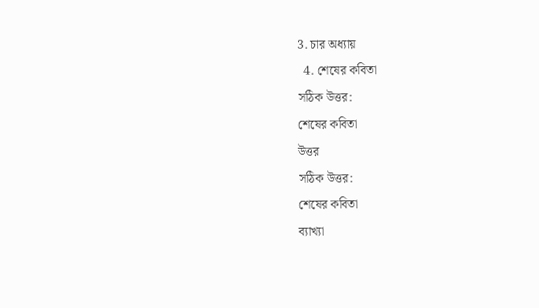3. চার অধ্যায়
  4. শেষের কবিতা
সঠিক উত্তর:
শেষের কবিতা
উত্তর
সঠিক উত্তর:
শেষের কবিতা
ব্যাখ্যা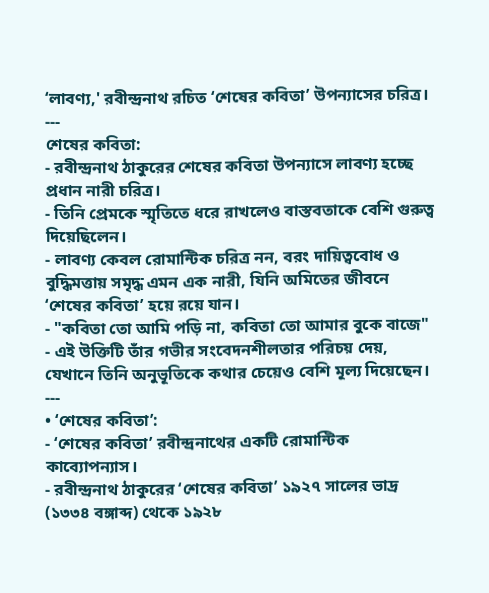‘লাবণ্য,' রবীন্দ্রনাথ রচিত ‘শেষের কবিতা’ উপন্যাসের চরিত্র।
---
শেষের কবিতা:
- রবীন্দ্রনাথ ঠাকুরের শেষের কবিতা উপন্যাসে লাবণ্য হচ্ছে প্রধান নারী চরিত্র।
- তিনি প্রেমকে স্মৃতিতে ধরে রাখলেও বাস্তবতাকে বেশি গুরুত্ব দিয়েছিলেন।
- লাবণ্য কেবল রোমান্টিক চরিত্র নন, বরং দায়িত্ববোধ ও বুদ্ধিমত্তায় সমৃদ্ধ এমন এক নারী, যিনি অমিতের জীবনে ‘শেষের কবিতা’ হয়ে রয়ে যান।
- "কবিতা তো আমি পড়ি না, কবিতা তো আমার বুকে বাজে" - এই উক্তিটি তাঁর গভীর সংবেদনশীলতার পরিচয় দেয়, যেখানে তিনি অনুভূতিকে কথার চেয়েও বেশি মূল্য দিয়েছেন।
---
• ‘শেষের কবিতা’:
- ‘শেষের কবিতা’ রবীন্দ্রনাথের একটি রোমান্টিক কাব্যোপন্যাস।
- রবীন্দ্রনাথ ঠাকুরের ‘শেষের কবিতা’ ১৯২৭ সালের ভাদ্র (১৩৩৪ বঙ্গাব্দ) থেকে ১৯২৮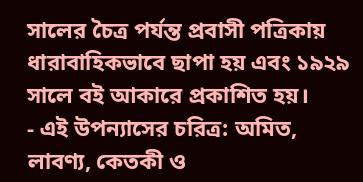সালের চৈত্র পর্যন্ত প্রবাসী পত্রিকায় ধারাবাহিকভাবে ছাপা হয় এবং ১৯২৯ সালে বই আকারে প্রকাশিত হয়।
- এই উপন্যাসের চরিত্র: অমিত, লাবণ্য, কেতকী ও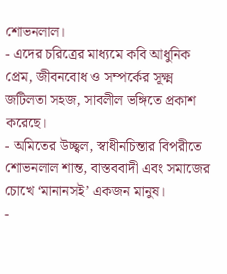শোভনলাল।
- এদের চরিত্রের মাধ্যমে কবি আধুনিক প্রেম, জীবনবোধ ও সম্পর্কের সূক্ষ্ম জটিলতা সহজ, সাবলীল ভঙ্গিতে প্রকাশ করেছে।
- অমিতের উচ্ছ্বল, স্বাধীনচিন্তার বিপরীতে শোভনলাল শান্ত, বাস্তববাদী এবং সমাজের চোখে ‘মানানসই’ একজন মানুষ।
-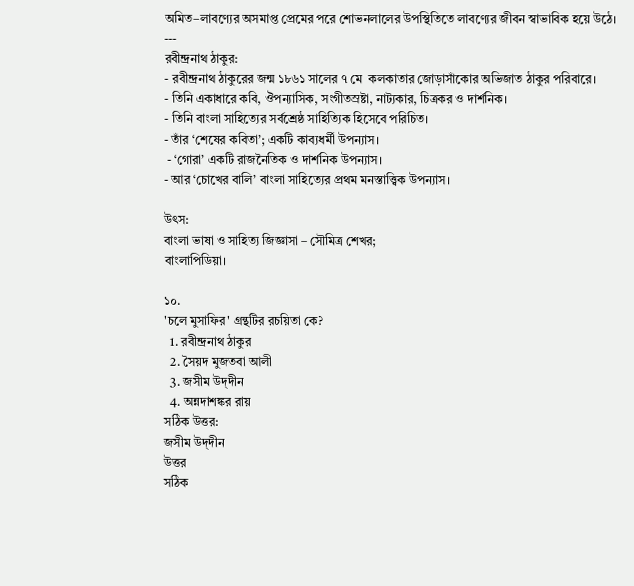অমিত–লাবণ্যের অসমাপ্ত প্রেমের পরে শোভনলালের উপস্থিতিতে লাবণ্যের জীবন স্বাভাবিক হয়ে উঠে।
---
রবীন্দ্রনাথ ঠাকুর:
- রবীন্দ্রনাথ ঠাকুরের জন্ম ১৮৬১ সালের ৭ মে  কলকাতার জোড়াসাঁকোর অভিজাত ঠাকুর পরিবারে।
- তিনি একাধারে কবি, ঔপন্যাসিক, সংগীতস্রষ্টা, নাট্যকার, চিত্রকর ও দার্শনিক।
- তিনি বাংলা সাহিত্যের সর্বশ্রেষ্ঠ সাহিত্যিক হিসেবে পরিচিত।
- তাঁর ‘শেষের কবিতা’; একটি কাব্যধর্মী উপন্যাস।
 - ‘গোরা’ একটি রাজনৈতিক ও দার্শনিক উপন্যাস।
- আর ‘চোখের বালি’ বাংলা সাহিত্যের প্রথম মনস্তাত্ত্বিক উপন্যাস।

উৎস:
বাংলা ভাষা ও সাহিত্য জিজ্ঞাসা – সৌমিত্র শেখর;
বাংলাপিডিয়া।

১০.
'চলে মুসাফির' গ্রন্থটির রচয়িতা কে?
  1. রবীন্দ্রনাথ ঠাকুর
  2. সৈয়দ মুজতবা আলী
  3. জসীম উদ্‌দীন
  4. অন্নদাশঙ্কর রায়
সঠিক উত্তর:
জসীম উদ্‌দীন
উত্তর
সঠিক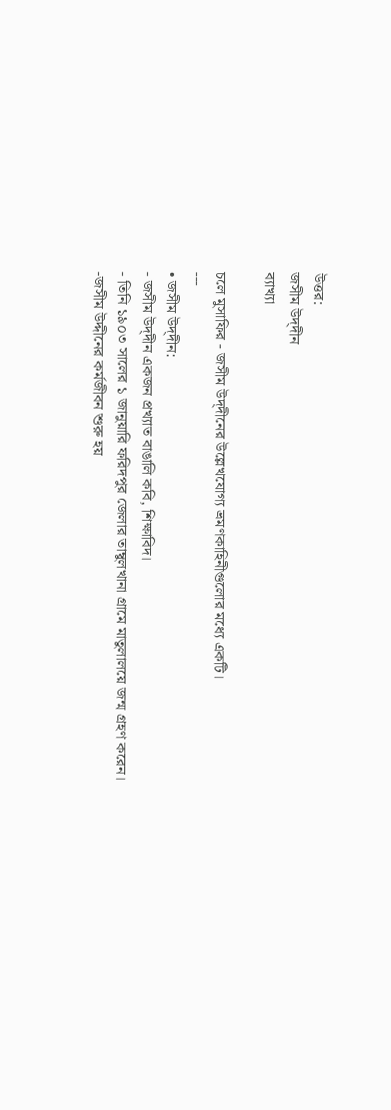উত্তর:
জসীম উদ্‌দীন
ব্যাখ্যা

চলে মুসাফির - জসীম উদ্‌দীনের উল্লেখযোগ্য ভ্রমণকাহিনীগুলোর মধ্যে একটি।
---
• জসীম উদ্‌দীন:
- জসীম উদ্‌দীন একজন প্রখ্যাত বাঙালি কবি, শিক্ষাবিদ।
- তিনি ১৯০৩ সালের ১ জানুয়ারি ফরিদপুর জেলার তাম্বুলখানা গ্রামে মাতুলালয়ে জন্ম গ্রহণ করেন।
-জসীম উদ্দীনের কর্মজীবন শুরু হয়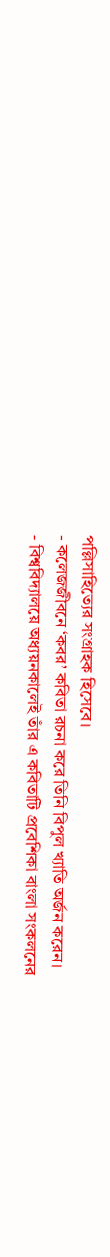পল্লিসাহিত্যের সংগ্রাহক হিসেবে।
- কলেজজীবনে ‘কবর’ কবিতা রচনা করে তিনি বিপুল খ্যাতি অর্জন করেন।
- বিশ্ববিদ্যালয়ে অধ্যয়নকালেই তাঁর এ কবিতাটি প্রবেশিকা বাংলা সংকলনের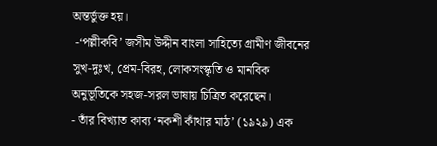অন্তর্ভুক্ত হয়।
 -‘পল্লীকবি’ জসীম উদ্দীন বাংলা সাহিত্যে গ্রামীণ জীবনের সুখ-দুঃখ, প্রেম-বিরহ, লোকসংস্কৃতি ও মানবিক অনুভূতিকে সহজ-সরল ভাষায় চিত্রিত করেছেন।
- তাঁর বিখ্যাত কাব্য ‘নকশী কাঁথার মাঠ’ (১৯২৯) এক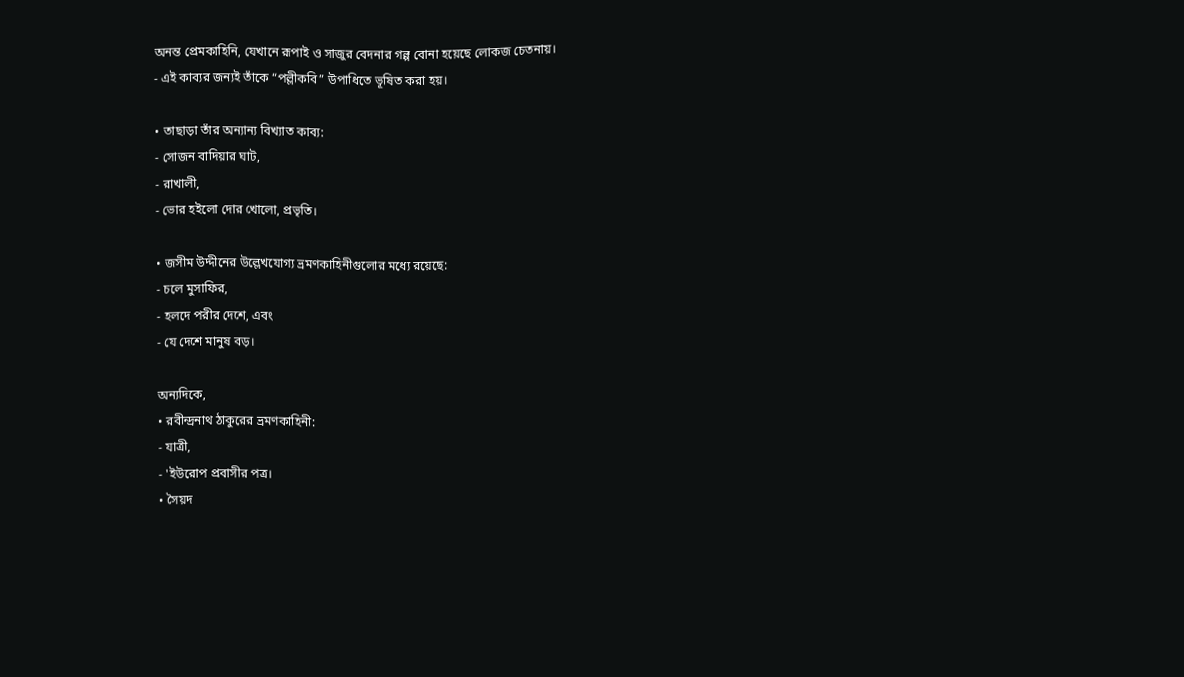অনন্ত প্রেমকাহিনি, যেখানে রূপাই ও সাজুর বেদনার গল্প বোনা হয়েছে লোকজ চেতনায়।
- এই কাব্যর জন্যই তাঁকে “পল্লীকবি” উপাধিতে ভূষিত করা হয়।

• তাছাড়া তাঁর অন্যান্য বিখ্যাত কাব্য:
- সোজন বাদিয়ার ঘাট,
- রাখালী,
- ভোর হইলো দোর খোলো, প্রভৃতি।

• জসীম উদ্দীনের উল্লেখযোগ্য ভ্রমণকাহিনীগুলোর মধ্যে রয়েছে:
- চলে মুসাফির,
- হলদে পরীর দেশে, এবং
- যে দেশে মানুষ বড়।

অন্যদিকে,
• রবীন্দ্রনাথ ঠাকুরের ভ্রমণকাহিনী:
- যাত্রী,
- 'ইউরোপ প্রবাসীর পত্র।
• সৈয়দ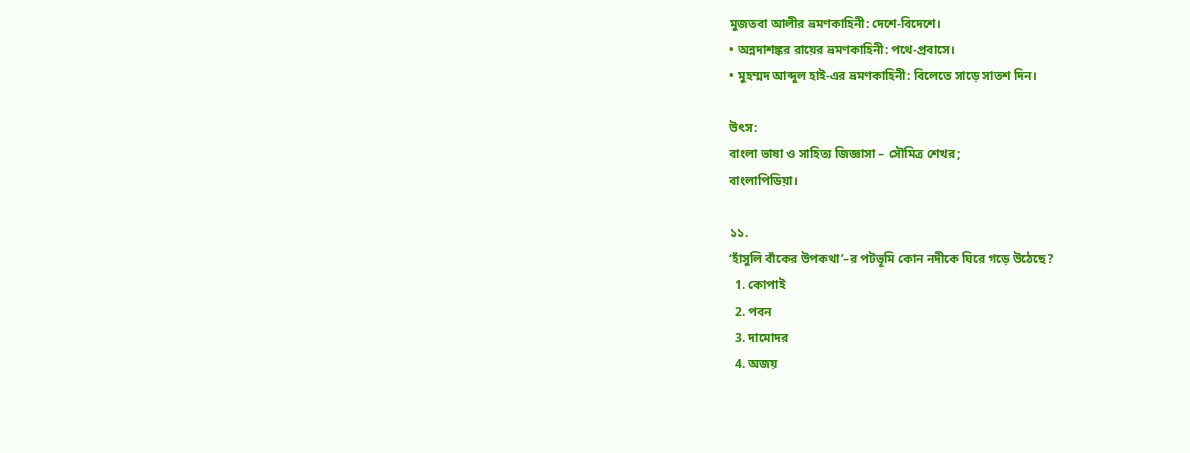মুজতবা আলীর ভ্রমণকাহিনী: দেশে-বিদেশে।
• অন্নদাশঙ্কর রায়ের ভ্রমণকাহিনী: পথে-প্রবাসে।
• মুহম্মদ আব্দুল হাই-এর ভ্রমণকাহিনী: বিলেতে সাড়ে সাতশ দিন।

উৎস:
বাংলা ভাষা ও সাহিত্য জিজ্ঞাসা – সৌমিত্র শেখর;
বাংলাপিডিয়া।

১১.
‘হাঁসুলি বাঁকের উপকথা’–র পটভূমি কোন নদীকে ঘিরে গড়ে উঠেছে?
  1. কোপাই
  2. পবন
  3. দামোদর
  4. অজয়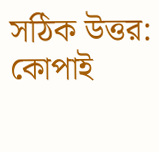সঠিক উত্তর:
কোপাই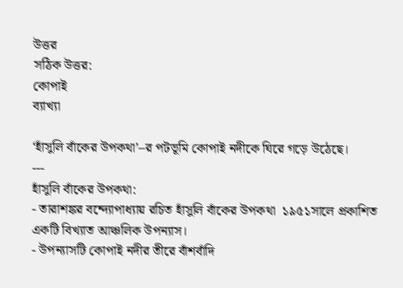উত্তর
সঠিক উত্তর:
কোপাই
ব্যাখ্যা

‘হাঁসুলি বাঁকের উপকথা’–র পটভূমি কোপাই নদীকে ঘিরে গড়ে উঠেছে।
---
হাঁসুলি বাঁকের উপকথা:
- তারাশঙ্কর বন্দ্যোপাধ্যায় রচিত হাঁসুলি বাঁকের উপকথা  ১৯৫১সালে প্রকাশিত একটি বিখ্যাত আঞ্চলিক উপন্যাস।
- উপন্যাসটি কোপাই নদীর তীরে বাঁশবাঁদি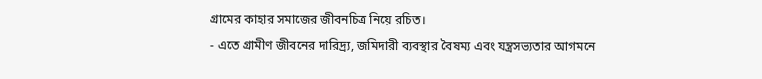গ্রামের কাহার সমাজের জীবনচিত্র নিয়ে রচিত।
- এতে গ্রামীণ জীবনের দারিদ্র্য, জমিদারী ব্যবস্থার বৈষম্য এবং যন্ত্রসভ্যতার আগমনে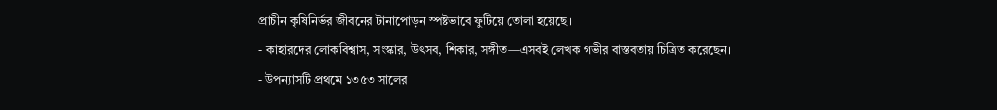প্রাচীন কৃষিনির্ভর জীবনের টানাপোড়ন স্পষ্টভাবে ফুটিয়ে তোলা হয়েছে।
- কাহারদের লোকবিশ্বাস, সংস্কার, উৎসব, শিকার, সঙ্গীত—এসবই লেখক গভীর বাস্তবতায় চিত্রিত করেছেন।
- উপন্যাসটি প্রথমে ১৩৫৩ সালের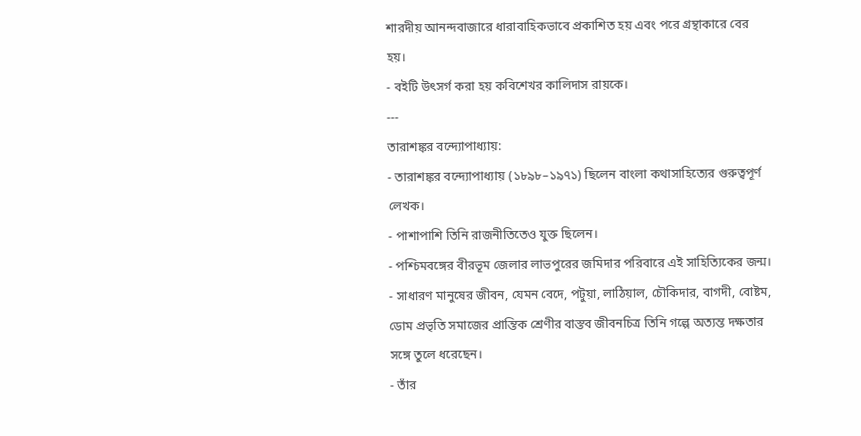শারদীয় আনন্দবাজারে ধারাবাহিকভাবে প্রকাশিত হয় এবং পরে গ্রন্থাকারে বের হয়।
- বইটি উৎসর্গ করা হয় কবিশেখর কালিদাস রায়কে।
---
তারাশঙ্কর বন্দ্যোপাধ্যায়:
- তারাশঙ্কর বন্দ্যোপাধ্যায় (১৮৯৮–১৯৭১) ছিলেন বাংলা কথাসাহিত্যের গুরুত্বপূর্ণ লেখক।
- পাশাপাশি তিনি রাজনীতিতেও যুক্ত ছিলেন।
- পশ্চিমবঙ্গের বীরভূম জেলার লাভপুরের জমিদার পরিবারে এই সাহিত্যিকের জন্ম।
- সাধারণ মানুষের জীবন, যেমন বেদে, পটুয়া, লাঠিয়াল, চৌকিদার, বাগদী, বোষ্টম, ডোম প্রভৃতি সমাজের প্রান্তিক শ্রেণীর বাস্তব জীবনচিত্র তিনি গল্পে অত্যন্ত দক্ষতার সঙ্গে তুলে ধরেছেন।
- তাঁর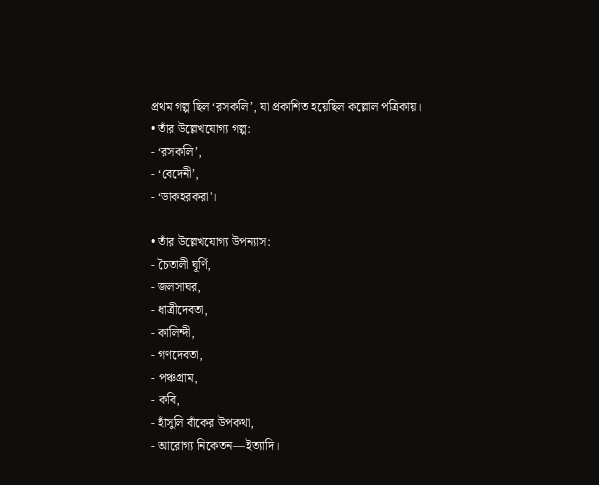প্রথম গল্প ছিল ‘রসকলি’, যা প্রকাশিত হয়েছিল কল্লোল পত্রিকায়।
• তাঁর উল্লেখযোগ্য গল্প:
- ‘রসকলি’,
- ‘বেদেনী’,
- ‘ডাকহরকরা'।

• তাঁর উল্লেখযোগ্য উপন্যাস:
- চৈতালী ঘূর্ণি,
- জলসাঘর,
- ধাত্রীদেবতা,
- কালিন্দী,
- গণদেবতা,
- পঞ্চগ্রাম,
- কবি,
- হাঁসুলি বাঁকের উপকথা,
- আরোগ্য নিকেতন—ইত্যাদি।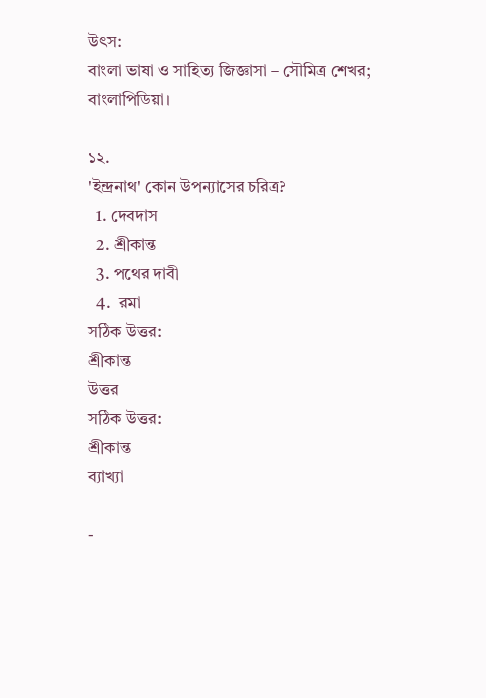উৎস:
বাংলা ভাষা ও সাহিত্য জিজ্ঞাসা – সৌমিত্র শেখর;
বাংলাপিডিয়া।

১২.
'ইন্দ্রনাথ' কোন উপন্যাসের চরিত্র?
  1. দেবদাস
  2. শ্রীকান্ত
  3. পথের দাবী
  4.  রমা
সঠিক উত্তর:
শ্রীকান্ত
উত্তর
সঠিক উত্তর:
শ্রীকান্ত
ব্যাখ্যা

-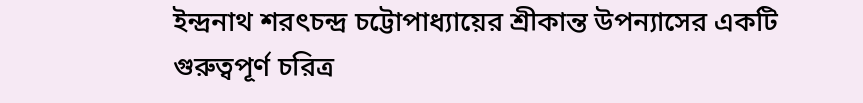ইন্দ্রনাথ শরৎচন্দ্র চট্টোপাধ্যায়ের শ্রীকান্ত উপন্যাসের একটি গুরুত্বপূর্ণ চরিত্র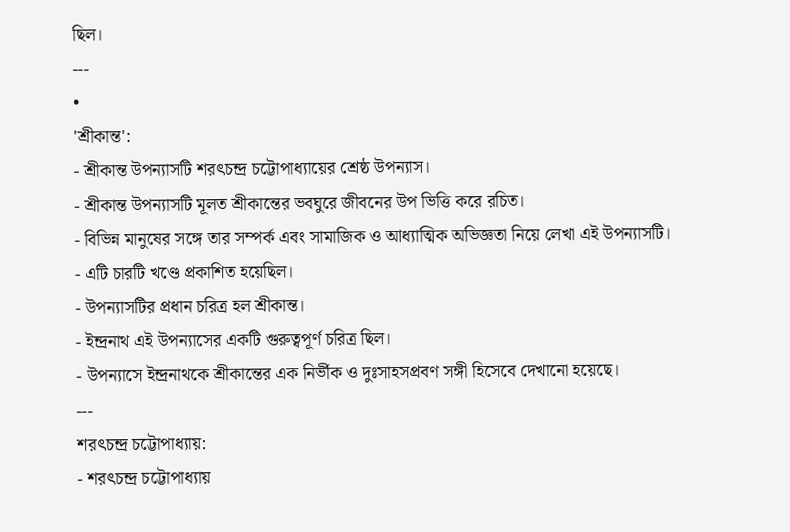ছিল।
---
•
'শ্রীকান্ত':
- শ্রীকান্ত উপন্যাসটি শরৎচন্দ্র চট্টোপাধ্যায়ের শ্রেষ্ঠ উপন্যাস।
- শ্রীকান্ত উপন্যাসটি মূলত শ্রীকান্তের ভবঘুরে জীবনের উপ ভিত্তি করে রচিত।
- বিভিন্ন মানুষের সঙ্গে তার সম্পর্ক এবং সামাজিক ও আধ্যাত্মিক অভিজ্ঞতা নিয়ে লেখা এই উপন্যাসটি।
- এটি চারটি খণ্ডে প্রকাশিত হয়েছিল।
- উপন্যাসটির প্রধান চরিত্র হল শ্রীকান্ত।
- ইন্দ্রনাথ এই উপন্যাসের একটি গুরুত্বপূর্ণ চরিত্র ছিল।
- উপন্যাসে ইন্দ্রনাথকে শ্রীকান্তের এক নির্ভীক ও দুঃসাহসপ্রবণ সঙ্গী হিসেবে দেখানো হয়েছে।
---
শরৎচন্দ্র চট্টোপাধ্যায়:
- শরৎচন্দ্র চট্টোপাধ্যায়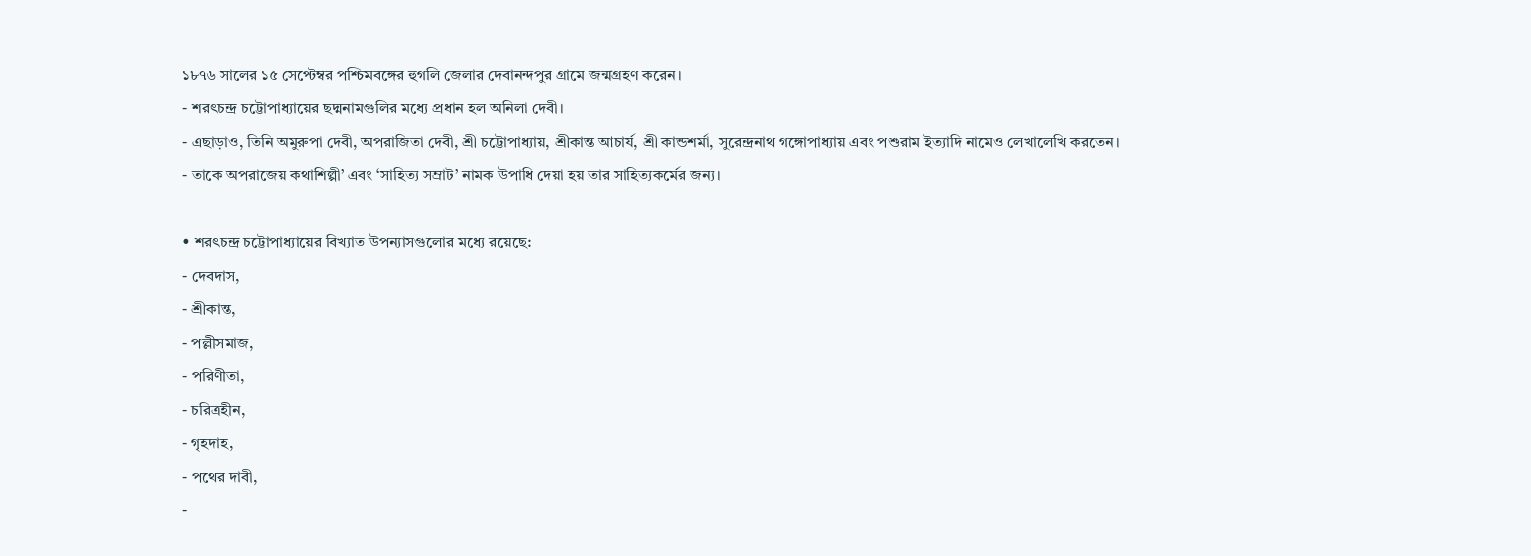১৮৭৬ সালের ১৫ সেপ্টেম্বর পশ্চিমবঙ্গের হুগলি জেলার দেবানন্দপুর গ্রামে জন্মগ্রহণ করেন।
- শরৎচন্দ্র চট্টোপাধ্যায়ের ছদ্মনামগুলির মধ্যে প্রধান হল অনিলা দেবী।
- এছাড়াও, তিনি অমুরুপা দেবী, অপরাজিতা দেবী, শ্রী চট্টোপাধ্যায়, শ্রীকান্ত আচার্য, শ্রী কান্ডশর্মা, সুরেন্দ্রনাথ গঙ্গোপাধ্যায় এবং পশুরাম ইত্যাদি নামেও লেখালেখি করতেন।
- তাকে অপরাজেয় কথাশিল্পী’ এবং ‘সাহিত্য সম্রাট’ নামক উপাধি দেয়া হয় তার সাহিত্যকর্মের জন্য।

• শরৎচন্দ্র চট্টোপাধ্যায়ের বিখ্যাত উপন্যাসগুলোর মধ্যে রয়েছে:
- দেবদাস,
- শ্রীকান্ত,
- পল্লীসমাজ,
- পরিণীতা,
- চরিত্রহীন,
- গৃহদাহ,
- পথের দাবী,
-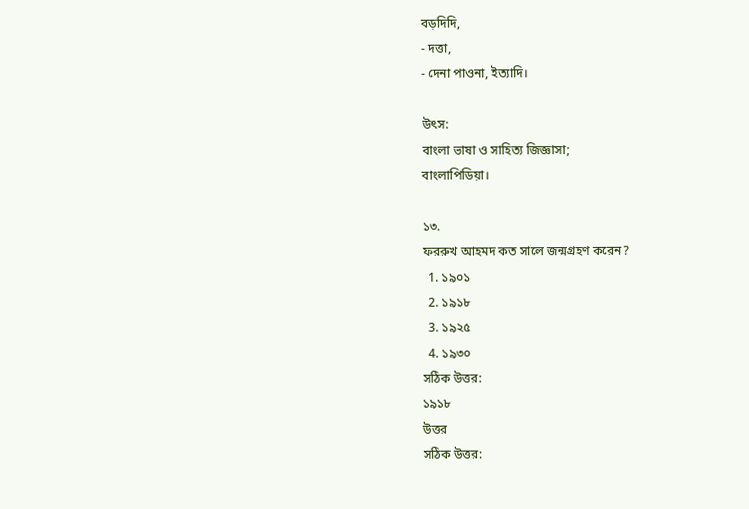বড়দিদি,
- দত্তা,
- দেনা পাওনা, ইত্যাদি।

উৎস:
বাংলা ভাষা ও সাহিত্য জিজ্ঞাসা;
বাংলাপিডিয়া।

১৩.
ফররুখ আহমদ কত সালে জন্মগ্রহণ করেন?
  1. ১৯০১
  2. ১৯১৮
  3. ১৯২৫
  4. ১৯৩০
সঠিক উত্তর:
১৯১৮
উত্তর
সঠিক উত্তর: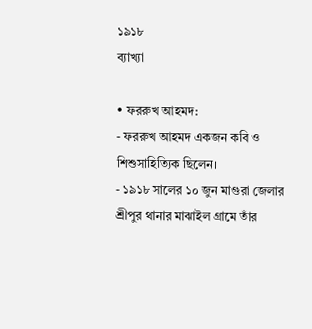১৯১৮
ব্যাখ্যা

• ফররুখ আহমদ:
- ফররুখ আহমদ একজন কবি ও শিশুসাহিত্যিক ছিলেন।
- ১৯১৮ সালের ১০ জুন মাগুরা জেলার শ্রীপুর থানার মাঝাইল গ্রামে তাঁর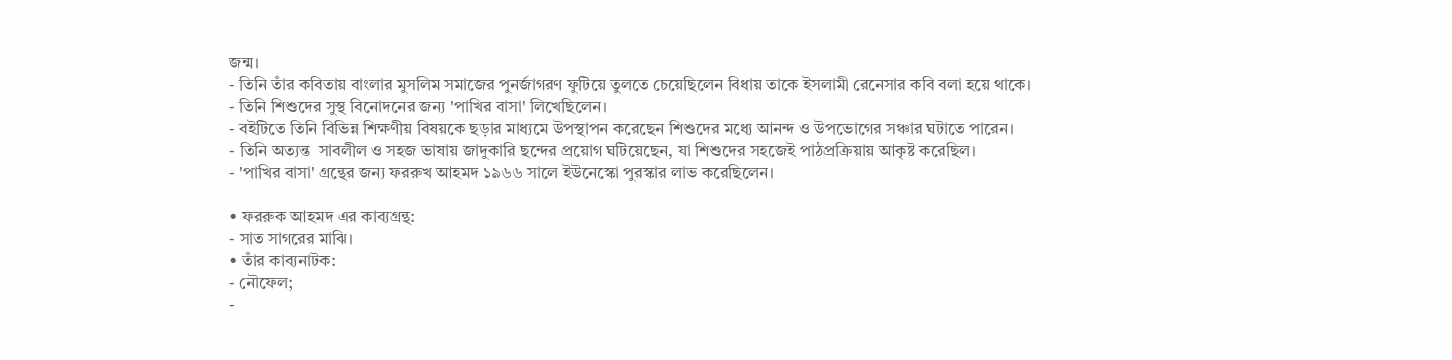জন্ম।
- তিনি তাঁর কবিতায় বাংলার মুসলিম সমাজের পুনর্জাগরণ ফুটিয়ে তুলতে চেয়েছিলেন বিধায় তাকে ইসলামী রেনেসার কবি বলা হয়ে থাকে।
- তিনি শিশুদের সুস্থ বিনোদনের জন্য 'পাখির বাসা' লিখেছিলেন।
- বইটিতে তিনি বিভিন্ন শিক্ষণীয় বিষয়কে ছড়ার মাধ্যমে উপস্থাপন করেছেন শিশুদের মধ্যে আনন্দ ও উপভোগের সঞ্চার ঘটাতে পারেন।
- তিনি অত্যন্ত  সাবলীল ও সহজ ভাষায় জাদুকারি ছন্দের প্রয়োগ ঘটিয়েছেন, যা শিশুদের সহজেই পাঠপ্রক্রিয়ায় আকৃষ্ট করেছিল।
- 'পাখির বাসা' গ্রন্থের জন্য ফররুখ আহমদ ১৯৬৬ সালে ইউনেস্কো পুরস্কার লাভ করেছিলেন।

• ফররুক আহমদ এর কাব্যগ্রন্থ:
- সাত সাগরের মাঝি।
• তাঁর কাব্যনাটক:
- নৌফেল;
-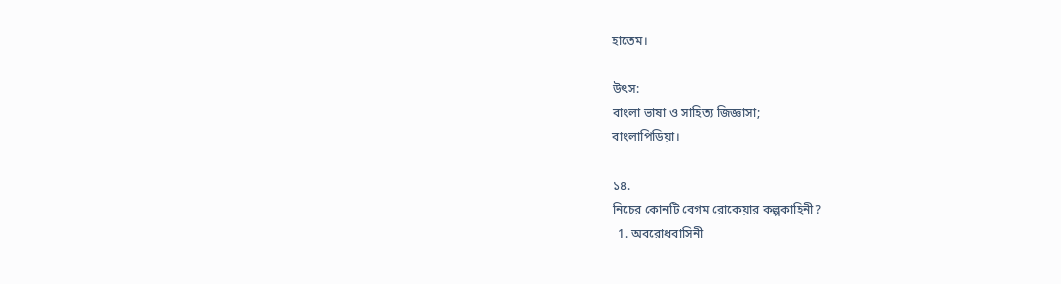হাতেম।

উৎস:
বাংলা ভাষা ও সাহিত্য জিজ্ঞাসা;
বাংলাপিডিয়া।

১৪.
নিচের কোনটি বেগম রোকেয়ার কল্পকাহিনী?
  1. অবরোধবাসিনী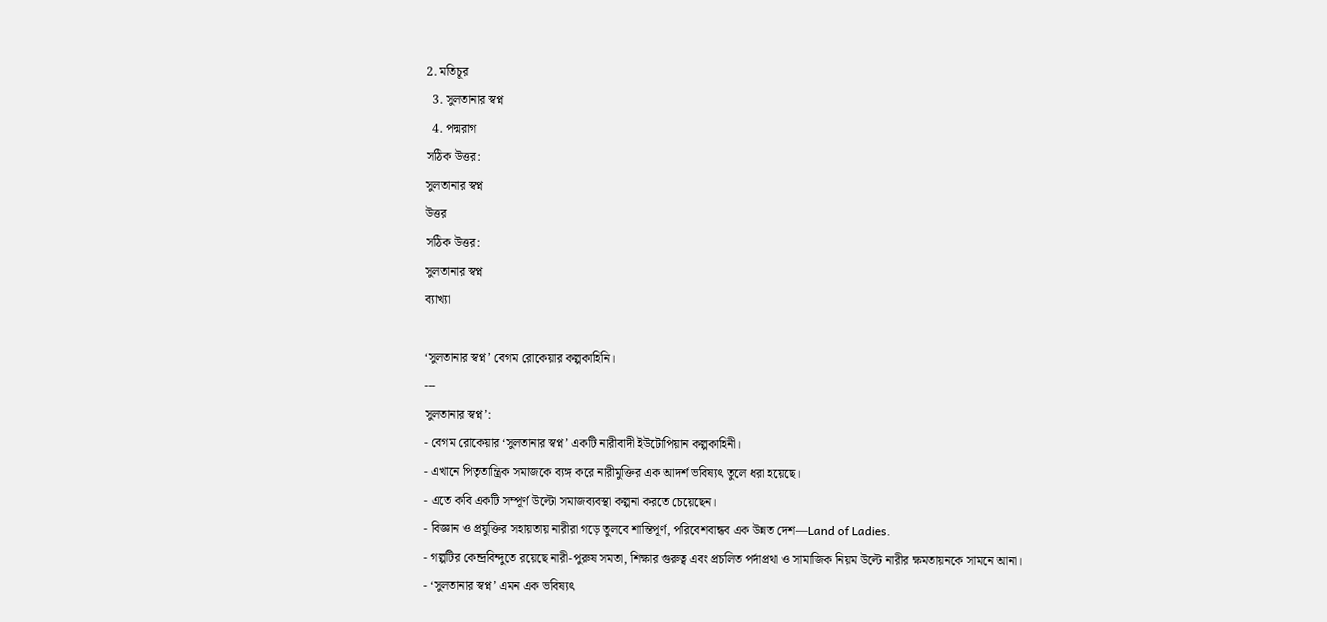2. মতিচূর
  3. সুলতানার স্বপ্ন
  4. পদ্মরাগ
সঠিক উত্তর:
সুলতানার স্বপ্ন
উত্তর
সঠিক উত্তর:
সুলতানার স্বপ্ন
ব্যাখ্যা

‘সুলতানার স্বপ্ন’ বেগম রোকেয়ার কল্পকাহিনি।
---
সুলতানার স্বপ্ন’:
- বেগম রোকেয়ার ‘সুলতানার স্বপ্ন’ একটি নারীবাদী ইউটোপিয়ান কল্পকাহিনী।
- এখানে পিতৃতান্ত্রিক সমাজকে ব্যঙ্গ করে নারীমুক্তির এক আদর্শ ভবিষ্যৎ তুলে ধরা হয়েছে।
- এতে কবি একটি সম্পূর্ণ উল্টো সমাজব্যবস্থা কল্পনা করতে চেয়েছেন।
- বিজ্ঞান ও প্রযুক্তির সহায়তায় নারীরা গড়ে তুলবে শান্তিপূর্ণ, পরিবেশবান্ধব এক উন্নত দেশ—Land of Ladies.
- গল্পটির কেন্দ্রবিন্দুতে রয়েছে নারী-পুরুষ সমতা, শিক্ষার গুরুত্ব এবং প্রচলিত পর্দাপ্রথা ও সামাজিক নিয়ম উল্টে নারীর ক্ষমতায়নকে সামনে আনা।
- ‘সুলতানার স্বপ্ন’ এমন এক ভবিষ্যৎ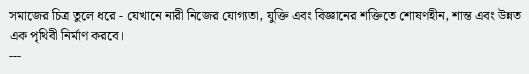সমাজের চিত্র তুলে ধরে - যেখানে নারী নিজের যোগ্যতা, যুক্তি এবং বিজ্ঞানের শক্তিতে শোষণহীন, শান্ত এবং উন্নত এক পৃথিবী নির্মাণ করবে।
---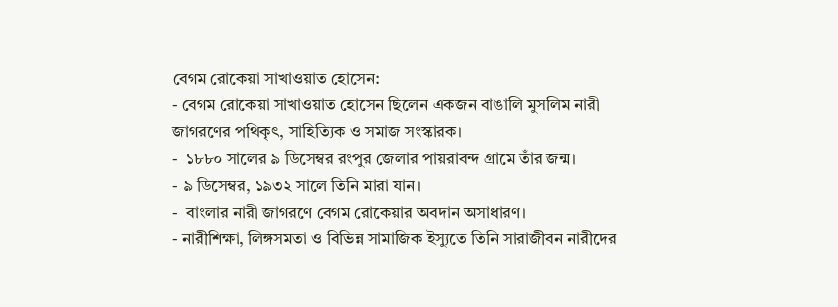বেগম রোকেয়া সাখাওয়াত হোসেন:
- বেগম রোকেয়া সাখাওয়াত হোসেন ছিলেন একজন বাঙালি মুসলিম নারী জাগরণের পথিকৃৎ, সাহিত্যিক ও সমাজ সংস্কারক।
-  ১৮৮০ সালের ৯ ডিসেম্বর রংপুর জেলার পায়রাবন্দ গ্রামে তাঁর জন্ম।
- ৯ ডিসেম্বর, ১৯৩২ সালে তিনি মারা যান।
-  বাংলার নারী জাগরণে বেগম রোকেয়ার অবদান অসাধারণ।
- নারীশিক্ষা, লিঙ্গসমতা ও বিভিন্ন সামাজিক ইস্যুতে তিনি সারাজীবন নারীদের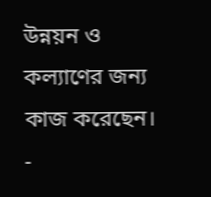উন্নয়ন ও কল্যাণের জন্য কাজ করেছেন।
-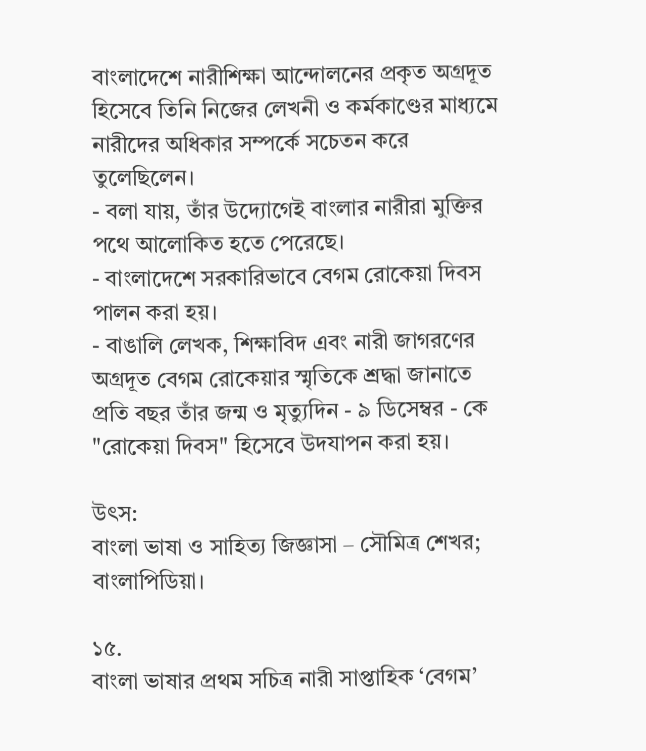বাংলাদেশে নারীশিক্ষা আন্দোলনের প্রকৃত অগ্রদূত হিসেবে তিনি নিজের লেখনী ও কর্মকাণ্ডের মাধ্যমে নারীদের অধিকার সম্পর্কে সচেতন করে তুলেছিলেন।
- বলা যায়, তাঁর উদ্যোগেই বাংলার নারীরা মুক্তির পথে আলোকিত হতে পেরেছে।
- বাংলাদেশে সরকারিভাবে বেগম রোকেয়া দিবস পালন করা হয়।
- বাঙালি লেখক, শিক্ষাবিদ এবং নারী জাগরণের অগ্রদূত বেগম রোকেয়ার স্মৃতিকে শ্রদ্ধা জানাতে প্রতি বছর তাঁর জন্ম ও মৃত্যুদিন - ৯ ডিসেম্বর - কে "রোকেয়া দিবস" হিসেবে উদযাপন করা হয়।

উৎস:
বাংলা ভাষা ও সাহিত্য জিজ্ঞাসা – সৌমিত্র শেখর;
বাংলাপিডিয়া।

১৫.
বাংলা ভাষার প্রথম সচিত্র নারী সাপ্তাহিক ‘বেগম’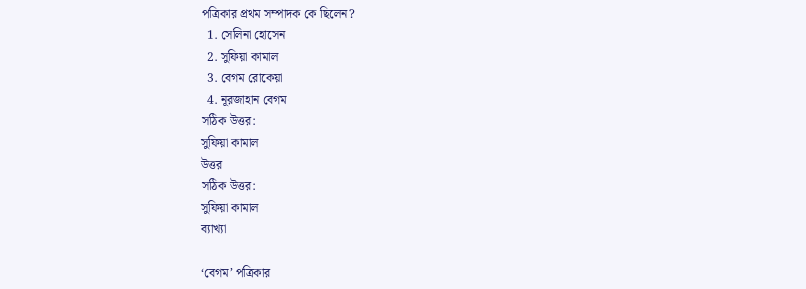পত্রিকার প্রথম সম্পাদক কে ছিলেন?
  1. সেলিনা হোসেন
  2. সুফিয়া কামাল
  3. বেগম রোকেয়া
  4. নূরজাহান বেগম
সঠিক উত্তর:
সুফিয়া কামাল
উত্তর
সঠিক উত্তর:
সুফিয়া কামাল
ব্যাখ্যা

‘বেগম’ পত্রিকার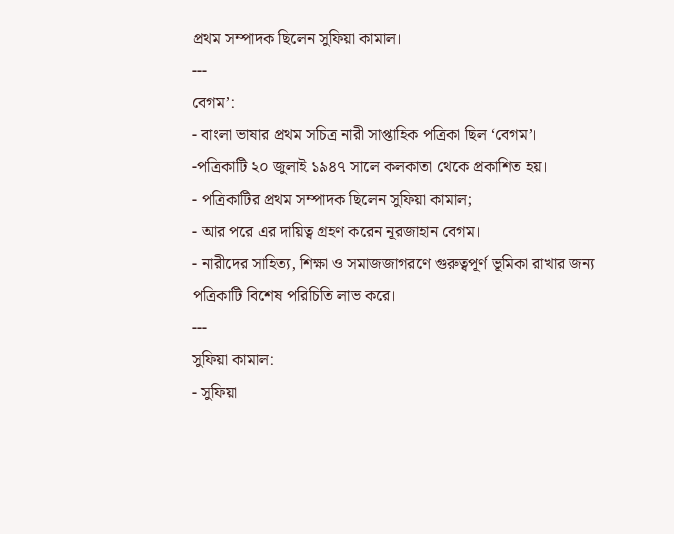প্রথম সম্পাদক ছিলেন সুফিয়া কামাল।
---
বেগম’:
- বাংলা ভাষার প্রথম সচিত্র নারী সাপ্তাহিক পত্রিকা ছিল ‘বেগম’।
-পত্রিকাটি ২০ জুলাই ১৯৪৭ সালে কলকাতা থেকে প্রকাশিত হয়।
- পত্রিকাটির প্রথম সম্পাদক ছিলেন সুফিয়া কামাল;
- আর পরে এর দায়িত্ব গ্রহণ করেন নূরজাহান বেগম।
- নারীদের সাহিত্য, শিক্ষা ও সমাজজাগরণে গুরুত্বপূর্ণ ভূমিকা রাখার জন্য পত্রিকাটি বিশেষ পরিচিতি লাভ করে।
---
সুফিয়া কামাল:
- সুফিয়া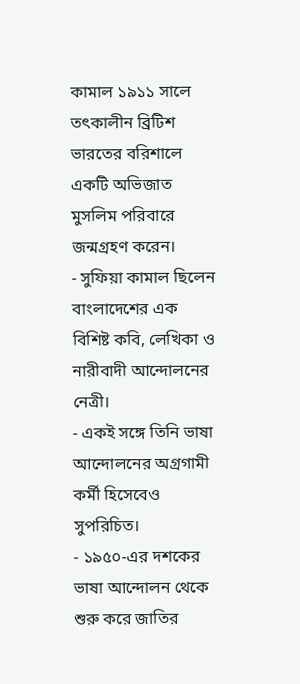কামাল ১৯১১ সালে তৎকালীন ব্রিটিশ ভারতের বরিশালে একটি অভিজাত মুসলিম পরিবারে জন্মগ্রহণ করেন।
- সুফিয়া কামাল ছিলেন বাংলাদেশের এক বিশিষ্ট কবি, লেখিকা ও নারীবাদী আন্দোলনের নেত্রী।
- একই সঙ্গে তিনি ভাষা আন্দোলনের অগ্রগামী কর্মী হিসেবেও সুপরিচিত।
- ১৯৫০-এর দশকের ভাষা আন্দোলন থেকে শুরু করে জাতির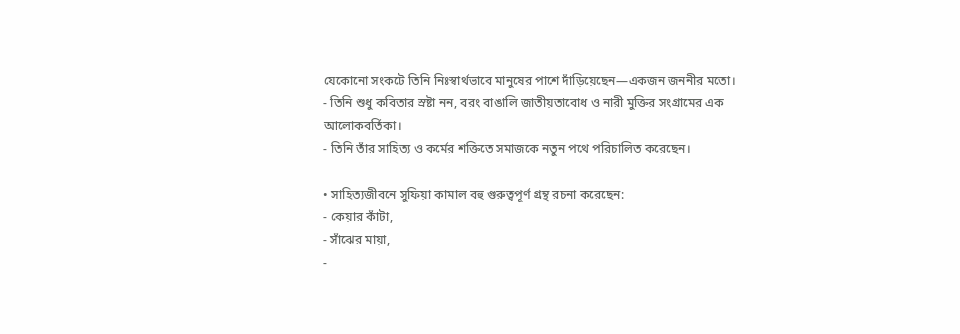যেকোনো সংকটে তিনি নিঃস্বার্থভাবে মানুষের পাশে দাঁড়িয়েছেন—একজন জননীর মতো।
- তিনি শুধু কবিতার স্রষ্টা নন, বরং বাঙালি জাতীয়তাবোধ ও নারী মুক্তির সংগ্রামের এক আলোকবর্তিকা।
- তিনি তাঁর সাহিত্য ও কর্মের শক্তিতে সমাজকে নতুন পথে পরিচালিত করেছেন।

• সাহিত্যজীবনে সুফিয়া কামাল বহু গুরুত্বপূর্ণ গ্রন্থ রচনা করেছেন:
- কেয়ার কাঁটা,
- সাঁঝের মায়া,
-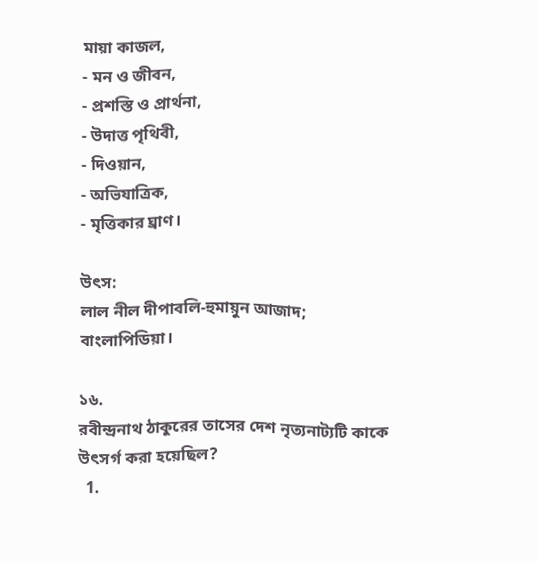মায়া কাজল,
- মন ও জীবন,
- প্রশস্তি ও প্রার্থনা,
- উদাত্ত পৃথিবী,
- দিওয়ান,
- অভিযাত্রিক,
- মৃত্তিকার ঘ্রাণ।

উৎস:
লাল নীল দীপাবলি-হুমায়ুন আজাদ;
বাংলাপিডিয়া।

১৬.
রবীন্দ্রনাথ ঠাকুরের তাসের দেশ নৃত্যনাট্যটি কাকে উৎসর্গ করা হয়েছিল?
  1.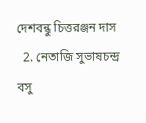দেশবন্ধু চিত্তরঞ্জন দাস
  2. নেতাজি সুভাষচন্দ্র বসু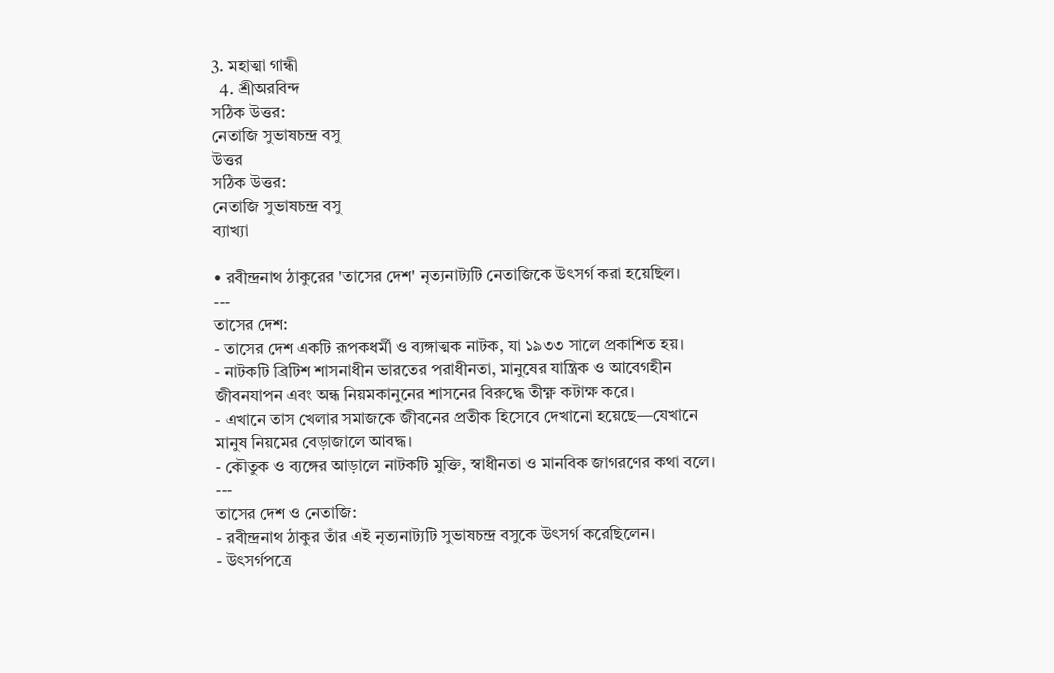3. মহাত্মা গান্ধী
  4. শ্রীঅরবিন্দ
সঠিক উত্তর:
নেতাজি সুভাষচন্দ্র বসু
উত্তর
সঠিক উত্তর:
নেতাজি সুভাষচন্দ্র বসু
ব্যাখ্যা

• রবীন্দ্রনাথ ঠাকুরের 'তাসের দেশ' নৃত্যনাট্যটি নেতাজিকে উৎসর্গ করা হয়েছিল।
---
তাসের দেশ:
- তাসের দেশ একটি রূপকধর্মী ও ব্যঙ্গাত্মক নাটক, যা ১৯৩৩ সালে প্রকাশিত হয়।
- নাটকটি ব্রিটিশ শাসনাধীন ভারতের পরাধীনতা, মানুষের যান্ত্রিক ও আবেগহীন জীবনযাপন এবং অন্ধ নিয়মকানুনের শাসনের বিরুদ্ধে তীক্ষ্ণ কটাক্ষ করে।
- এখানে তাস খেলার সমাজকে জীবনের প্রতীক হিসেবে দেখানো হয়েছে—যেখানে মানুষ নিয়মের বেড়াজালে আবদ্ধ।
- কৌতুক ও ব্যঙ্গের আড়ালে নাটকটি মুক্তি, স্বাধীনতা ও মানবিক জাগরণের কথা বলে।
---
তাসের দেশ ও নেতাজি:
- রবীন্দ্রনাথ ঠাকুর তাঁর এই নৃত্যনাট্যটি সুভাষচন্দ্র বসুকে উৎসর্গ করেছিলেন।
- উৎসর্গপত্রে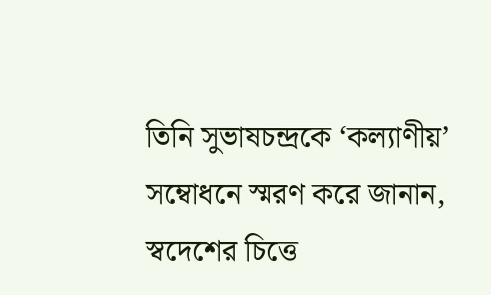তিনি সুভাষচন্দ্রকে ‘কল্যাণীয়’ সম্বোধনে স্মরণ করে জানান, স্বদেশের চিত্তে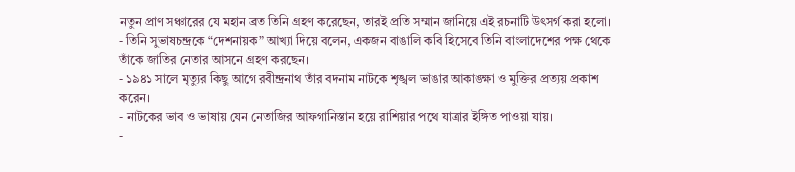নতুন প্রাণ সঞ্চারের যে মহান ব্রত তিনি গ্রহণ করেছেন, তারই প্রতি সম্মান জানিয়ে এই রচনাটি উৎসর্গ করা হলো।
- তিনি সুভাষচন্দ্রকে “দেশনায়ক” আখ্যা দিয়ে বলেন, একজন বাঙালি কবি হিসেবে তিনি বাংলাদেশের পক্ষ থেকে তাঁকে জাতির নেতার আসনে গ্রহণ করছেন।
- ১৯৪১ সালে মৃত্যুর কিছু আগে রবীন্দ্রনাথ তাঁর বদনাম নাটকে শৃঙ্খল ভাঙার আকাঙ্ক্ষা ও মুক্তির প্রত্যয় প্রকাশ করেন।
- নাটকের ভাব ও ভাষায় যেন নেতাজির আফগানিস্তান হয়ে রাশিয়ার পথে যাত্রার ইঙ্গিত পাওয়া যায়।
-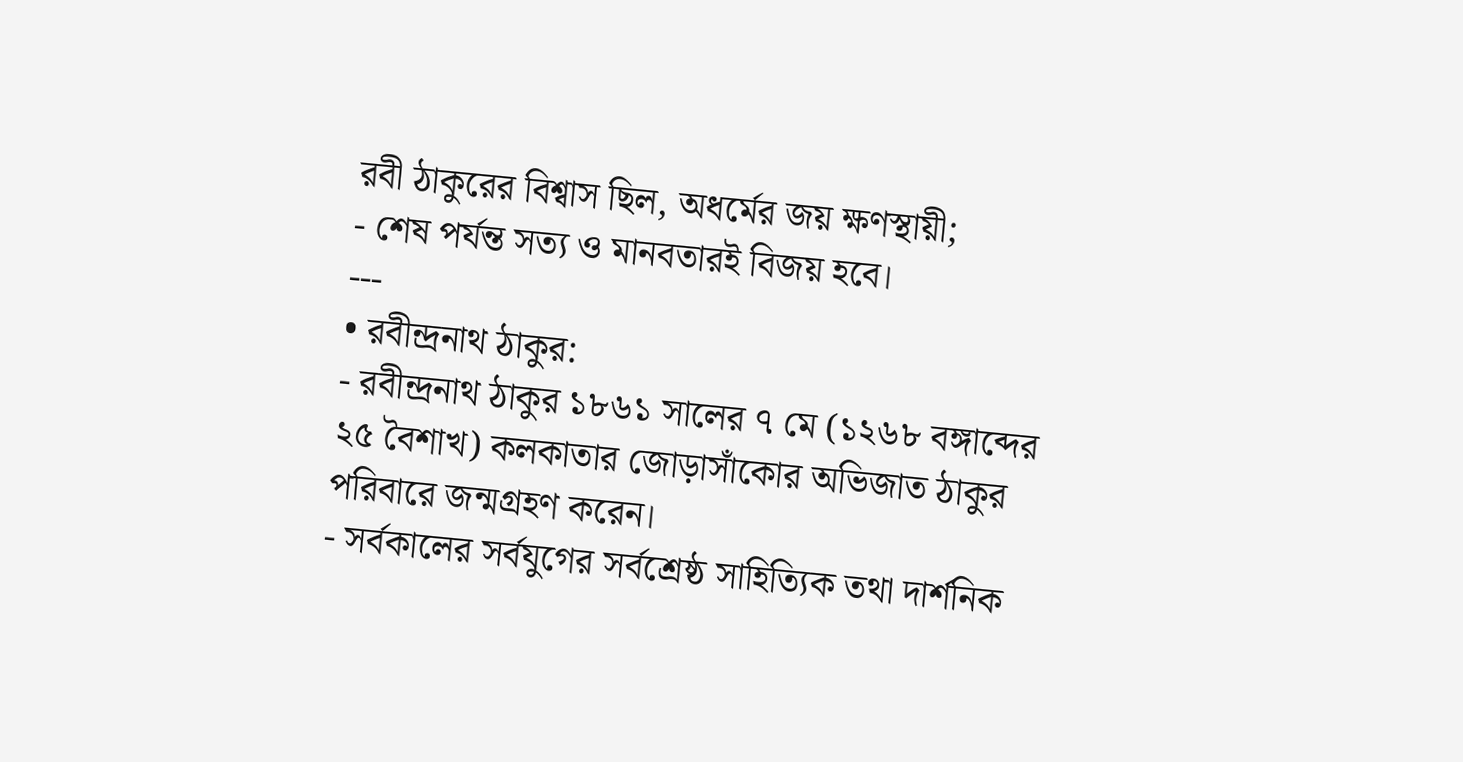রবী ঠাকুরের বিশ্বাস ছিল, অধর্মের জয় ক্ষণস্থায়ী;
- শেষ পর্যন্ত সত্য ও মানবতারই বিজয় হবে।
---
• রবীন্দ্রনাথ ঠাকুর:
- রবীন্দ্রনাথ ঠাকুর ১৮৬১ সালের ৭ মে (১২৬৮ বঙ্গাব্দের ২৫ বৈশাখ) কলকাতার জোড়াসাঁকোর অভিজাত ঠাকুর পরিবারে জন্মগ্রহণ করেন।
- সর্বকালের সর্বযুগের সর্বশ্রেষ্ঠ সাহিত্যিক তথা দার্শনিক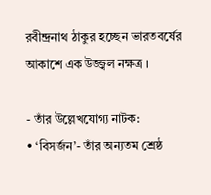রবীন্দ্রনাথ ঠাকুর হচ্ছেন ভারতবর্ষের আকাশে এক উজ্জ্বল নক্ষত্র ।

- তাঁর উল্লেখযোগ্য নাটক:
• ‘বিসর্জন’- তাঁর অন্যতম শ্রেষ্ঠ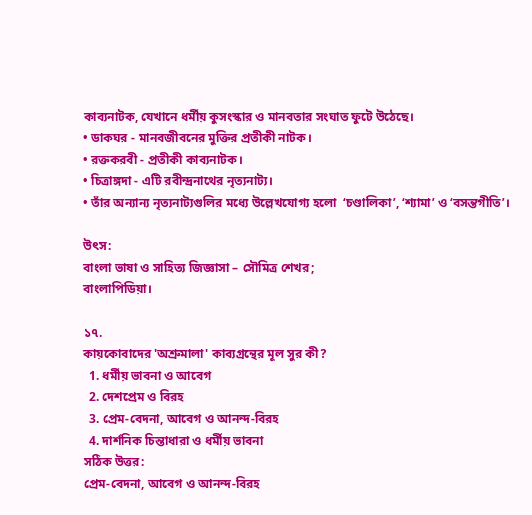কাব্যনাটক, যেখানে ধর্মীয় কুসংস্কার ও মানবতার সংঘাত ফুটে উঠেছে।
• ডাকঘর - মানবজীবনের মুক্তির প্রতীকী নাটক।
• রক্তকরবী - প্রতীকী কাব্যনাটক।
• চিত্রাঙ্গদা - এটি রবীন্দ্রনাথের নৃত্যনাট্য।
• তাঁর অন্যান্য নৃত্যনাট্যগুলির মধ্যে উল্লেখযোগ্য হলো  ‘চণ্ডালিকা’, ‘শ্যামা’ ও ‘বসন্তগীতি’।

উৎস:
বাংলা ভাষা ও সাহিত্য জিজ্ঞাসা – সৌমিত্র শেখর;
বাংলাপিডিয়া।

১৭.
কায়কোবাদের 'অশ্রুমালা' কাব্যগ্রন্থের মূল সুর কী?
  1. ধর্মীয় ভাবনা ও আবেগ
  2. দেশপ্রেম ও বিরহ
  3. প্রেম-বেদনা, আবেগ ও আনন্দ-বিরহ
  4. দার্শনিক চিন্তাধারা ও ধর্মীয় ভাবনা
সঠিক উত্তর:
প্রেম-বেদনা, আবেগ ও আনন্দ-বিরহ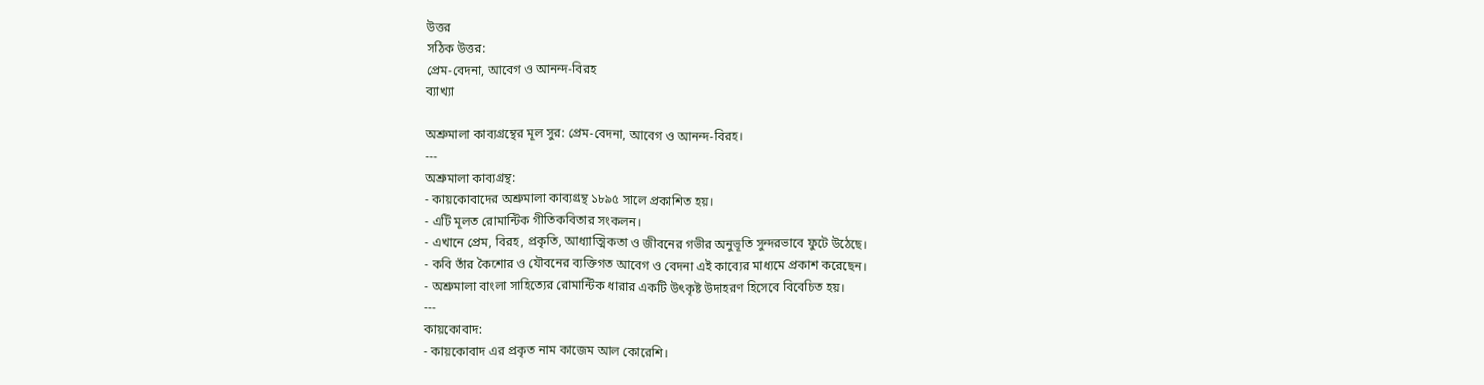উত্তর
সঠিক উত্তর:
প্রেম-বেদনা, আবেগ ও আনন্দ-বিরহ
ব্যাখ্যা

অশ্রুমালা কাব্যগ্রন্থের মূল সুর: প্রেম-বেদনা, আবেগ ও আনন্দ-বিরহ।
---
অশ্রুমালা কাব্যগ্রন্থ:
- কায়কোবাদের অশ্রুমালা কাব্যগ্রন্থ ১৮৯৫ সালে প্রকাশিত হয়।
- এটি মূলত রোমান্টিক গীতিকবিতার সংকলন।
- এখানে প্রেম, বিরহ, প্রকৃতি, আধ্যাত্মিকতা ও জীবনের গভীর অনুভূতি সুন্দরভাবে ফুটে উঠেছে।
- কবি তাঁর কৈশোর ও যৌবনের ব্যক্তিগত আবেগ ও বেদনা এই কাব্যের মাধ্যমে প্রকাশ করেছেন।
- অশ্রুমালা বাংলা সাহিত্যের রোমান্টিক ধারার একটি উৎকৃষ্ট উদাহরণ হিসেবে বিবেচিত হয়।
---
কায়কোবাদ:
- কায়কোবাদ এর প্রকৃত নাম কাজেম আল কোরেশি।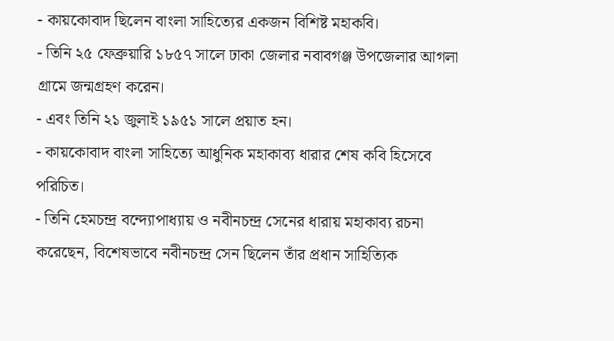- কায়কোবাদ ছিলেন বাংলা সাহিত্যের একজন বিশিষ্ট মহাকবি।
- তিনি ২৫ ফেব্রুয়ারি ১৮৫৭ সালে ঢাকা জেলার নবাবগঞ্জ উপজেলার আগলা গ্রামে জন্মগ্রহণ করেন।
- এবং তিনি ২১ জুলাই ১৯৫১ সালে প্রয়াত হন।
- কায়কোবাদ বাংলা সাহিত্যে আধুনিক মহাকাব্য ধারার শেষ কবি হিসেবে পরিচিত।
- তিনি হেমচন্দ্র বন্দ্যোপাধ্যায় ও নবীনচন্দ্র সেনের ধারায় মহাকাব্য রচনা করেছেন, বিশেষভাবে নবীনচন্দ্র সেন ছিলেন তাঁর প্রধান সাহিত্যিক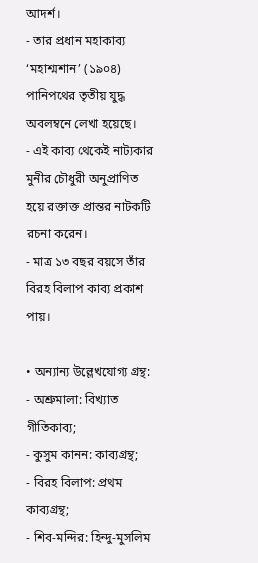আদর্শ।
- তার প্রধান মহাকাব্য ‘মহাশ্মশান’ (১৯০৪) পানিপথের তৃতীয় যুদ্ধ অবলম্বনে লেখা হয়েছে।
- এই কাব্য থেকেই নাট্যকার মুনীর চৌধুরী অনুপ্রাণিত হয়ে রক্তাক্ত প্রান্তর নাটকটি রচনা করেন।
- মাত্র ১৩ বছর বয়সে তাঁর বিরহ বিলাপ কাব্য প্রকাশ পায়।

• অন্যান্য উল্লেখযোগ্য গ্রন্থ:
- অশ্রুমালা: বিখ্যাত গীতিকাব্য;
- কুসুম কানন: কাব্যগ্রন্থ;
- বিরহ বিলাপ: প্রথম কাব্যগ্রন্থ;
- শিব-মন্দির: হিন্দু-মুসলিম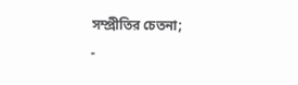সম্প্রীতির চেতনা;
-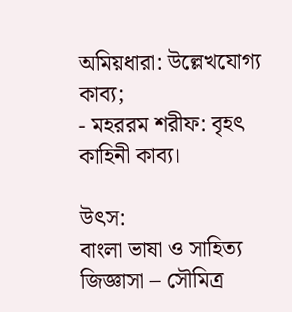অমিয়ধারা: উল্লেখযোগ্য কাব্য;
- মহররম শরীফ: বৃহৎ কাহিনী কাব্য।

উৎস:
বাংলা ভাষা ও সাহিত্য জিজ্ঞাসা – সৌমিত্র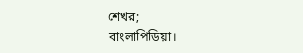শেখর;
বাংলাপিডিয়া।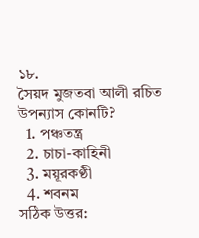১৮.
সৈয়দ মুজতবা আলী রচিত উপন্যাস কোনটি?
  1. পঞ্চতন্ত্র
  2. চাচা-কাহিনী
  3. ময়ূরকণ্ঠী
  4. শবনম
সঠিক উত্তর: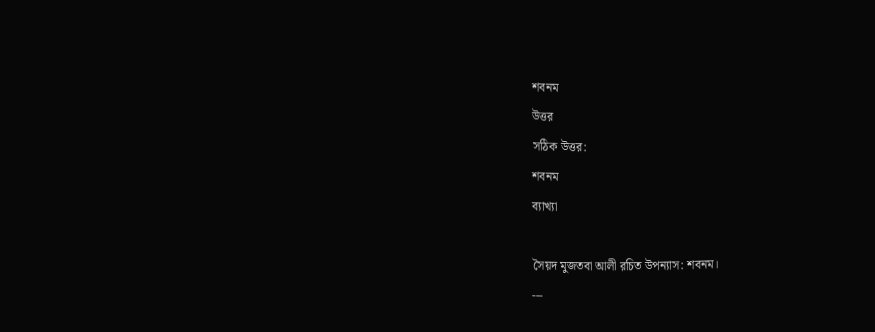শবনম
উত্তর
সঠিক উত্তর:
শবনম
ব্যাখ্যা

সৈয়দ মুজতবা আলী রচিত উপন্যাস: শবনম।
---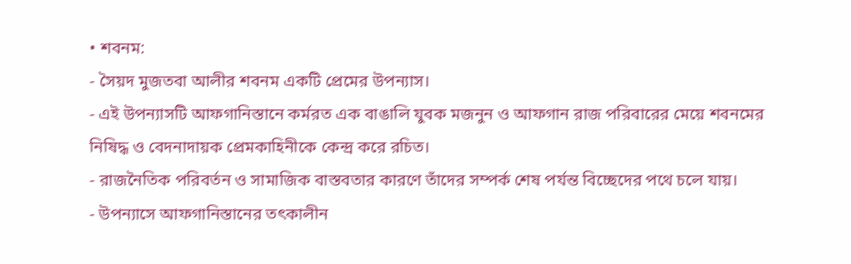• শবনম:
- সৈয়দ মুজতবা আলীর শবনম একটি প্রেমের উপন্যাস।
- এই উপন্যাসটি আফগানিস্তানে কর্মরত এক বাঙালি যুবক মজনুন ও আফগান রাজ পরিবারের মেয়ে শবনমের নিষিদ্ধ ও বেদনাদায়ক প্রেমকাহিনীকে কেন্দ্র করে রচিত।
- রাজনৈতিক পরিবর্তন ও সামাজিক বাস্তবতার কারণে তাঁদের সম্পর্ক শেষ পর্যন্ত বিচ্ছেদের পথে চলে যায়।
- উপন্যাসে আফগানিস্তানের তৎকালীন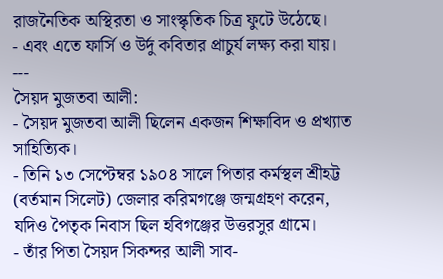রাজনৈতিক অস্থিরতা ও সাংস্কৃতিক চিত্র ফুটে উঠেছে।
- এবং এতে ফার্সি ও উর্দু কবিতার প্রাচুর্য লক্ষ্য করা যায়।
---
সৈয়দ মুজতবা আলী:
- সৈয়দ মুজতবা আলী ছিলেন একজন শিক্ষাবিদ ও প্রখ্যাত সাহিত্যিক।
- তিনি ১৩ সেপ্টেম্বর ১৯০৪ সালে পিতার কর্মস্থল শ্রীহট্ট (বর্তমান সিলেট) জেলার করিমগঞ্জে জন্মগ্রহণ করেন, যদিও পৈতৃক নিবাস ছিল হবিগঞ্জের উত্তরসুর গ্রামে।
- তাঁর পিতা সৈয়দ সিকন্দর আলী সাব-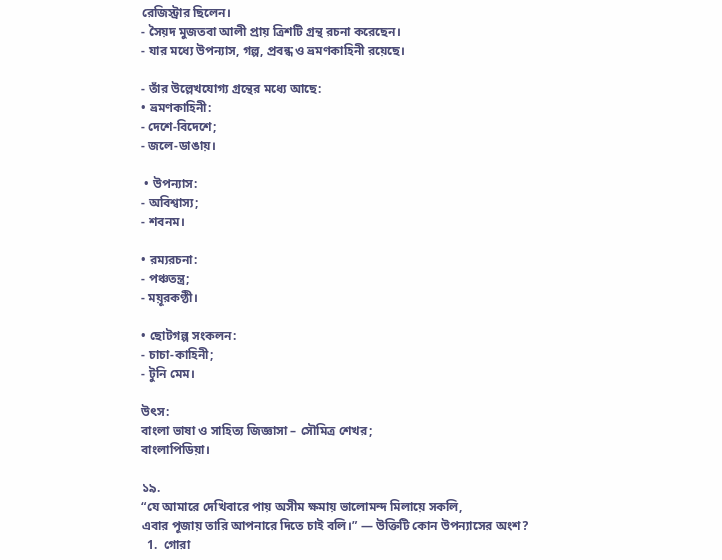রেজিস্ট্রার ছিলেন।
- সৈয়দ মুজতবা আলী প্রায় ত্রিশটি গ্রন্থ রচনা করেছেন।
- যার মধ্যে উপন্যাস, গল্প, প্রবন্ধ ও ভ্রমণকাহিনী রয়েছে।

- তাঁর উল্লেখযোগ্য গ্রন্থের মধ্যে আছে:
• ভ্রমণকাহিনী:
- দেশে-বিদেশে;
- জলে-ডাঙায়।

 • উপন্যাস:
- অবিশ্বাস্য;
- শবনম।

• রম্যরচনা:
- পঞ্চতন্ত্র;
- ময়ূরকণ্ঠী।

• ছোটগল্প সংকলন:
- চাচা-কাহিনী;
- টুনি মেম।

উৎস:
বাংলা ভাষা ও সাহিত্য জিজ্ঞাসা – সৌমিত্র শেখর;
বাংলাপিডিয়া।

১৯.
“যে আমারে দেখিবারে পায় অসীম ক্ষমায় ভালোমন্দ মিলায়ে সকলি,
এবার পূজায় তারি আপনারে দিতে চাই বলি।” — উক্তিটি কোন উপন্যাসের অংশ?
  1.  গোরা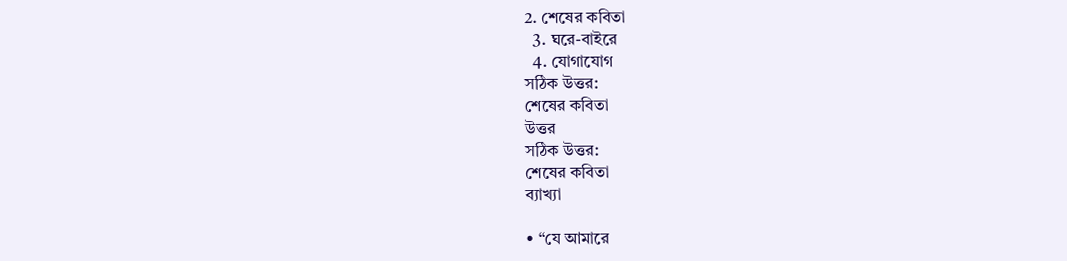2. শেষের কবিতা
  3. ঘরে-বাইরে
  4. যোগাযোগ
সঠিক উত্তর:
শেষের কবিতা
উত্তর
সঠিক উত্তর:
শেষের কবিতা
ব্যাখ্যা

• “যে আমারে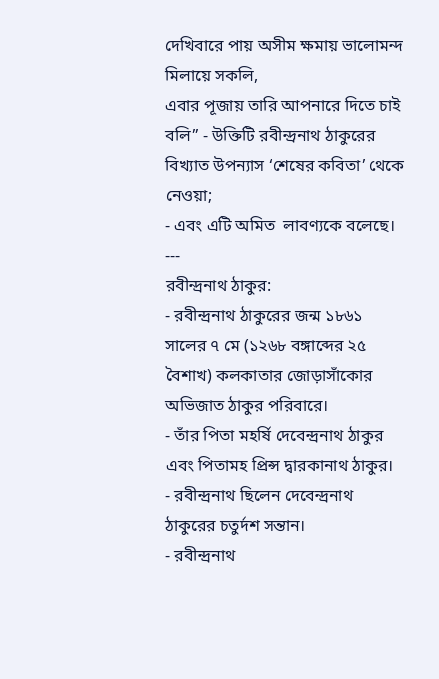দেখিবারে পায় অসীম ক্ষমায় ভালোমন্দ মিলায়ে সকলি,
এবার পূজায় তারি আপনারে দিতে চাই বলি” - উক্তিটি রবীন্দ্রনাথ ঠাকুরের বিখ্যাত উপন্যাস ‘শেষের কবিতা’ থেকে নেওয়া;
- এবং এটি অমিত  লাবণ্যকে বলেছে।
---
রবীন্দ্রনাথ ঠাকুর:
- রবীন্দ্রনাথ ঠাকুরের জন্ম ১৮৬১ সালের ৭ মে (১২৬৮ বঙ্গাব্দের ২৫ বৈশাখ) কলকাতার জোড়াসাঁকোর অভিজাত ঠাকুর পরিবারে।
- তাঁর পিতা মহর্ষি দেবেন্দ্রনাথ ঠাকুর এবং পিতামহ প্রিন্স দ্বারকানাথ ঠাকুর।
- রবীন্দ্রনাথ ছিলেন দেবেন্দ্রনাথ ঠাকুরের চতুর্দশ সন্তান।
- রবীন্দ্রনাথ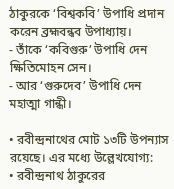ঠাকুরকে ‘বিশ্বকবি’ উপাধি প্রদান করেন ব্রহ্মবন্ধব উপাধ্যায়।
- তাঁকে ‘কবিগুরু’ উপাধি দেন ক্ষিতিমোহন সেন।
- আর ‘গুরুদেব’ উপাধি দেন মহাত্মা গান্ধী।

• রবীন্দ্রনাথের মোট ১৩টি উপন্যাস রয়েছে। এর মধ্যে উল্লেখযোগ্য:
• রবীন্দ্রনাথ ঠাকুরের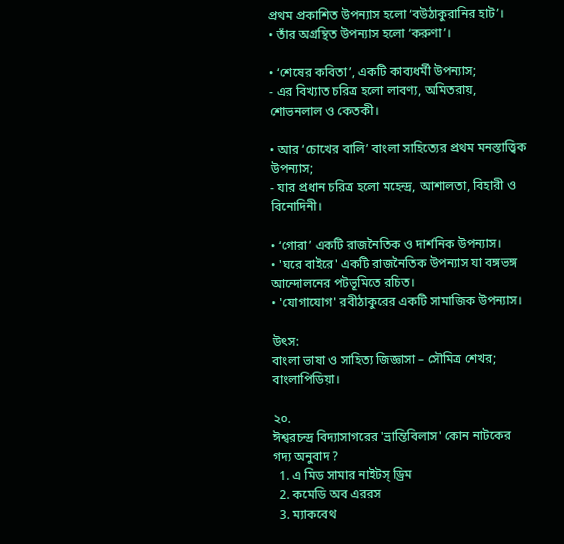প্রথম প্রকাশিত উপন্যাস হলো ‘বউঠাকুরানির হাট’।
• তাঁর অগ্রন্থিত উপন্যাস হলো ‘করুণা’।

• ‘শেষের কবিতা’, একটি কাব্যধর্মী উপন্যাস;
- এর বিখ্যাত চরিত্র হলো লাবণ্য, অমিতরায়, শোভনলাল ও কেতকী।

• আর ‘চোখের বালি’ বাংলা সাহিত্যের প্রথম মনস্তাত্ত্বিক উপন্যাস;
- যার প্রধান চরিত্র হলো মহেন্দ্র, আশালতা, বিহারী ও বিনোদিনী।

• ‘গোরা’ একটি রাজনৈতিক ও দার্শনিক উপন্যাস।
• 'ঘরে বাইরে' একটি রাজনৈতিক উপন্যাস যা বঙ্গভঙ্গ আন্দোলনের পটভূমিতে রচিত।
• 'যোগাযোগ' রবীঠাকুরের একটি সামাজিক উপন্যাস।

উৎস:
বাংলা ভাষা ও সাহিত্য জিজ্ঞাসা – সৌমিত্র শেখর;
বাংলাপিডিয়া।

২০.
ঈশ্বরচন্দ্র বিদ্যাসাগরের 'ভ্রান্তিবিলাস' কোন নাটকের গদ্য অনুবাদ ?
  1. এ মিড সামার নাইটস্ ড্রিম
  2. কমেডি অব এররস
  3. ম্যাকবেথ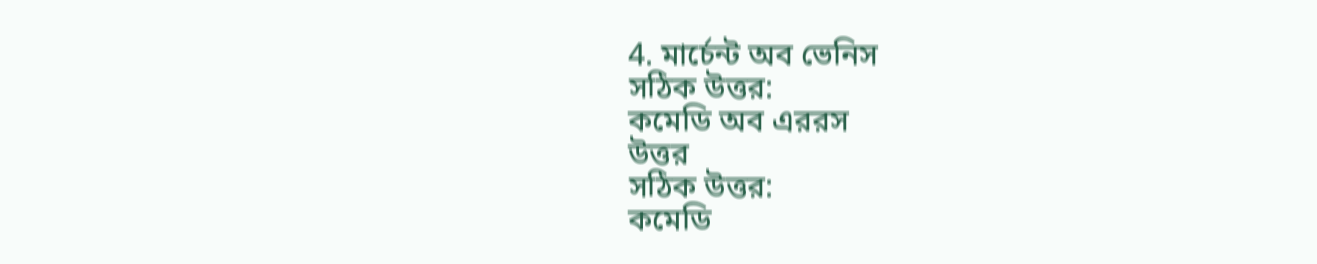4. মার্চেন্ট অব ভেনিস
সঠিক উত্তর:
কমেডি অব এররস
উত্তর
সঠিক উত্তর:
কমেডি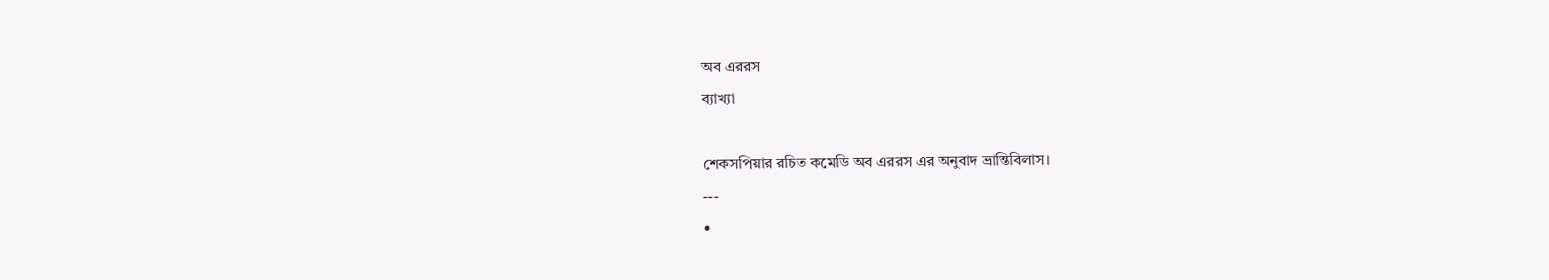অব এররস
ব্যাখ্যা

শেকসপিয়ার রচিত কমেডি অব এররস এর অনুবাদ ভ্রান্তিবিলাস।
---
•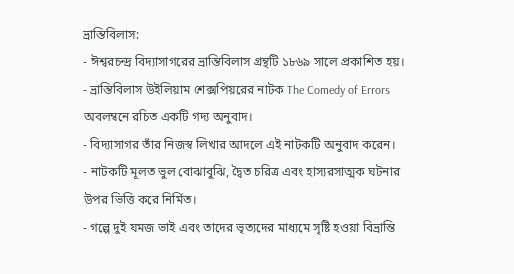ভ্রান্তিবিলাস:
- ঈশ্বরচন্দ্র বিদ্যাসাগরের ভ্রান্তিবিলাস গ্রন্থটি ১৮৬৯ সালে প্রকাশিত হয়।
- ভ্রান্তিবিলাস উইলিয়াম শেক্সপিয়রের নাটক The Comedy of Errors অবলম্বনে রচিত একটি গদ্য অনুবাদ।
- বিদ্যাসাগর তাঁর নিজস্ব লিখার আদলে এই নাটকটি অনুবাদ করেন।
- নাটকটি মূলত ভুল বোঝাবুঝি, দ্বৈত চরিত্র এবং হাস্যরসাত্মক ঘটনার উপর ভিত্তি করে নির্মিত।
- গল্পে দুই যমজ ভাই এবং তাদের ভৃত্যদের মাধ্যমে সৃষ্টি হওয়া বিভ্রান্তি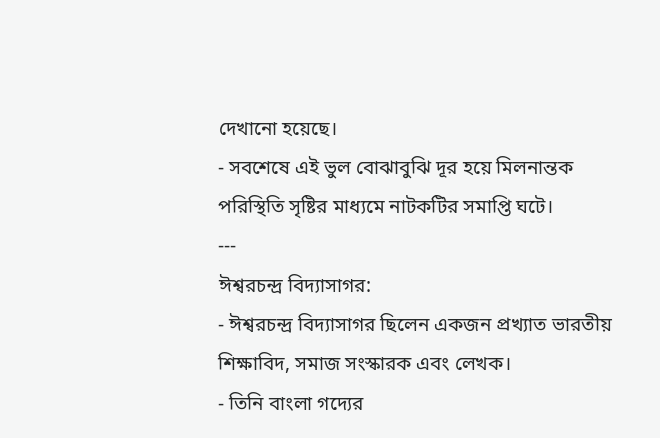দেখানো হয়েছে।
- সবশেষে এই ভুল বোঝাবুঝি দূর হয়ে মিলনান্তক পরিস্থিতি সৃষ্টির মাধ্যমে নাটকটির সমাপ্তি ঘটে।
---
ঈশ্বরচন্দ্র বিদ্যাসাগর:
- ঈশ্বরচন্দ্র বিদ্যাসাগর ছিলেন একজন প্রখ্যাত ভারতীয় শিক্ষাবিদ, সমাজ সংস্কারক এবং লেখক।
- তিনি বাংলা গদ্যের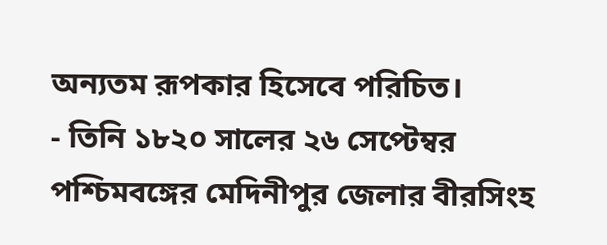অন্যতম রূপকার হিসেবে পরিচিত।
- তিনি ১৮২০ সালের ২৬ সেপ্টেম্বর পশ্চিমবঙ্গের মেদিনীপুর জেলার বীরসিংহ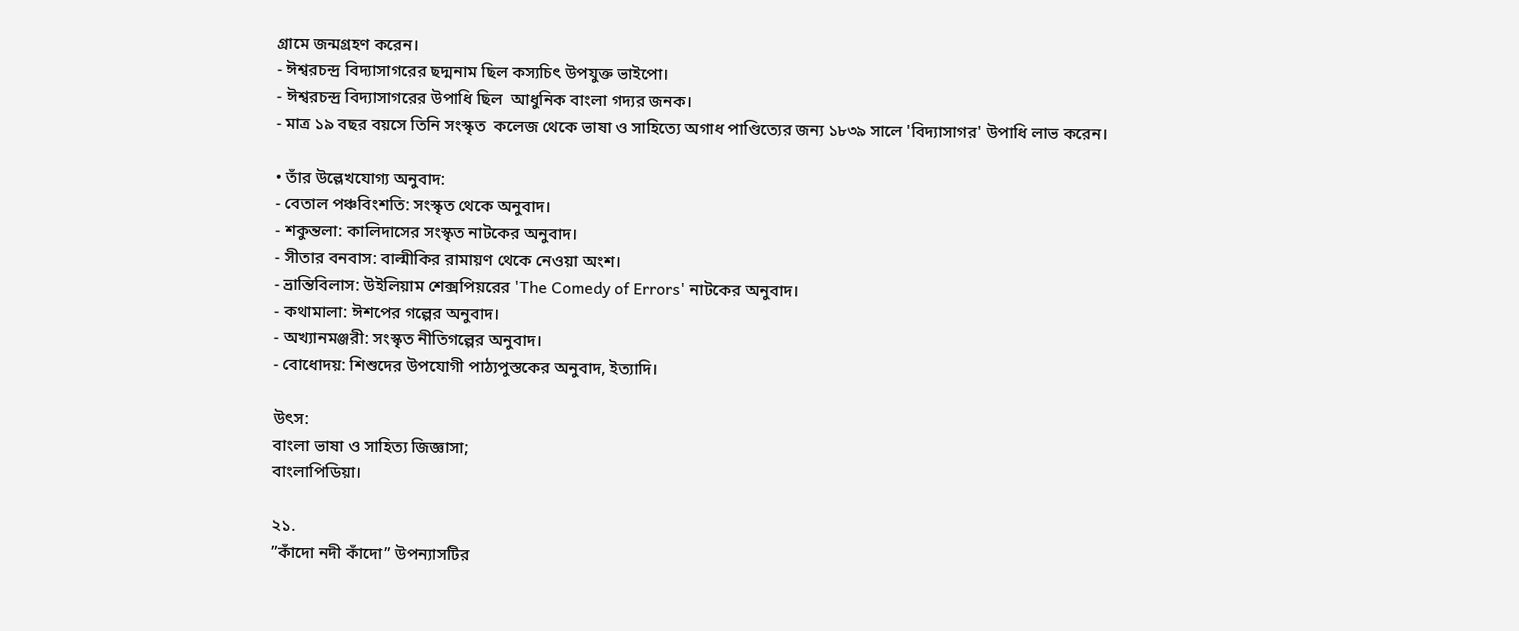গ্রামে জন্মগ্রহণ করেন।
- ঈশ্বরচন্দ্র বিদ্যাসাগরের ছদ্মনাম ছিল কস্যচিৎ উপযুক্ত ভাইপো।
- ঈশ্বরচন্দ্র বিদ্যাসাগরের উপাধি ছিল  আধুনিক বাংলা গদ্যর জনক।
- মাত্র ১৯ বছর বয়সে তিনি সংস্কৃত  কলেজ থেকে ভাষা ও সাহিত্যে অগাধ পাণ্ডিত্যের জন্য ১৮৩৯ সালে 'বিদ্যাসাগর' উপাধি লাভ করেন।

• তাঁর উল্লেখযোগ্য অনুবাদ:
- বেতাল পঞ্চবিংশতি: সংস্কৃত থেকে অনুবাদ।
- শকুন্তলা: কালিদাসের সংস্কৃত নাটকের অনুবাদ।
- সীতার বনবাস: বাল্মীকির রামায়ণ থেকে নেওয়া অংশ।
- ভ্রান্তিবিলাস: উইলিয়াম শেক্সপিয়রের 'The Comedy of Errors' নাটকের অনুবাদ।
- কথামালা: ঈশপের গল্পের অনুবাদ।
- অখ্যানমঞ্জরী: সংস্কৃত নীতিগল্পের অনুবাদ।
- বোধোদয়: শিশুদের উপযোগী পাঠ্যপুস্তকের অনুবাদ, ইত্যাদি।

উৎস:
বাংলা ভাষা ও সাহিত্য জিজ্ঞাসা;
বাংলাপিডিয়া।

২১.
”কাঁদো নদী কাঁদো” উপন্যাসটির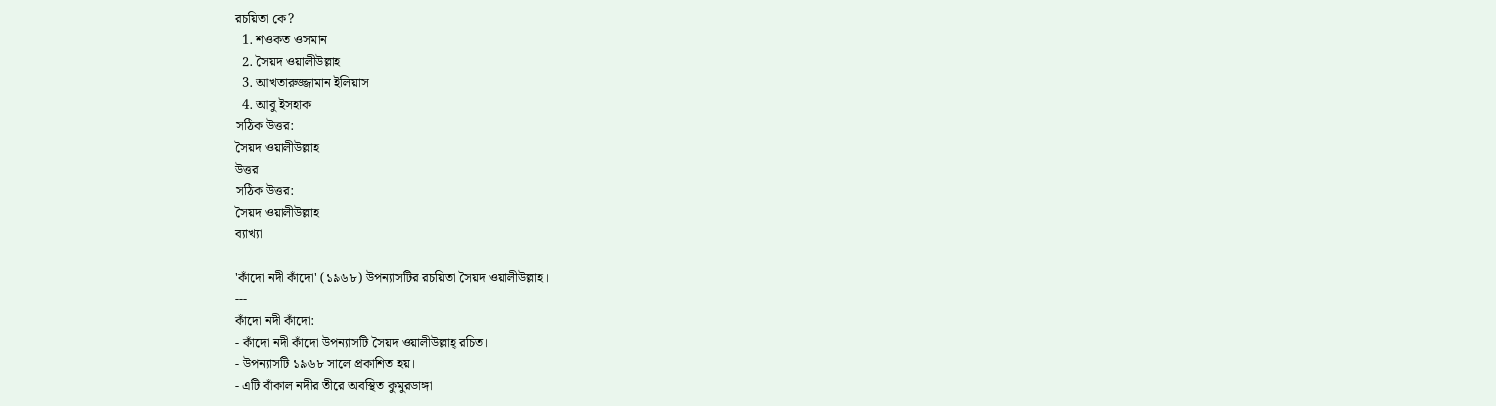রচয়িতা কে?
  1. শওকত ওসমান
  2. সৈয়দ ওয়ালীউল্লাহ
  3. আখতারুজ্জামান ইলিয়াস
  4. আবু ইসহাক
সঠিক উত্তর:
সৈয়দ ওয়ালীউল্লাহ
উত্তর
সঠিক উত্তর:
সৈয়দ ওয়ালীউল্লাহ
ব্যাখ্যা

'কাঁদো নদী কাঁদো' (১৯৬৮) উপন্যাসটির রচয়িতা সৈয়দ ওয়ালীউল্লাহ।
---
কাঁদো নদী কাঁদো:
- কাঁদো নদী কাঁদো উপন্যাসটি সৈয়দ ওয়ালীউল্লাহ্‌ রচিত।
- উপন্যাসটি ১৯৬৮ সালে প্রকাশিত হয়।
- এটি বাঁকাল নদীর তীরে অবস্থিত কুমুরডাঙ্গা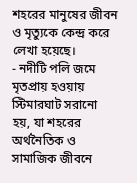শহরের মানুষের জীবন ও মৃত্যুকে কেন্দ্র করে লেখা হয়েছে।
- নদীটি পলি জমে মৃতপ্রায় হওয়ায় স্টিমারঘাট সরানো হয়, যা শহরের অর্থনৈতিক ও সামাজিক জীবনে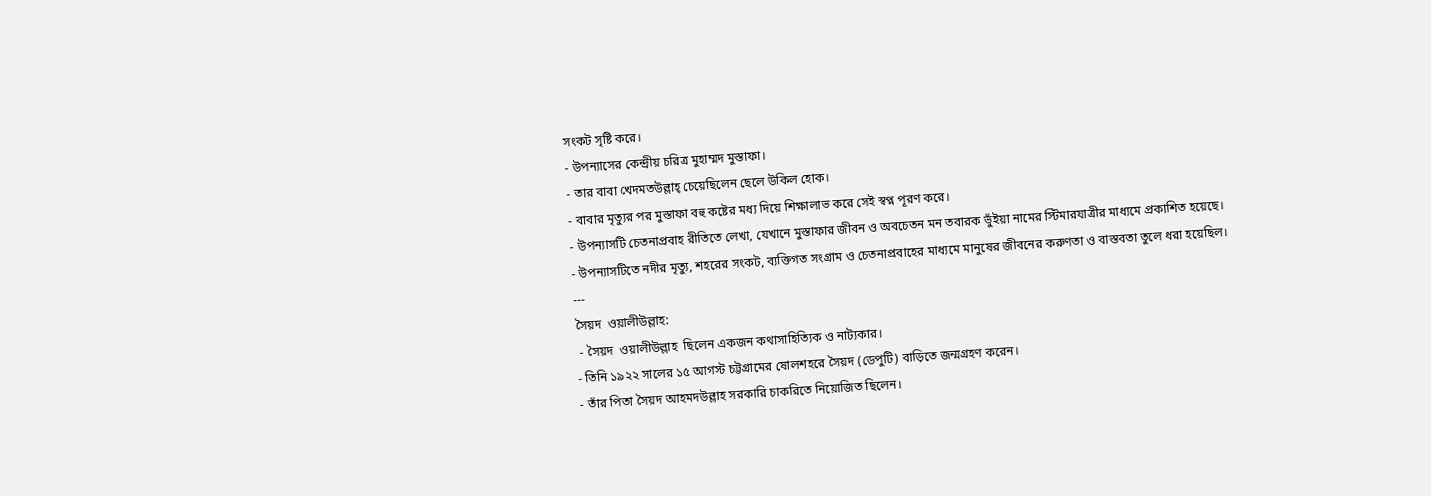সংকট সৃষ্টি করে।
- উপন্যাসের কেন্দ্রীয় চরিত্র মুহাম্মদ মুস্তাফা।
- তার বাবা খেদমতউল্লাহ্‌ চেয়েছিলেন ছেলে উকিল হোক।
- বাবার মৃত্যুর পর মুস্তাফা বহু কষ্টের মধ্য দিয়ে শিক্ষালাভ করে সেই স্বপ্ন পূরণ করে।
- উপন্যাসটি চেতনাপ্রবাহ রীতিতে লেখা, যেখানে মুস্তাফার জীবন ও অবচেতন মন তবারক ভুঁইয়া নামের স্টিমারযাত্রীর মাধ্যমে প্রকাশিত হয়েছে।
- উপন্যাসটিতে নদীর মৃত্যু, শহরের সংকট, ব্যক্তিগত সংগ্রাম ও চেতনাপ্রবাহের মাধ্যমে মানুষের জীবনের করুণতা ও বাস্তবতা তুলে ধরা হয়েছিল।
---
সৈয়দ  ওয়ালীউল্লাহ:
 - সৈয়দ  ওয়ালীউল্লাহ  ছিলেন একজন কথাসাহিত্যিক ও নাট্যকার।
- তিনি ১৯২২ সালের ১৫ আগস্ট চট্টগ্রামের ষোলশহরে সৈয়দ (ডেপুটি) বাড়িতে জন্মগ্রহণ করেন।
- তাঁর পিতা সৈয়দ আহমদউল্লাহ সরকারি চাকরিতে নিয়োজিত ছিলেন।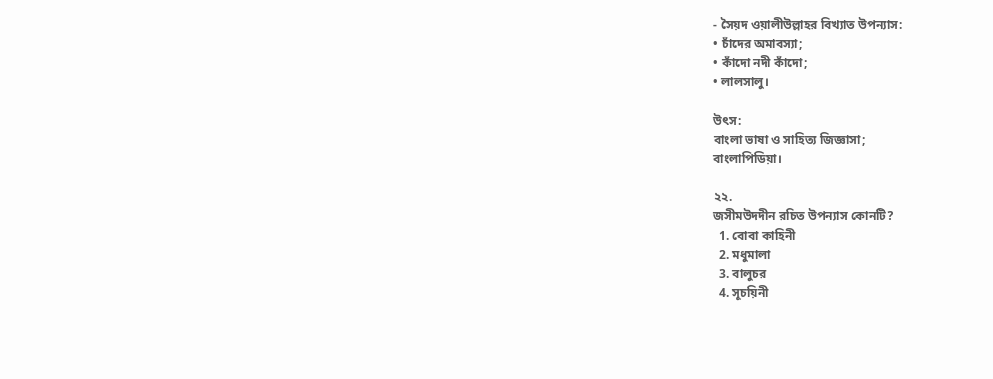- সৈয়দ ওয়ালীউল্লাহর বিখ্যাত উপন্যাস:
• চাঁদের অমাবস্যা;
• কাঁদো নদী কাঁদো;
• লালসালু।

উৎস:
বাংলা ভাষা ও সাহিত্য জিজ্ঞাসা;
বাংলাপিডিয়া।

২২.
জসীমউদদীন রচিত উপন্যাস কোনটি?
  1. বোবা কাহিনী
  2. মধুমালা
  3. বালুচর
  4. সূচয়িনী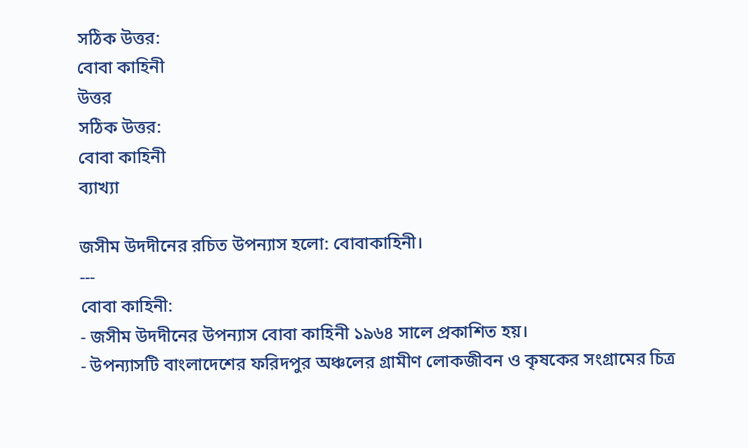সঠিক উত্তর:
বোবা কাহিনী
উত্তর
সঠিক উত্তর:
বোবা কাহিনী
ব্যাখ্যা

জসীম উদদীনের রচিত উপন্যাস হলো: বোবাকাহিনী।
---
বোবা কাহিনী:
- জসীম উদদীনের উপন্যাস বোবা কাহিনী ১৯৬৪ সালে প্রকাশিত হয়।
- উপন্যাসটি বাংলাদেশের ফরিদপুর অঞ্চলের গ্রামীণ লোকজীবন ও কৃষকের সংগ্রামের চিত্র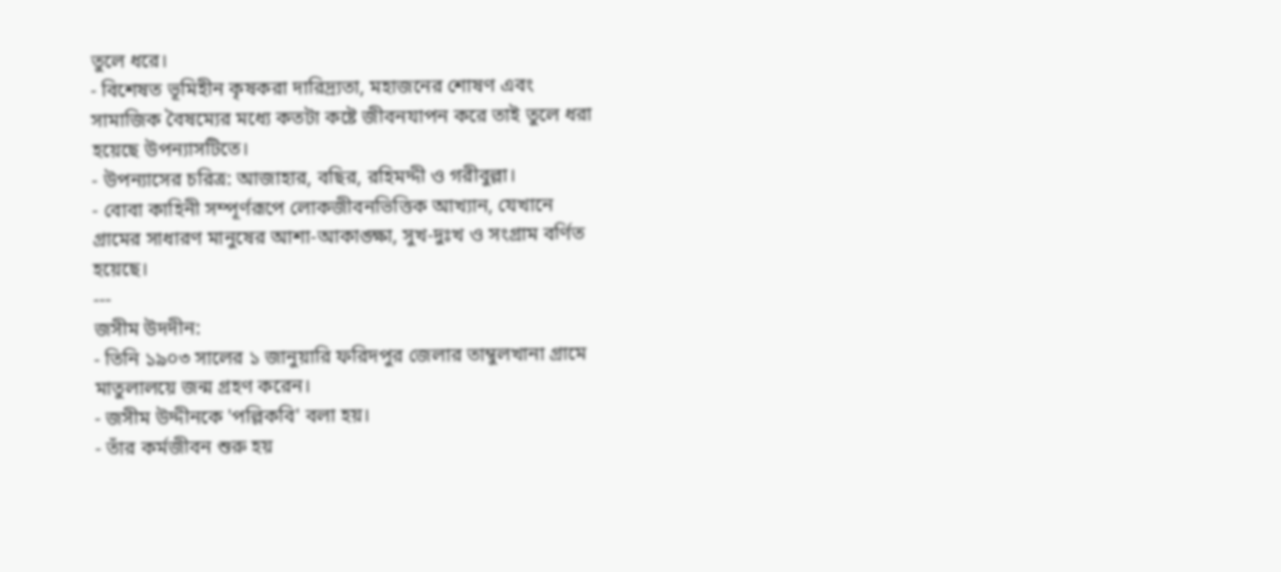তুলে ধরে।
- বিশেষত ভূমিহীন কৃষকরা দারিদ্র্যতা, মহাজনের শোষণ এবং সামাজিক বৈষম্যের মধ্যে কতটা কষ্টে জীবনযাপন করে তাই তুলে ধরা হয়েছে উপন্যাসটিতে।
- উপন্যাসের চরিত্র: আজাহার, বছির, রহিমদ্দী ও গরীবুল্লা।
- বোবা কাহিনী সম্পূর্ণরূপে লোকজীবনভিত্তিক আখ্যান, যেখানে গ্রামের সাধারণ মানুষের আশা-আকাঙ্ক্ষা, সুখ-দুঃখ ও সংগ্রাম বর্ণিত হয়েছে।
---
জসীম উদদীন:
- তিনি ১৯০৩ সালের ১ জানুয়ারি ফরিদপুর জেলার তাম্বুলখানা গ্রামে মাতুলালয়ে জন্ম গ্রহণ করেন।
- জসীম উদ্দীনকে 'পল্লিকবি' বলা হয়।
- তাঁর কর্মজীবন শুরু হয়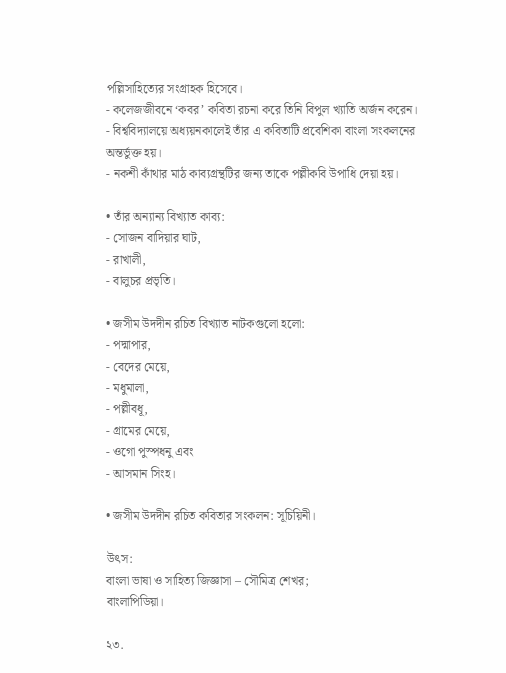পল্লিসাহিত্যের সংগ্রাহক হিসেবে।
- কলেজজীবনে ‘কবর’ কবিতা রচনা করে তিনি বিপুল খ্যাতি অর্জন করেন।
- বিশ্ববিদ্যালয়ে অধ্যয়নকালেই তাঁর এ কবিতাটি প্রবেশিকা বাংলা সংকলনের অন্তর্ভুক্ত হয়।
- নকশী কাঁথার মাঠ কাব্যগ্রন্থটির জন্য তাকে পল্লীকবি উপাধি দেয়া হয়।

• তাঁর অন্যান্য বিখ্যাত কাব্য:
- সোজন বাদিয়ার ঘাট,
- রাখালী,
- বালুচর প্রভৃতি।

• জসীম উদদীন রচিত বিখ্যাত নাটকগুলো হলো:
- পদ্মাপার,
- বেদের মেয়ে,
- মধুমালা,
- পল্লীবধূ,
- গ্রামের মেয়ে,
- ওগো পুস্পধনু এবং
- আসমান সিংহ।

• জসীম উদদীন রচিত কবিতার সংকলন: সূচিয়িনী।

উৎস:
বাংলা ভাষা ও সাহিত্য জিজ্ঞাসা – সৌমিত্র শেখর;
বাংলাপিডিয়া।

২৩.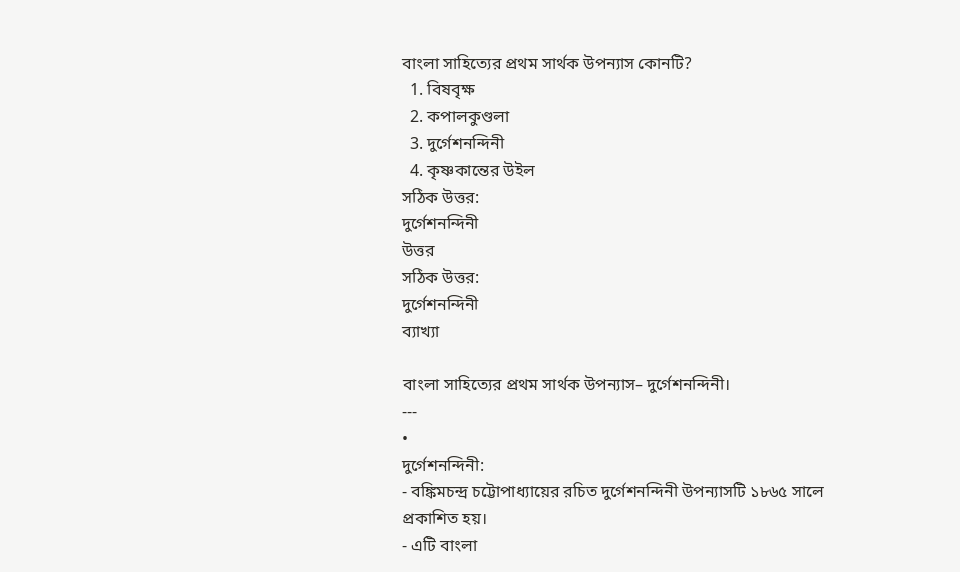বাংলা সাহিত্যের প্রথম সার্থক উপন্যাস কোনটি?
  1. বিষবৃক্ষ
  2. কপালকুণ্ডলা
  3. দুর্গেশনন্দিনী
  4. কৃষ্ণকান্তের উইল
সঠিক উত্তর:
দুর্গেশনন্দিনী
উত্তর
সঠিক উত্তর:
দুর্গেশনন্দিনী
ব্যাখ্যা

বাংলা সাহিত্যের প্রথম সার্থক উপন্যাস– দুর্গেশনন্দিনী।
---
•
দুর্গেশনন্দিনী:
- বঙ্কিমচন্দ্র চট্টোপাধ্যায়ের রচিত দুর্গেশনন্দিনী উপন্যাসটি ১৮৬৫ সালে প্রকাশিত হয়।
- এটি বাংলা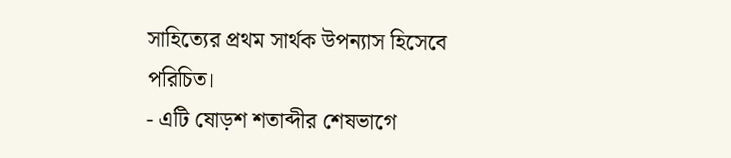সাহিত্যের প্রথম সার্থক উপন্যাস হিসেবে পরিচিত।
- এটি ষোড়শ শতাব্দীর শেষভাগে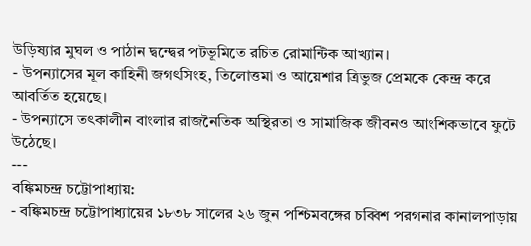উড়িষ্যার মুঘল ও পাঠান দ্বন্দ্বের পটভূমিতে রচিত রোমান্টিক আখ্যান।
- উপন্যাসের মূল কাহিনী জগৎসিংহ, তিলোত্তমা ও আয়েশার ত্রিভুজ প্রেমকে কেন্দ্র করে আবর্তিত হয়েছে।
- উপন্যাসে তৎকালীন বাংলার রাজনৈতিক অস্থিরতা ও সামাজিক জীবনও আংশিকভাবে ফুটে উঠেছে।
---
বঙ্কিমচন্দ্র চট্টোপাধ্যায়:
- বঙ্কিমচন্দ্র চট্টোপাধ্যায়ের ১৮৩৮ সালের ২৬ জুন পশ্চিমবঙ্গের চব্বিশ পরগনার কানালপাড়ায়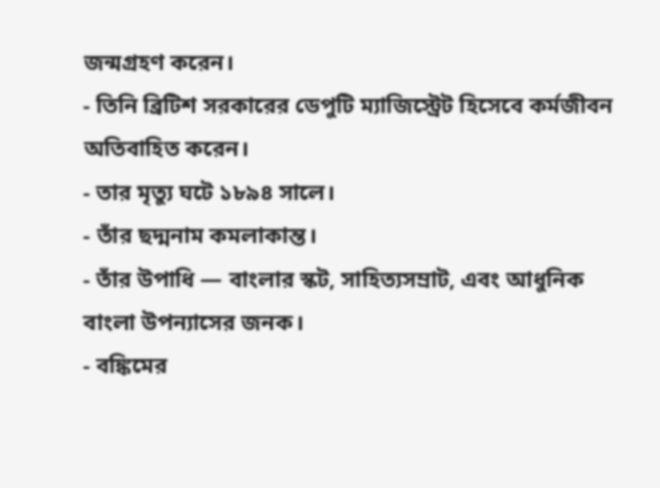জন্মগ্রহণ করেন।
- তিনি ব্রিটিশ সরকারের ডেপুটি ম্যাজিস্ট্রেট হিসেবে কর্মজীবন অতিবাহিত করেন।
- তার মৃত্যু ঘটে ১৮৯৪ সালে।
- তাঁর ছদ্মনাম কমলাকান্ত।
- তাঁর উপাধি — বাংলার স্কট, সাহিত্যসম্রাট, এবং আধুনিক বাংলা উপন্যাসের জনক।
- বঙ্কিমের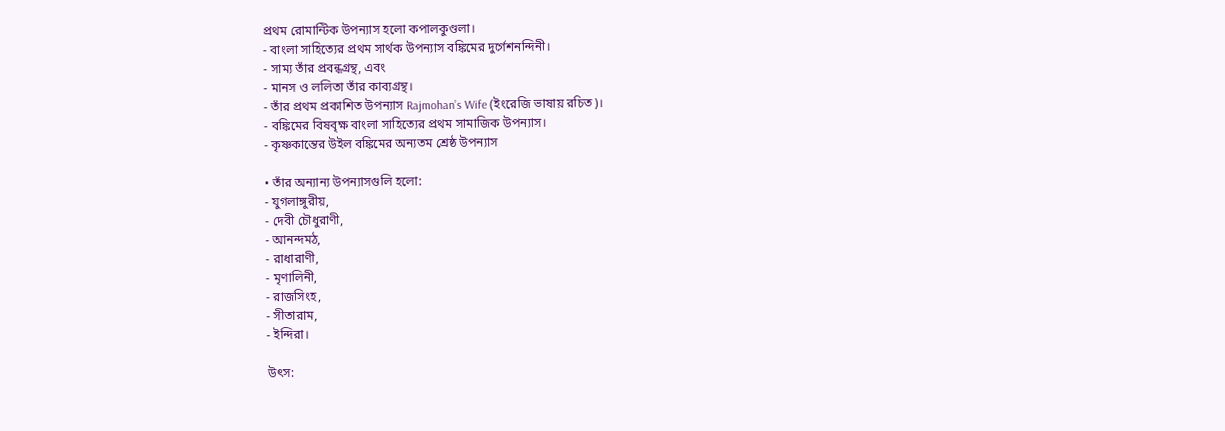প্রথম রোমান্টিক উপন্যাস হলো কপালকুণ্ডলা।
- বাংলা সাহিত্যের প্রথম সার্থক উপন্যাস বঙ্কিমের দুর্গেশনন্দিনী।
- সাম্য তাঁর প্রবন্ধগ্রন্থ, এবং
- মানস ও ললিতা তাঁর কাব্যগ্রন্থ।
- তাঁর প্রথম প্রকাশিত উপন্যাস Rajmohan’s Wife (ইংরেজি ভাষায় রচিত)।
- বঙ্কিমের বিষবৃক্ষ বাংলা সাহিত্যের প্রথম সামাজিক উপন্যাস।
- কৃষ্ণকান্তের উইল বঙ্কিমের অন্যতম শ্রেষ্ঠ উপন্যাস

• তাঁর অন্যান্য উপন্যাসগুলি হলো:
- যুগলাঙ্গুরীয়,
- দেবী চৌধুরাণী,
- আনন্দমঠ,
- রাধারাণী,
- মৃণালিনী,
- রাজসিংহ,
- সীতারাম,
- ইন্দিরা।

উৎস: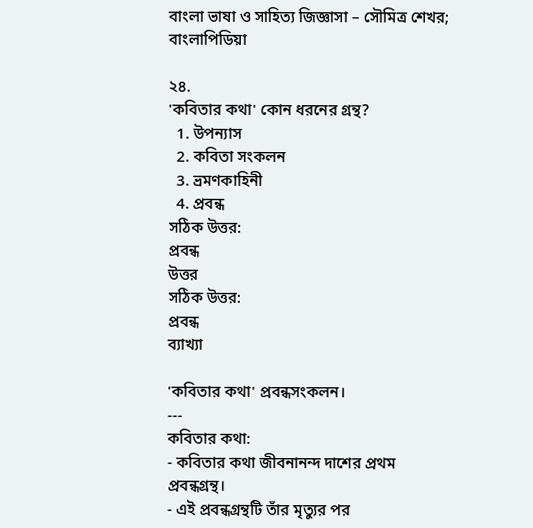বাংলা ভাষা ও সাহিত্য জিজ্ঞাসা – সৌমিত্র শেখর;
বাংলাপিডিয়া

২৪.
'কবিতার কথা' কোন ধরনের গ্রন্থ?
  1. উপন্যাস
  2. কবিতা সংকলন
  3. ভ্রমণকাহিনী
  4. প্রবন্ধ
সঠিক উত্তর:
প্রবন্ধ
উত্তর
সঠিক উত্তর:
প্রবন্ধ
ব্যাখ্যা

'কবিতার কথা' প্রবন্ধসংকলন।
---
কবিতার কথা:
- কবিতার কথা জীবনানন্দ দাশের প্রথম প্রবন্ধগ্রন্থ।
- এই প্রবন্ধগ্রন্থটি তাঁর মৃত্যুর পর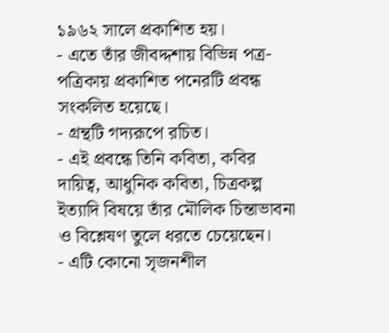১৯৬২ সালে প্রকাশিত হয়।
- এতে তাঁর জীবদ্দশায় বিভিন্ন পত্র-পত্রিকায় প্রকাশিত পনেরটি প্রবন্ধ সংকলিত হয়েছে।
- গ্রন্থটি গদ্যরূপে রচিত।
- এই প্রবন্ধে তিনি কবিতা, কবির দায়িত্ব, আধুনিক কবিতা, চিত্রকল্প ইত্যাদি বিষয়ে তাঁর মৌলিক চিন্তাভাবনা ও বিশ্লেষণ তুলে ধরতে চেয়েছেন।
- এটি কোনো সৃজনশীল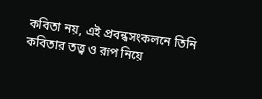কবিতা নয়, এই প্রবন্ধসংকলনে তিনি কবিতার তত্ত্ব ও রূপ নিয়ে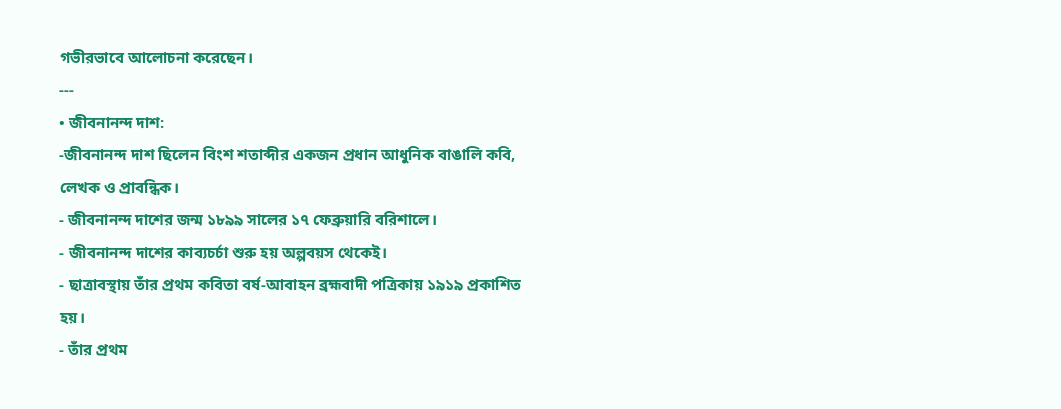গভীরভাবে আলোচনা করেছেন।
---
• জীবনানন্দ দাশ:
-জীবনানন্দ দাশ ছিলেন বিংশ শতাব্দীর একজন প্রধান আধুনিক বাঙালি কবি, লেখক ও প্রাবন্ধিক।
- জীবনানন্দ দাশের জন্ম ১৮৯৯ সালের ১৭ ফেব্রুয়ারি বরিশালে।
- জীবনানন্দ দাশের কাব্যচর্চা শুরু হয় অল্পবয়স থেকেই।
- ছাত্রাবস্থায় তাঁর প্রথম কবিতা বর্ষ-আবাহন ব্রহ্মবাদী পত্রিকায় ১৯১৯ প্রকাশিত হয়।
- তাঁর প্রথম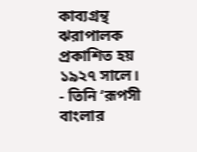কাব্যগ্রন্থ ঝরাপালক প্রকাশিত হয় ১৯২৭ সালে।
- তিনি ‘রূপসী বাংলার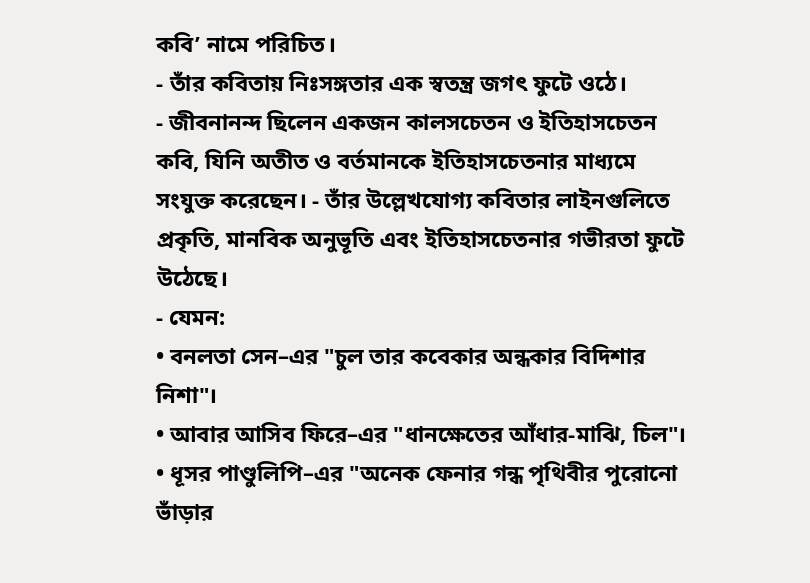কবি’ নামে পরিচিত।
- তাঁর কবিতায় নিঃসঙ্গতার এক স্বতন্ত্র জগৎ ফুটে ওঠে।
- জীবনানন্দ ছিলেন একজন কালসচেতন ও ইতিহাসচেতন কবি, যিনি অতীত ও বর্তমানকে ইতিহাসচেতনার মাধ্যমে সংযুক্ত করেছেন। - তাঁর উল্লেখযোগ্য কবিতার লাইনগুলিতে প্রকৃতি, মানবিক অনুভূতি এবং ইতিহাসচেতনার গভীরতা ফুটে উঠেছে।
- যেমন:
• বনলতা সেন–এর "চুল তার কবেকার অন্ধকার বিদিশার নিশা"।
• আবার আসিব ফিরে–এর "ধানক্ষেতের আঁধার-মাঝি, চিল"।
• ধূসর পাণ্ডুলিপি–এর "অনেক ফেনার গন্ধ পৃথিবীর পুরোনো ভাঁড়ার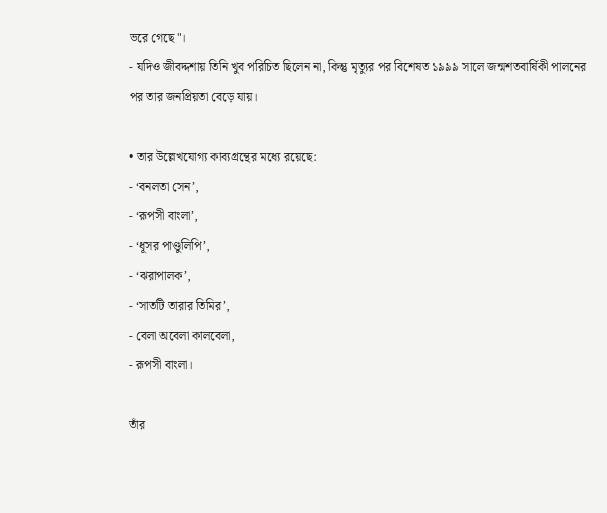ভরে গেছে"।
- যদিও জীবদ্দশায় তিনি খুব পরিচিত ছিলেন না, কিন্তু মৃত্যুর পর বিশেষত ১৯৯৯ সালে জন্মশতবার্ষিকী পালনের পর তার জনপ্রিয়তা বেড়ে যায়।

• তার উল্লেখযোগ্য কাব্যগ্রন্থের মধ্যে রয়েছে:
- ‘বনলতা সেন’,
- ‘রূপসী বাংলা’,
- ‘ধূসর পাণ্ডুলিপি’,
- ‘ঝরাপালক’,
- ‘সাতটি তারার তিমির’,
- বেলা অবেলা কালবেলা,
- রূপসী বাংলা।

তাঁর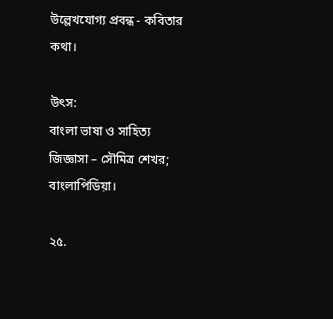উল্লেখযোগ্য প্রবন্ধ - কবিতার কথা।

উৎস:
বাংলা ভাষা ও সাহিত্য জিজ্ঞাসা – সৌমিত্র শেখর;
বাংলাপিডিয়া।

২৫.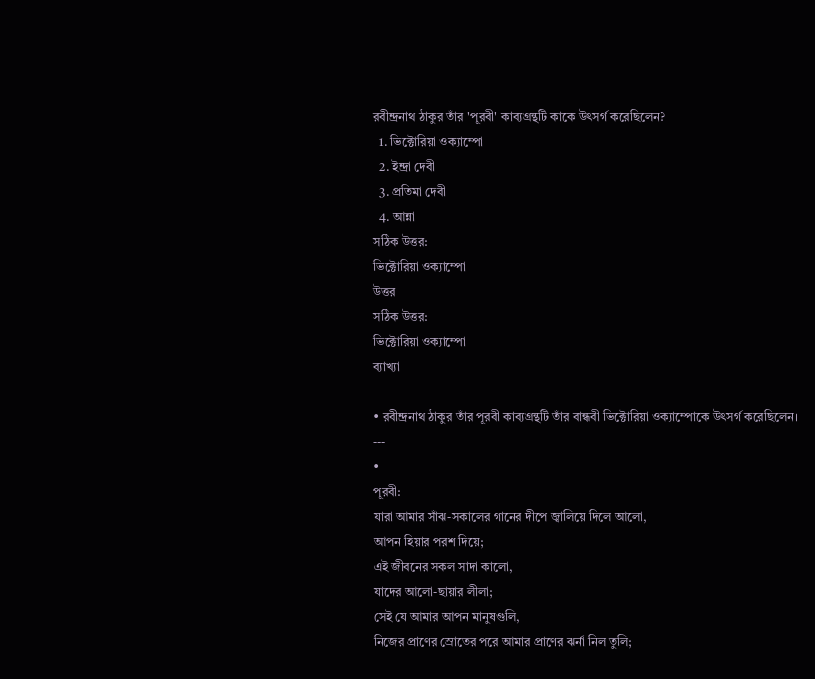রবীন্দ্রনাথ ঠাকুর তাঁর 'পূরবী' কাব্যগ্রন্থটি কাকে উৎসর্গ করেছিলেন?
  1. ভিক্টোরিয়া ওক্যাম্পো
  2. ইন্দ্রা দেবী
  3. প্রতিমা দেবী
  4. আন্না
সঠিক উত্তর:
ভিক্টোরিয়া ওক্যাম্পো
উত্তর
সঠিক উত্তর:
ভিক্টোরিয়া ওক্যাম্পো
ব্যাখ্যা

• রবীন্দ্রনাথ ঠাকুর তাঁর পূরবী কাব্যগ্রন্থটি তাঁর বান্ধবী ভিক্টোরিয়া ওক্যাম্পোকে উৎসর্গ করেছিলেন।
---
•
পূরবী:
যারা আমার সাঁঝ-সকালের গানের দীপে জ্বালিয়ে দিলে আলো,
আপন হিয়ার পরশ দিয়ে;
এই জীবনের সকল সাদা কালো,
যাদের আলো-ছায়ার লীলা;
সেই যে আমার আপন মানুষগুলি,
নিজের প্রাণের স্রোতের পরে আমার প্রাণের ঝর্না নিল তুলি;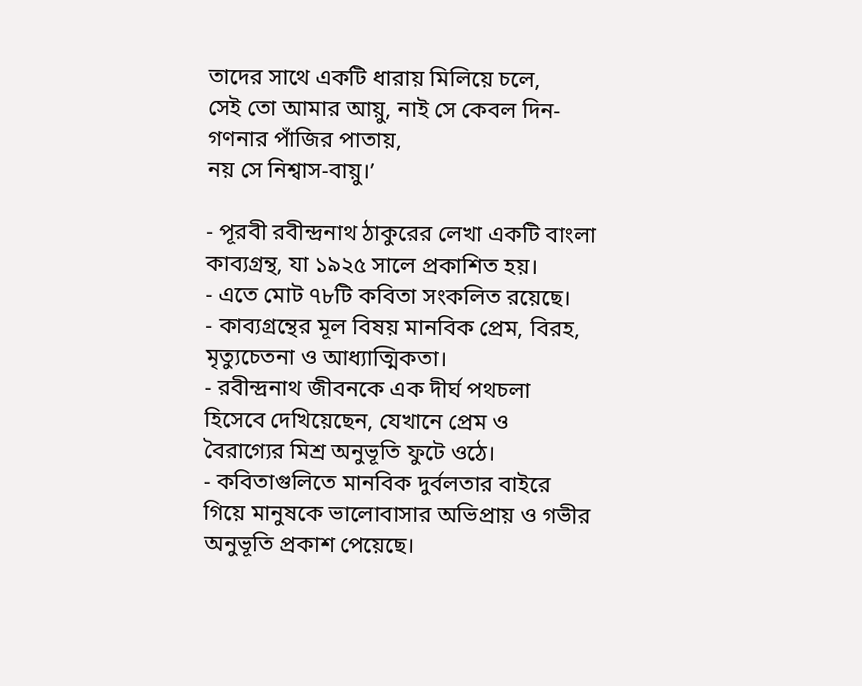তাদের সাথে একটি ধারায় মিলিয়ে চলে,
সেই তো আমার আয়ু, নাই সে কেবল দিন-গণনার পাঁজির পাতায়,
নয় সে নিশ্বাস-বায়ু।’

- পূরবী রবীন্দ্রনাথ ঠাকুরের লেখা একটি বাংলা কাব্যগ্রন্থ, যা ১৯২৫ সালে প্রকাশিত হয়।
- এতে মোট ৭৮টি কবিতা সংকলিত রয়েছে।
- কাব্যগ্রন্থের মূল বিষয় মানবিক প্রেম, বিরহ, মৃত্যুচেতনা ও আধ্যাত্মিকতা।
- রবীন্দ্রনাথ জীবনকে এক দীর্ঘ পথচলা হিসেবে দেখিয়েছেন, যেখানে প্রেম ও বৈরাগ্যের মিশ্র অনুভূতি ফুটে ওঠে।
- কবিতাগুলিতে মানবিক দুর্বলতার বাইরে গিয়ে মানুষকে ভালোবাসার অভিপ্রায় ও গভীর অনুভূতি প্রকাশ পেয়েছে।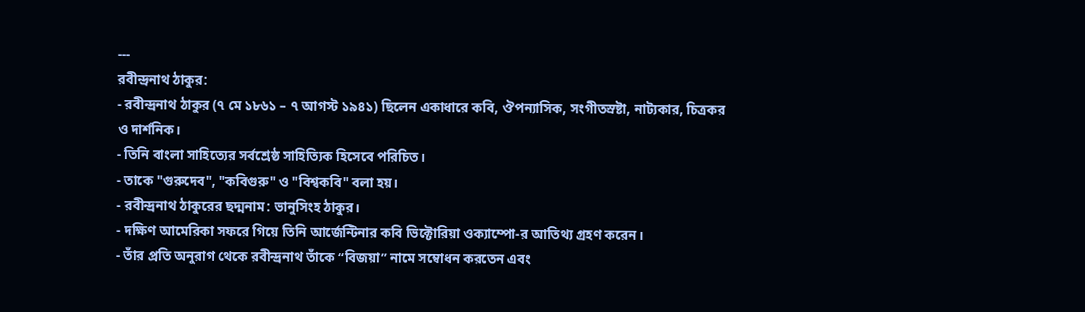---
রবীন্দ্রনাথ ঠাকুর:
- রবীন্দ্রনাথ ঠাকুর (৭ মে ১৮৬১ – ৭ আগস্ট ১৯৪১) ছিলেন একাধারে কবি, ঔপন্যাসিক, সংগীতস্রষ্টা, নাট্যকার, চিত্রকর ও দার্শনিক।
- তিনি বাংলা সাহিত্যের সর্বশ্রেষ্ঠ সাহিত্যিক হিসেবে পরিচিত।
- তাকে "গুরুদেব", "কবিগুরু" ও "বিশ্বকবি" বলা হয়।
- রবীন্দ্রনাথ ঠাকুরের ছদ্মনাম: ভানুসিংহ ঠাকুর।
- দক্ষিণ আমেরিকা সফরে গিয়ে তিনি আর্জেন্টিনার কবি ভিক্টোরিয়া ওক্যাম্পো-র আতিথ্য গ্রহণ করেন।
- তাঁর প্রতি অনুরাগ থেকে রবীন্দ্রনাথ তাঁকে “বিজয়া” নামে সম্বোধন করতেন এবং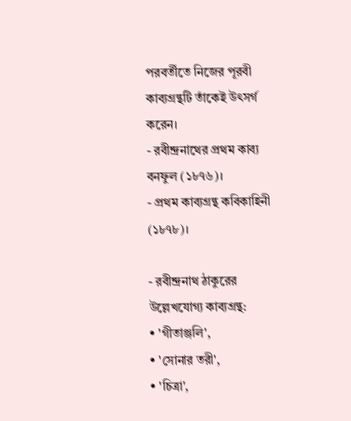পরবর্তীতে নিজের পূরবী কাব্যগ্রন্থটি তাঁকেই উৎসর্গ করেন।
- রবীন্দ্রনাথের প্রথম কাব্য বনফুল (১৮৭৬)।
- প্রথম কাব্যগ্রন্থ কবিকাহিনী (১৮৭৮)।

- রবীন্দ্রনাথ ঠাকুরের উল্লেখযোগ্য কাব্যগ্রন্থ:
• 'গীতাঞ্জলি',
• 'সোনার তরী',
• 'চিত্রা',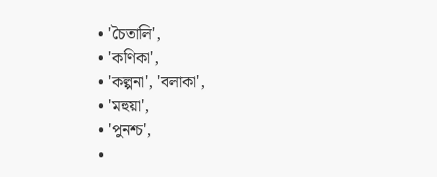• 'চৈতালি',
• 'কণিকা',
• 'কল্পনা', 'বলাকা',
• 'মহুয়া',
• 'পুনশ্চ',
•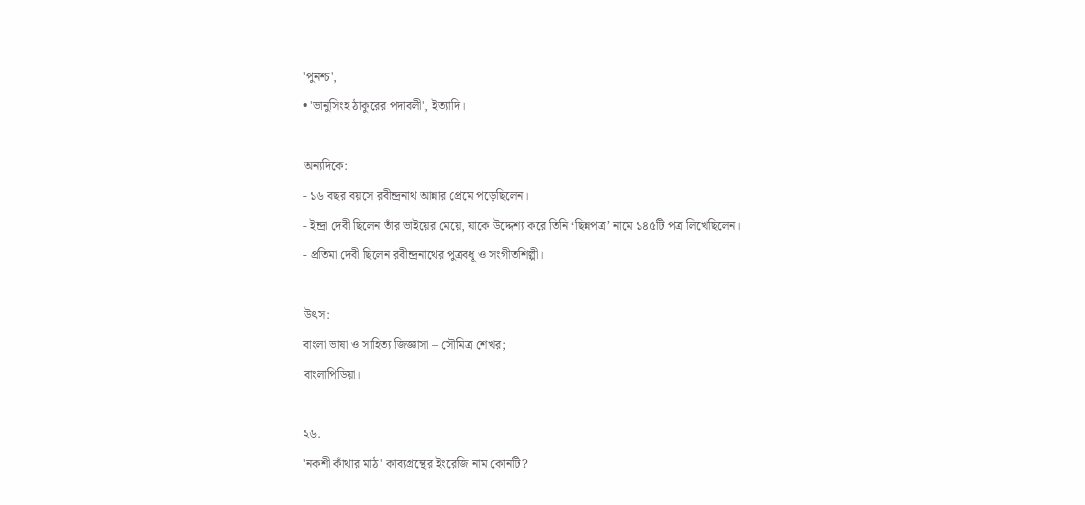'পুনশ্চ',
• 'ভানুসিংহ ঠাকুরের পদাবলী', ইত্যাদি।

অন্যদিকে:
- ১৬ বছর বয়সে রবীন্দ্রনাথ আন্নার প্রেমে পড়েছিলেন।
- ইন্দ্রা দেবী ছিলেন তাঁর ভাইয়ের মেয়ে, যাকে উদ্দেশ্য করে তিনি ‘ছিন্নপত্র’ নামে ১৪৫টি পত্র লিখেছিলেন।
- প্রতিমা দেবী ছিলেন রবীন্দ্রনাথের পুত্রবধূ ও সংগীতশিল্পী।

উৎস:
বাংলা ভাষা ও সাহিত্য জিজ্ঞাসা – সৌমিত্র শেখর;
বাংলাপিডিয়া।

২৬.
'নকশী কাঁথার মাঠ' কাব্যগ্রন্থের ইংরেজি নাম কোনটি?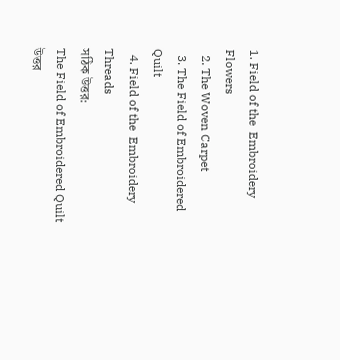1. Field of the  Embroidery Flowers
  2. The Woven Carpet
  3. The Field of Embroidered Quilt
  4. Field of the  Embroidery Threads
সঠিক উত্তর:
The Field of Embroidered Quilt
উত্তর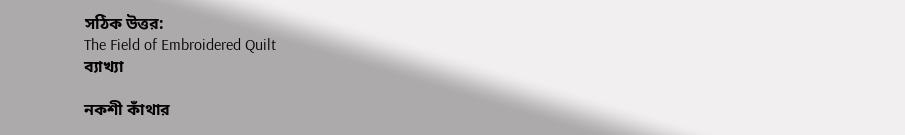সঠিক উত্তর:
The Field of Embroidered Quilt
ব্যাখ্যা

নকশী কাঁথার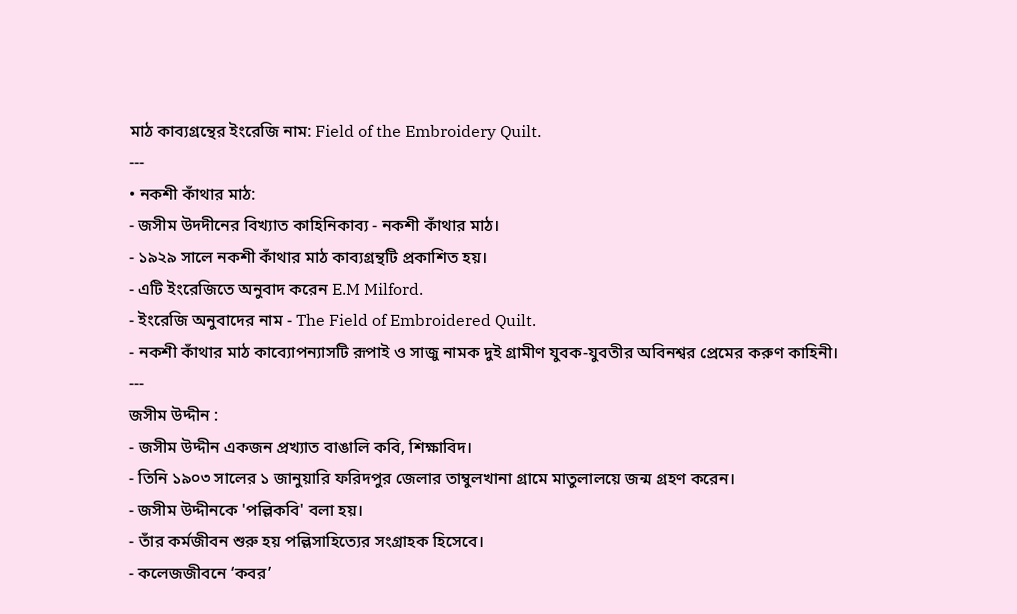মাঠ কাব্যগ্রন্থের ইংরেজি নাম: Field of the Embroidery Quilt.
---
• নকশী কাঁথার মাঠ:
- জসীম উদদীনের বিখ্যাত কাহিনিকাব্য - নকশী কাঁথার মাঠ।
- ১৯২৯ সালে নকশী কাঁথার মাঠ কাব্যগ্রন্থটি প্রকাশিত হয়।
- এটি ইংরেজিতে অনুবাদ করেন E.M Milford.
- ইংরেজি অনুবাদের নাম - The Field of Embroidered Quilt.
- নকশী কাঁথার মাঠ কাব্যোপন্যাসটি রূপাই ও সাজু নামক দুই গ্রামীণ যুবক-যুবতীর অবিনশ্বর প্রেমের করুণ কাহিনী।
---
জসীম উদ্দীন :
- জসীম উদ্দীন একজন প্রখ্যাত বাঙালি কবি, শিক্ষাবিদ।
- তিনি ১৯০৩ সালের ১ জানুয়ারি ফরিদপুর জেলার তাম্বুলখানা গ্রামে মাতুলালয়ে জন্ম গ্রহণ করেন।
- জসীম উদ্দীনকে 'পল্লিকবি' বলা হয়।
- তাঁর কর্মজীবন শুরু হয় পল্লিসাহিত্যের সংগ্রাহক হিসেবে।
- কলেজজীবনে ‘কবর’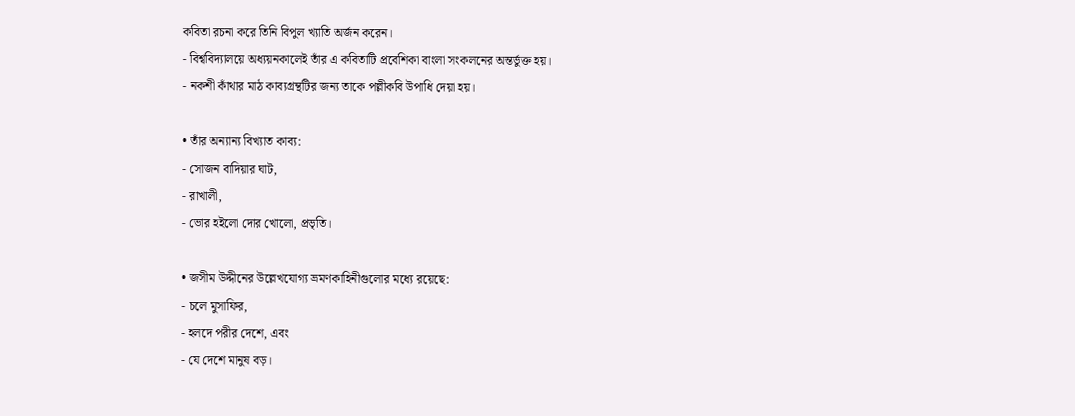কবিতা রচনা করে তিনি বিপুল খ্যাতি অর্জন করেন।
- বিশ্ববিদ্যালয়ে অধ্যয়নকালেই তাঁর এ কবিতাটি প্রবেশিকা বাংলা সংকলনের অন্তর্ভুক্ত হয়।
- নকশী কাঁথার মাঠ কাব্যগ্রন্থটির জন্য তাকে পল্লীকবি উপাধি দেয়া হয়।

• তাঁর অন্যান্য বিখ্যাত কাব্য:
- সোজন বাদিয়ার ঘাট,
- রাখালী,
- ভোর হইলো দোর খোলো, প্রভৃতি।

• জসীম উদ্দীনের উল্লেখযোগ্য ভ্রমণকাহিনীগুলোর মধ্যে রয়েছে:
- চলে মুসাফির,
- হলদে পরীর দেশে, এবং
- যে দেশে মানুষ বড়।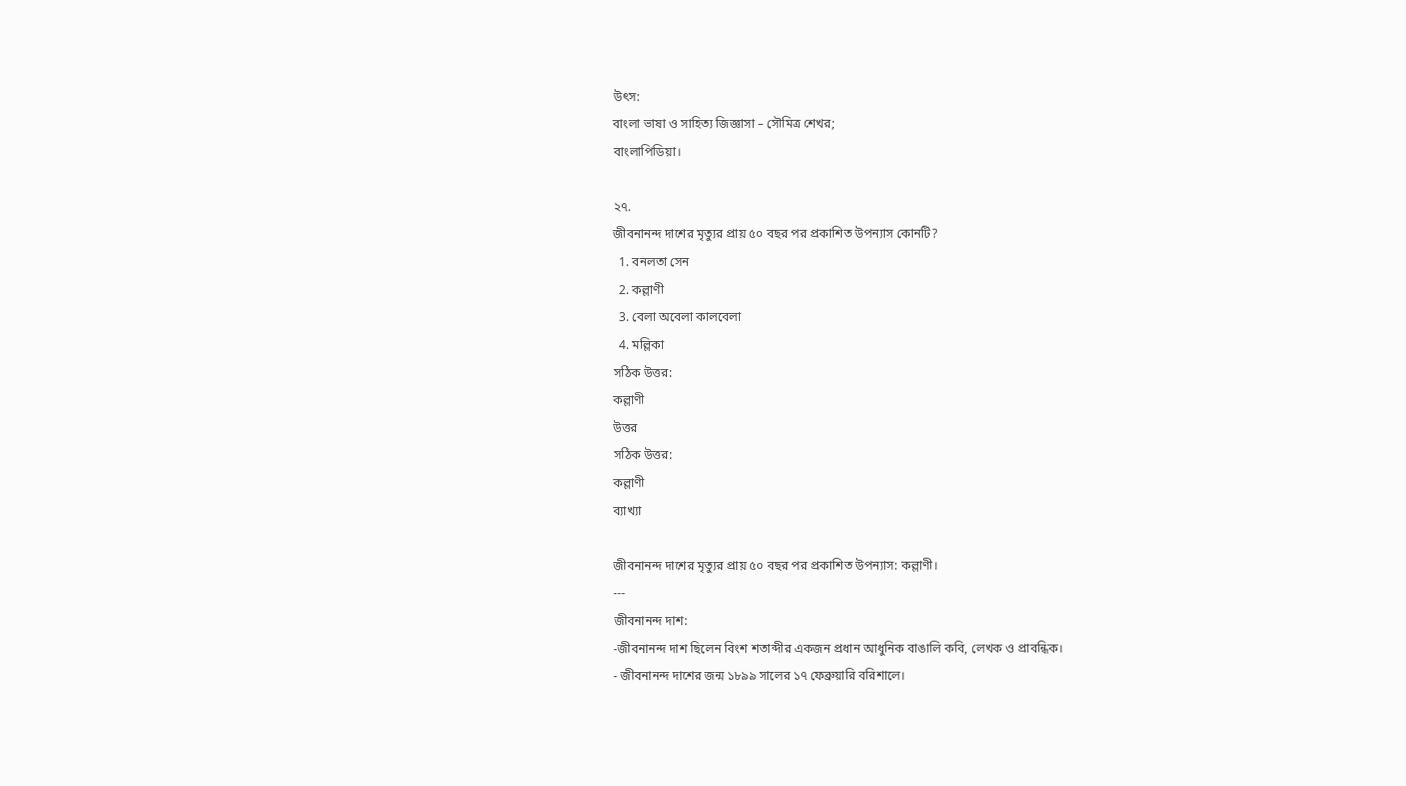উৎস:
বাংলা ভাষা ও সাহিত্য জিজ্ঞাসা – সৌমিত্র শেখর;
বাংলাপিডিয়া।

২৭.
জীবনানন্দ দাশের মৃত্যুর প্রায় ৫০ বছর পর প্রকাশিত উপন্যাস কোনটি?
  1. বনলতা সেন
  2. কল্লাণী
  3. বেলা অবেলা কালবেলা
  4. মল্লিকা
সঠিক উত্তর:
কল্লাণী
উত্তর
সঠিক উত্তর:
কল্লাণী
ব্যাখ্যা

জীবনানন্দ দাশের মৃত্যুর প্রায় ৫০ বছর পর প্রকাশিত উপন্যাস: কল্লাণী।
---
জীবনানন্দ দাশ:
-জীবনানন্দ দাশ ছিলেন বিংশ শতাব্দীর একজন প্রধান আধুনিক বাঙালি কবি, লেখক ও প্রাবন্ধিক।
- জীবনানন্দ দাশের জন্ম ১৮৯৯ সালের ১৭ ফেব্রুয়ারি বরিশালে।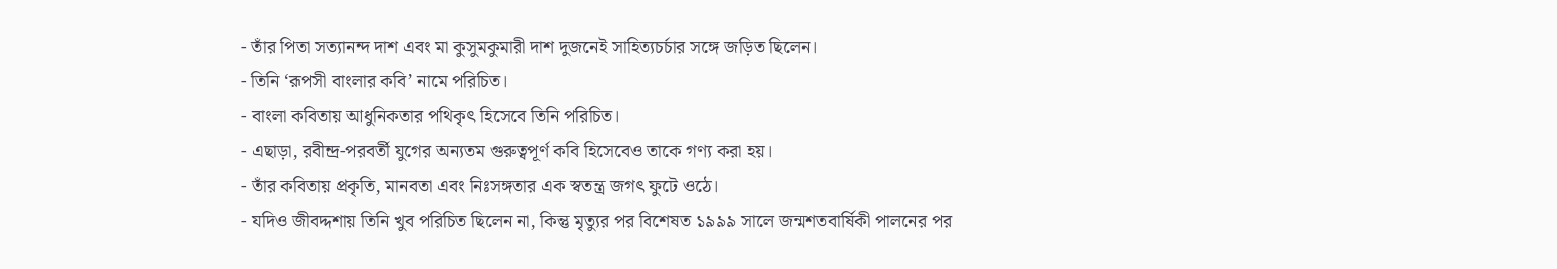- তাঁর পিতা সত্যানন্দ দাশ এবং মা কুসুমকুমারী দাশ দুজনেই সাহিত্যচর্চার সঙ্গে জড়িত ছিলেন।
- তিনি ‘রূপসী বাংলার কবি’ নামে পরিচিত।
- বাংলা কবিতায় আধুনিকতার পথিকৃৎ হিসেবে তিনি পরিচিত।
- এছাড়া, রবীন্দ্র-পরবর্তী যুগের অন্যতম গুরুত্বপূর্ণ কবি হিসেবেও তাকে গণ্য করা হয়।
- তাঁর কবিতায় প্রকৃতি, মানবতা এবং নিঃসঙ্গতার এক স্বতন্ত্র জগৎ ফুটে ওঠে।
- যদিও জীবদ্দশায় তিনি খুব পরিচিত ছিলেন না, কিন্তু মৃত্যুর পর বিশেষত ১৯৯৯ সালে জন্মশতবার্ষিকী পালনের পর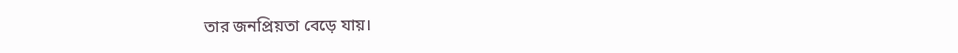তার জনপ্রিয়তা বেড়ে যায়।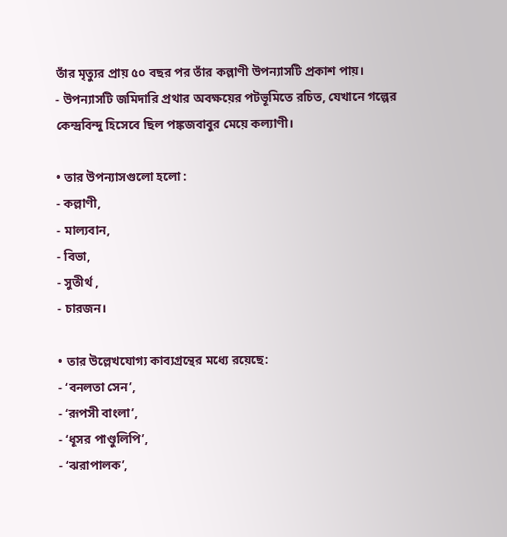তাঁর মৃত্যুর প্রায় ৫০ বছর পর তাঁর কল্লাণী উপন্যাসটি প্রকাশ পায়।
- উপন্যাসটি জমিদারি প্রথার অবক্ষয়ের পটভূমিতে রচিত, যেখানে গল্পের কেন্দ্রবিন্দু হিসেবে ছিল পঙ্কজবাবুর মেয়ে কল্যাণী।

• তার উপন্যাসগুলো হলো :
- কল্লাণী,
- মাল্যবান,
- বিভা,
- সুতীর্থ ,
- চারজন।

• তার উল্লেখযোগ্য কাব্যগ্রন্থের মধ্যে রয়েছে:
- ‘বনলতা সেন’,
- ‘রূপসী বাংলা’,
- ‘ধূসর পাণ্ডুলিপি’,
- ‘ঝরাপালক’,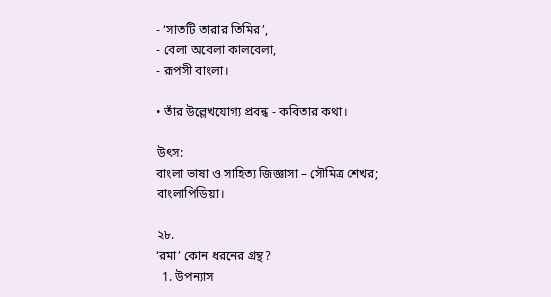- ‘সাতটি তারার তিমির’,
- বেলা অবেলা কালবেলা,
- রূপসী বাংলা।

• তাঁর উল্লেখযোগ্য প্রবন্ধ - কবিতার কথা।

উৎস:
বাংলা ভাষা ও সাহিত্য জিজ্ঞাসা – সৌমিত্র শেখর;
বাংলাপিডিয়া।

২৮.
‘রমা’ কোন ধরনের গ্রন্থ?
  1. উপন্যাস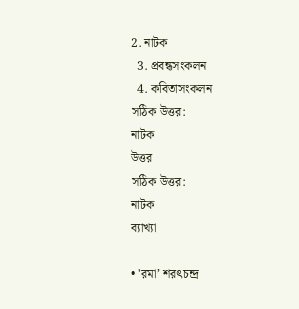2. নাটক
  3. প্রবন্ধসংকলন
  4. কবিতাসংকলন
সঠিক উত্তর:
নাটক
উত্তর
সঠিক উত্তর:
নাটক
ব্যাখ্যা

• 'রমা’ শরৎচন্দ্র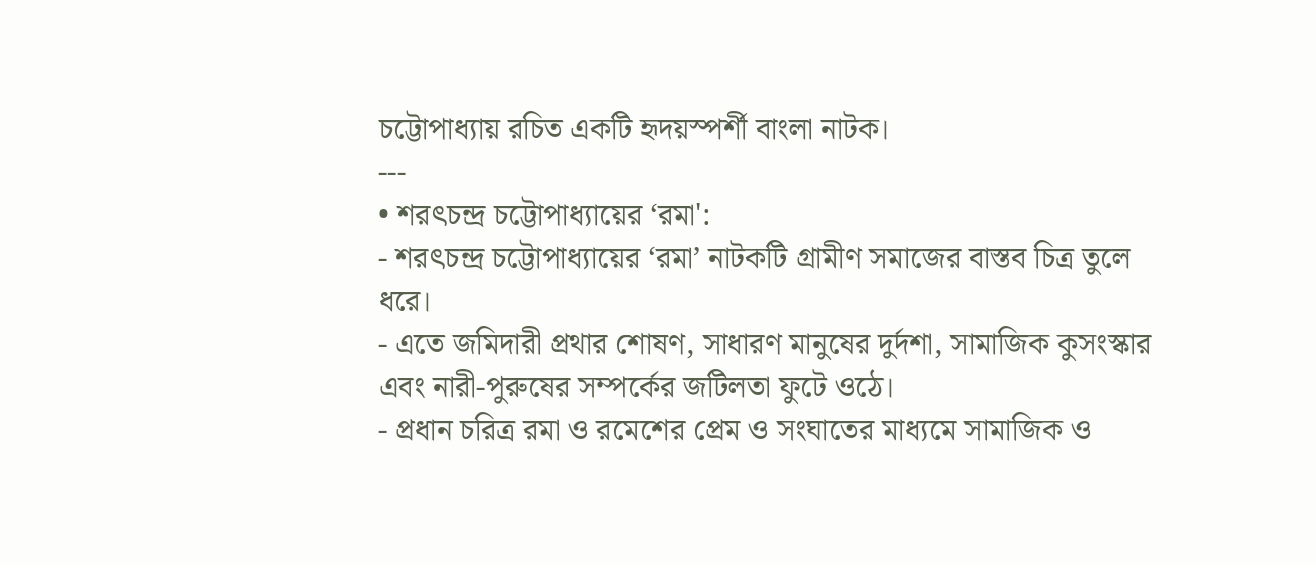চট্টোপাধ্যায় রচিত একটি হৃদয়স্পর্শী বাংলা নাটক।
---
• শরৎচন্দ্র চট্টোপাধ্যায়ের ‘রমা':
- শরৎচন্দ্র চট্টোপাধ্যায়ের ‘রমা’ নাটকটি গ্রামীণ সমাজের বাস্তব চিত্র তুলে ধরে।
- এতে জমিদারী প্রথার শোষণ, সাধারণ মানুষের দুর্দশা, সামাজিক কুসংস্কার এবং নারী-পুরুষের সম্পর্কের জটিলতা ফুটে ওঠে।
- প্রধান চরিত্র রমা ও রমেশের প্রেম ও সংঘাতের মাধ্যমে সামাজিক ও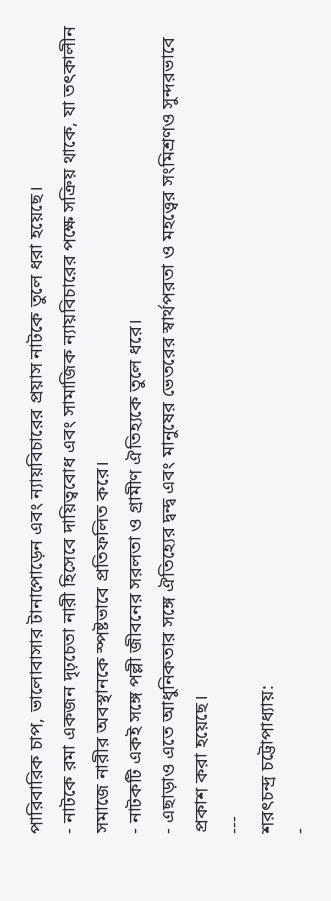পারিবারিক চাপ, ভালোবাসার টানাপোড়েন এবং ন্যায়বিচারের প্রয়াস নাটকে তুলে ধরা হয়েছে।
- নাটকে রমা একজন দৃঢ়চেতা নারী হিসেবে দায়িত্ববোধ এবং সামাজিক ন্যায়বিচারের পক্ষে সক্রিয় থাকে, যা তৎকালীন সমাজে নারীর অবস্থানকে স্পষ্টভাবে প্রতিফলিত করে।
- নাটকটি একই সঙ্গে পল্লী জীবনের সরলতা ও গ্রামীণ ঐতিহ্যকে তুলে ধরে।
- এছাড়াও এতে আধুনিকতার সঙ্গে ঐতিহ্যের দ্বন্দ্ব এবং মানুষের ভেতরের স্বার্থপরতা ও মহত্ত্বের সংমিশ্রণও সুন্দরভাবে প্রকাশ করা হয়েছে।
---
শরৎচন্দ্র চট্টোপাধ্যায়:
-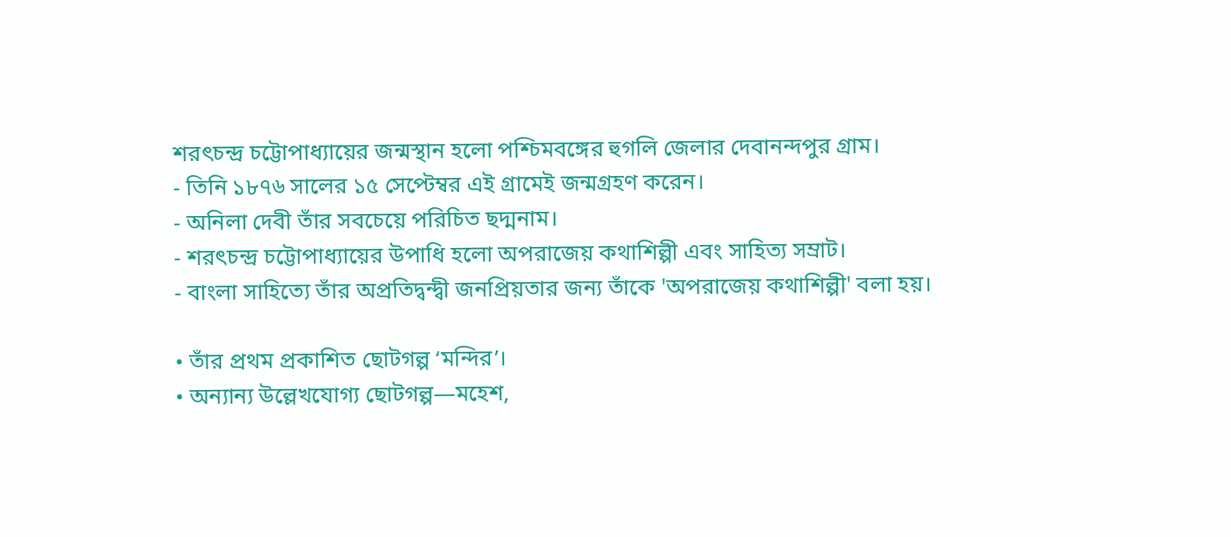শরৎচন্দ্র চট্টোপাধ্যায়ের জন্মস্থান হলো পশ্চিমবঙ্গের হুগলি জেলার দেবানন্দপুর গ্রাম।
- তিনি ১৮৭৬ সালের ১৫ সেপ্টেম্বর এই গ্রামেই জন্মগ্রহণ করেন।
- অনিলা দেবী তাঁর সবচেয়ে পরিচিত ছদ্মনাম।
- শরৎচন্দ্র চট্টোপাধ্যায়ের উপাধি হলো অপরাজেয় কথাশিল্পী এবং সাহিত্য সম্রাট।
- বাংলা সাহিত্যে তাঁর অপ্রতিদ্বন্দ্বী জনপ্রিয়তার জন্য তাঁকে 'অপরাজেয় কথাশিল্পী' বলা হয়।

• তাঁর প্রথম প্রকাশিত ছোটগল্প ‘মন্দির’।
• অন্যান্য উল্লেখযোগ্য ছোটগল্প—মহেশ,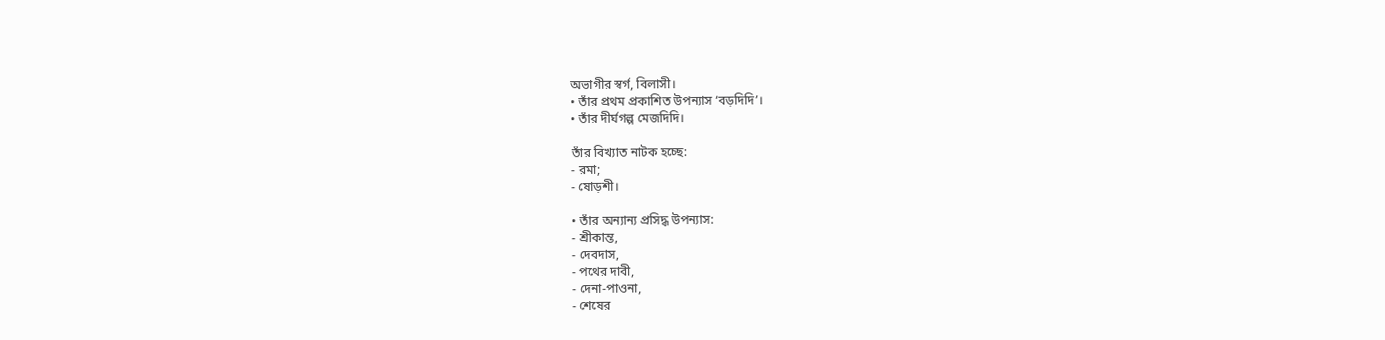অভাগীর স্বর্গ, বিলাসী।
• তাঁর প্রথম প্রকাশিত উপন্যাস ‘বড়দিদি’।
• তাঁর দীর্ঘগল্প মেজদিদি।

তাঁর বিখ্যাত নাটক হচ্ছে:
- রমা;
- ষোড়শী।

• তাঁর অন্যান্য প্রসিদ্ধ উপন্যাস:
- শ্রীকান্ত,
- দেবদাস,
- পথের দাবী,
- দেনা-পাওনা,
- শেষের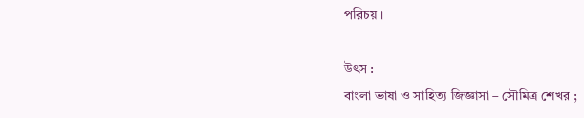পরিচয়।

উৎস :
বাংলা ভাষা ও সাহিত্য জিজ্ঞাসা – সৌমিত্র শেখর ;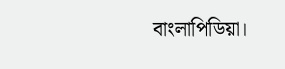বাংলাপিডিয়া।